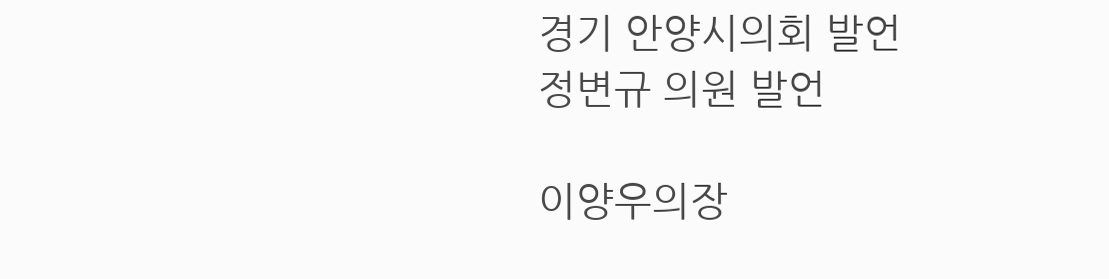경기 안양시의회 발언
정변규 의원 발언

이양우의장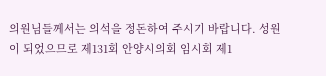의원님들께서는 의석을 정돈하여 주시기 바랍니다. 성원이 되었으므로 제131회 안양시의회 임시회 제1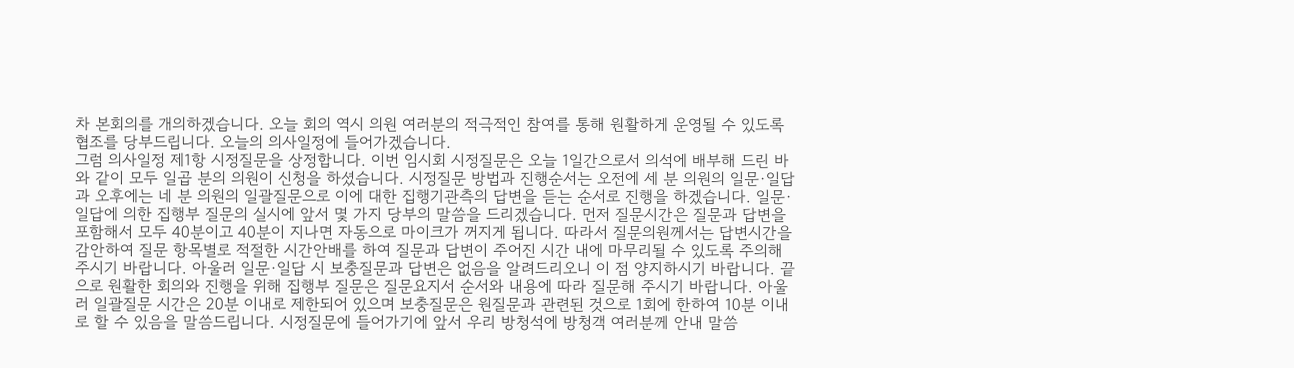차 본회의를 개의하겠습니다. 오늘 회의 역시 의원 여러분의 적극적인 참여를 통해 원활하게 운영될 수 있도록 협조를 당부드립니다. 오늘의 의사일정에 들어가겠습니다.
그럼 의사일정 제1항 시정질문을 상정합니다. 이번 임시회 시정질문은 오늘 1일간으로서 의석에 배부해 드린 바와 같이 모두 일곱 분의 의원이 신청을 하셨습니다. 시정질문 방법과 진행순서는 오전에 세 분 의원의 일문·일답과 오후에는 네 분 의원의 일괄질문으로 이에 대한 집행기관측의 답변을 듣는 순서로 진행을 하겠습니다. 일문·일답에 의한 집행부 질문의 실시에 앞서 몇 가지 당부의 말씀을 드리겠습니다. 먼저 질문시간은 질문과 답변을 포함해서 모두 40분이고 40분이 지나면 자동으로 마이크가 꺼지게 됩니다. 따라서 질문의원께서는 답변시간을 감안하여 질문 항목별로 적절한 시간안배를 하여 질문과 답변이 주어진 시간 내에 마무리될 수 있도록 주의해 주시기 바랍니다. 아울러 일문·일답 시 보충질문과 답변은 없음을 알려드리오니 이 점 양지하시기 바랍니다. 끝으로 원활한 회의와 진행을 위해 집행부 질문은 질문요지서 순서와 내용에 따라 질문해 주시기 바랍니다. 아울러 일괄질문 시간은 20분 이내로 제한되어 있으며 보충질문은 원질문과 관련된 것으로 1회에 한하여 10분 이내로 할 수 있음을 말씀드립니다. 시정질문에 들어가기에 앞서 우리 방청석에 방청객 여러분께 안내 말씀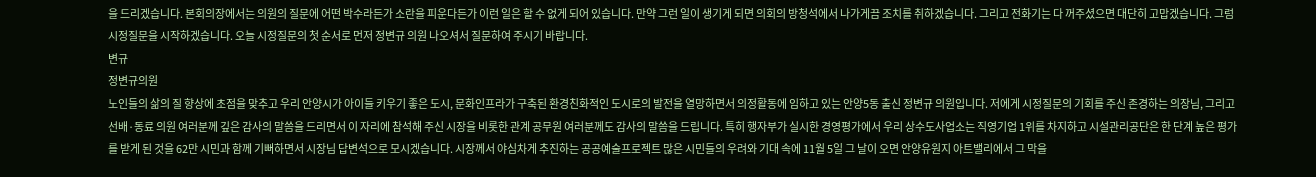을 드리겠습니다. 본회의장에서는 의원의 질문에 어떤 박수라든가 소란을 피운다든가 이런 일은 할 수 없게 되어 있습니다. 만약 그런 일이 생기게 되면 의회의 방청석에서 나가게끔 조치를 취하겠습니다. 그리고 전화기는 다 꺼주셨으면 대단히 고맙겠습니다. 그럼 시정질문을 시작하겠습니다. 오늘 시정질문의 첫 순서로 먼저 정변규 의원 나오셔서 질문하여 주시기 바랍니다.
변규
정변규의원
노인들의 삶의 질 향상에 초점을 맞추고 우리 안양시가 아이들 키우기 좋은 도시, 문화인프라가 구축된 환경친화적인 도시로의 발전을 열망하면서 의정활동에 임하고 있는 안양5동 출신 정변규 의원입니다. 저에게 시정질문의 기회를 주신 존경하는 의장님, 그리고 선배·동료 의원 여러분께 깊은 감사의 말씀을 드리면서 이 자리에 참석해 주신 시장을 비롯한 관계 공무원 여러분께도 감사의 말씀을 드립니다. 특히 행자부가 실시한 경영평가에서 우리 상수도사업소는 직영기업 1위를 차지하고 시설관리공단은 한 단계 높은 평가를 받게 된 것을 62만 시민과 함께 기뻐하면서 시장님 답변석으로 모시겠습니다. 시장께서 야심차게 추진하는 공공예술프로젝트 많은 시민들의 우려와 기대 속에 11월 5일 그 날이 오면 안양유원지 아트밸리에서 그 막을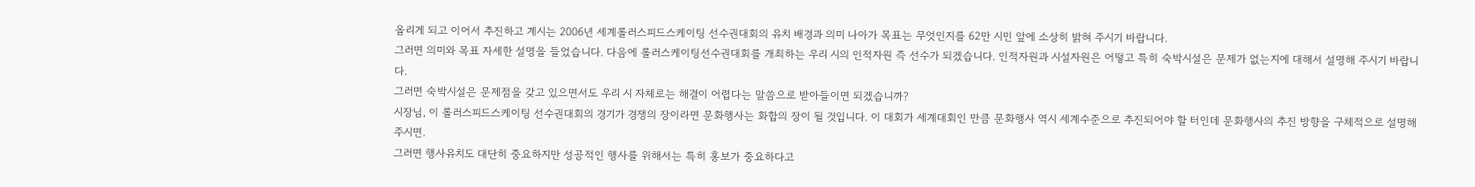올리게 되고 이어서 추진하고 계시는 2006년 세계롤러스피드스케이팅 선수권대회의 유치 배경과 의미 나아가 목표는 무엇인지를 62만 시민 앞에 소상히 밝혀 주시기 바랍니다.
그러면 의미와 목표 자세한 설명을 들었습니다. 다음에 롤러스케이팅선수권대회를 개최하는 우리 시의 인적자원 즉 선수가 되겠습니다. 인적자원과 시설자원은 어떻고 특히 숙박시설은 문제가 없는지에 대해서 설명해 주시기 바랍니다.
그러면 숙박시설은 문제점을 갖고 있으면서도 우리 시 자체로는 해결이 어렵다는 말씀으로 받아들이면 되겠습니까?
시장님, 이 롤러스피드스케이팅 선수권대회의 경기가 경쟁의 장이라면 문화행사는 화합의 장이 될 것입니다. 이 대회가 세계대회인 만큼 문화행사 역시 세계수준으로 추진되어야 할 터인데 문화행사의 추진 방향을 구체적으로 설명해 주시면.
그러면 행사유치도 대단히 중요하지만 성공적인 행사를 위해서는 특히 홍보가 중요하다고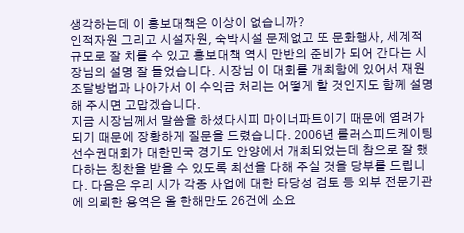생각하는데 이 홍보대책은 이상이 없습니까?
인적자원 그리고 시설자원, 숙박시설 문제없고 또 문화행사, 세계적 규모로 잘 치를 수 있고 홍보대책 역시 만반의 준비가 되어 간다는 시장님의 설명 잘 들었습니다. 시장님 이 대회를 개최함에 있어서 재원조달방법과 나아가서 이 수익금 처리는 어떻게 할 것인지도 함께 설명해 주시면 고맙겠습니다.
지금 시장님께서 말씀을 하셨다시피 마이너파트이기 때문에 염려가 되기 때문에 장황하게 질문을 드렸습니다. 2006년 롤러스피드케이팅 선수권대회가 대한민국 경기도 안양에서 개최되었는데 참으로 잘 했다하는 칭찬을 받을 수 있도록 최선을 다해 주실 것을 당부를 드립니다. 다음은 우리 시가 각종 사업에 대한 타당성 검토 등 외부 전문기관에 의뢰한 용역은 올 한해만도 26건에 소요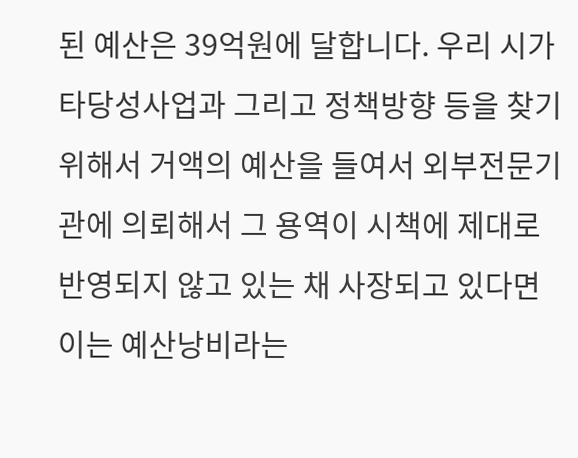된 예산은 39억원에 달합니다. 우리 시가 타당성사업과 그리고 정책방향 등을 찾기 위해서 거액의 예산을 들여서 외부전문기관에 의뢰해서 그 용역이 시책에 제대로 반영되지 않고 있는 채 사장되고 있다면 이는 예산낭비라는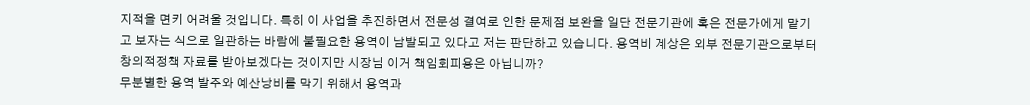지적을 면키 어려울 것입니다. 특히 이 사업을 추진하면서 전문성 결여로 인한 문제점 보완을 일단 전문기관에 혹은 전문가에게 맡기고 보자는 식으로 일관하는 바람에 불필요한 용역이 남발되고 있다고 저는 판단하고 있습니다. 용역비 계상은 외부 전문기관으로부터 창의적정책 자료를 받아보겠다는 것이지만 시장님 이거 책임회피용은 아닙니까?
무분별한 용역 발주와 예산낭비를 막기 위해서 용역과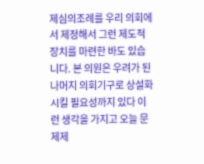제심의조례를 우리 의회에서 제정해서 그런 제도적 장치를 마련한 바도 있습니다. 본 의원은 우려가 된 나머지 의회기구로 상설화시킬 필요성까지 있다 이런 생각을 가지고 오늘 문제제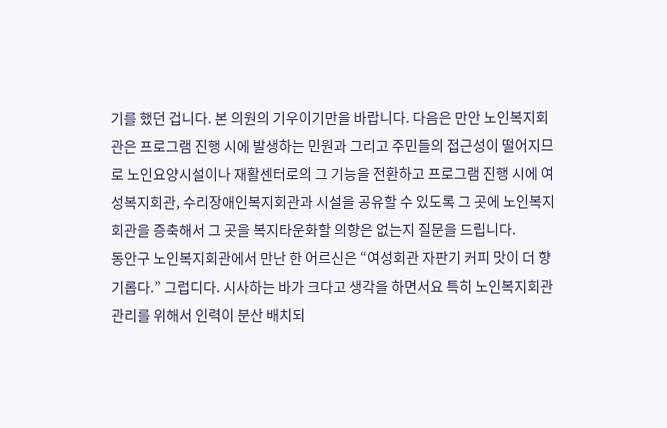기를 했던 겁니다. 본 의원의 기우이기만을 바랍니다. 다음은 만안 노인복지회관은 프로그램 진행 시에 발생하는 민원과 그리고 주민들의 접근성이 떨어지므로 노인요양시설이나 재활센터로의 그 기능을 전환하고 프로그램 진행 시에 여성복지회관, 수리장애인복지회관과 시설을 공유할 수 있도록 그 곳에 노인복지회관을 증축해서 그 곳을 복지타운화할 의향은 없는지 질문을 드립니다.
동안구 노인복지회관에서 만난 한 어르신은 “여성회관 자판기 커피 맛이 더 향기롭다.” 그럽디다. 시사하는 바가 크다고 생각을 하면서요 특히 노인복지회관 관리를 위해서 인력이 분산 배치되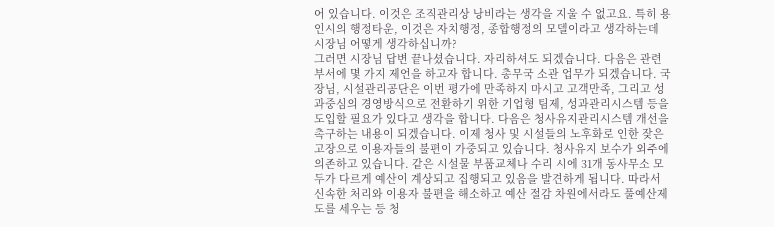어 있습니다. 이것은 조직관리상 낭비라는 생각을 지울 수 없고요. 특히 용인시의 행정타운, 이것은 자치행정, 종합행정의 모델이라고 생각하는데 시장님 어떻게 생각하십니까?
그러면 시장님 답변 끝나셨습니다. 자리하셔도 되겠습니다. 다음은 관련 부서에 몇 가지 제언을 하고자 합니다. 총무국 소관 업무가 되겠습니다. 국장님, 시설관리공단은 이번 평가에 만족하지 마시고 고객만족, 그리고 성과중심의 경영방식으로 전환하기 위한 기업형 팀제, 성과관리시스템 등을 도입할 필요가 있다고 생각을 합니다. 다음은 청사유지관리시스템 개선을 촉구하는 내용이 되겠습니다. 이제 청사 및 시설들의 노후화로 인한 잦은 고장으로 이용자들의 불편이 가중되고 있습니다. 청사유지 보수가 외주에 의존하고 있습니다. 같은 시설물 부품교체나 수리 시에 31개 동사무소 모두가 다르게 예산이 계상되고 집행되고 있음을 발견하게 됩니다. 따라서 신속한 처리와 이용자 불편을 해소하고 예산 절감 차원에서라도 풀예산제도를 세우는 등 청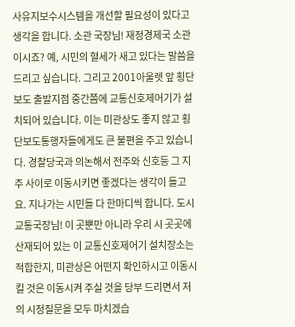사유지보수시스템을 개선할 필요성이 있다고 생각을 합니다. 소관 국장님! 재정경제국 소관이시죠? 예, 시민의 혈세가 새고 있다는 말씀을 드리고 싶습니다. 그리고 2001아울렛 앞 횡단보도 출발지점 중간쯤에 교통신호제어기가 설치되어 있습니다. 이는 미관상도 좋지 않고 횡단보도통행자들에게도 큰 불편을 주고 있습니다. 경찰당국과 의논해서 전주와 신호등 그 지주 사이로 이동시키면 좋겠다는 생각이 들고요. 지나가는 시민들 다 한마디씩 합니다. 도시교통국장님! 이 곳뿐만 아니라 우리 시 곳곳에 산재되어 있는 이 교통신호제어기 설치장소는 적합한지, 미관상은 어떤지 확인하시고 이동시킬 것은 이동시켜 주실 것을 당부 드리면서 저의 시정질문을 모두 마치겠습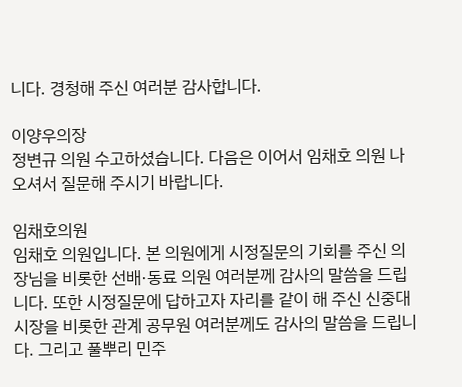니다. 경청해 주신 여러분 감사합니다.

이양우의장
정변규 의원 수고하셨습니다. 다음은 이어서 임채호 의원 나오셔서 질문해 주시기 바랍니다.

임채호의원
임채호 의원입니다. 본 의원에게 시정질문의 기회를 주신 의장님을 비롯한 선배·동료 의원 여러분께 감사의 말씀을 드립니다. 또한 시정질문에 답하고자 자리를 같이 해 주신 신중대 시장을 비롯한 관계 공무원 여러분께도 감사의 말씀을 드립니다. 그리고 풀뿌리 민주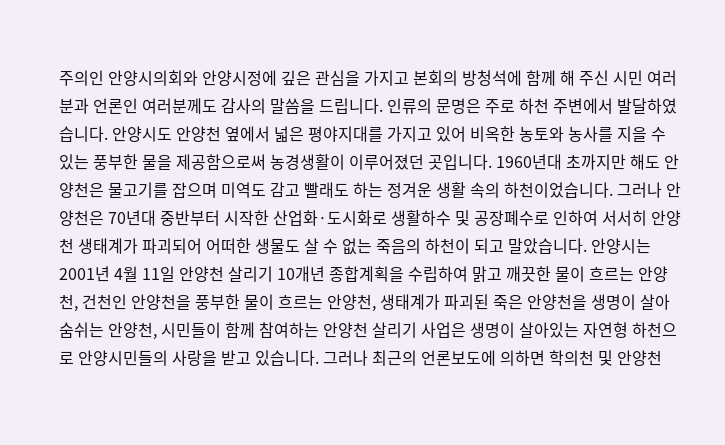주의인 안양시의회와 안양시정에 깊은 관심을 가지고 본회의 방청석에 함께 해 주신 시민 여러분과 언론인 여러분께도 감사의 말씀을 드립니다. 인류의 문명은 주로 하천 주변에서 발달하였습니다. 안양시도 안양천 옆에서 넓은 평야지대를 가지고 있어 비옥한 농토와 농사를 지을 수 있는 풍부한 물을 제공함으로써 농경생활이 이루어졌던 곳입니다. 1960년대 초까지만 해도 안양천은 물고기를 잡으며 미역도 감고 빨래도 하는 정겨운 생활 속의 하천이었습니다. 그러나 안양천은 70년대 중반부터 시작한 산업화·도시화로 생활하수 및 공장폐수로 인하여 서서히 안양천 생태계가 파괴되어 어떠한 생물도 살 수 없는 죽음의 하천이 되고 말았습니다. 안양시는 2001년 4월 11일 안양천 살리기 10개년 종합계획을 수립하여 맑고 깨끗한 물이 흐르는 안양천, 건천인 안양천을 풍부한 물이 흐르는 안양천, 생태계가 파괴된 죽은 안양천을 생명이 살아 숨쉬는 안양천, 시민들이 함께 참여하는 안양천 살리기 사업은 생명이 살아있는 자연형 하천으로 안양시민들의 사랑을 받고 있습니다. 그러나 최근의 언론보도에 의하면 학의천 및 안양천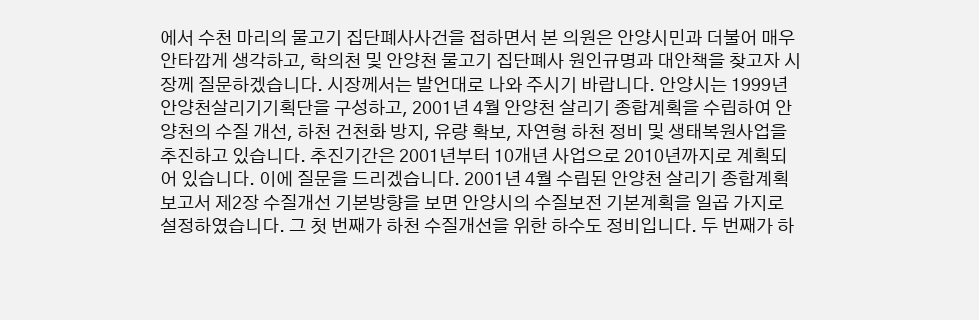에서 수천 마리의 물고기 집단폐사사건을 접하면서 본 의원은 안양시민과 더불어 매우 안타깝게 생각하고, 학의천 및 안양천 물고기 집단폐사 원인규명과 대안책을 찾고자 시장께 질문하겠습니다. 시장께서는 발언대로 나와 주시기 바랍니다. 안양시는 1999년 안양천살리기기획단을 구성하고, 2001년 4월 안양천 살리기 종합계획을 수립하여 안양천의 수질 개선, 하천 건천화 방지, 유량 확보, 자연형 하천 정비 및 생태복원사업을 추진하고 있습니다. 추진기간은 2001년부터 10개년 사업으로 2010년까지로 계획되어 있습니다. 이에 질문을 드리겠습니다. 2001년 4월 수립된 안양천 살리기 종합계획보고서 제2장 수질개선 기본방향을 보면 안양시의 수질보전 기본계획을 일곱 가지로 설정하였습니다. 그 첫 번째가 하천 수질개선을 위한 하수도 정비입니다. 두 번째가 하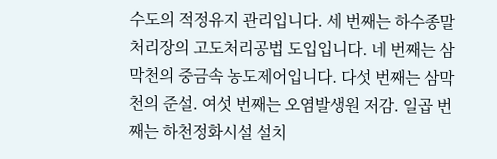수도의 적정유지 관리입니다. 세 번째는 하수종말처리장의 고도처리공법 도입입니다. 네 번째는 삼막천의 중금속 농도제어입니다. 다섯 번째는 삼막천의 준설. 여섯 번째는 오염발생원 저감. 일곱 번째는 하천정화시설 설치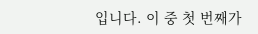입니다. 이 중 첫 번째가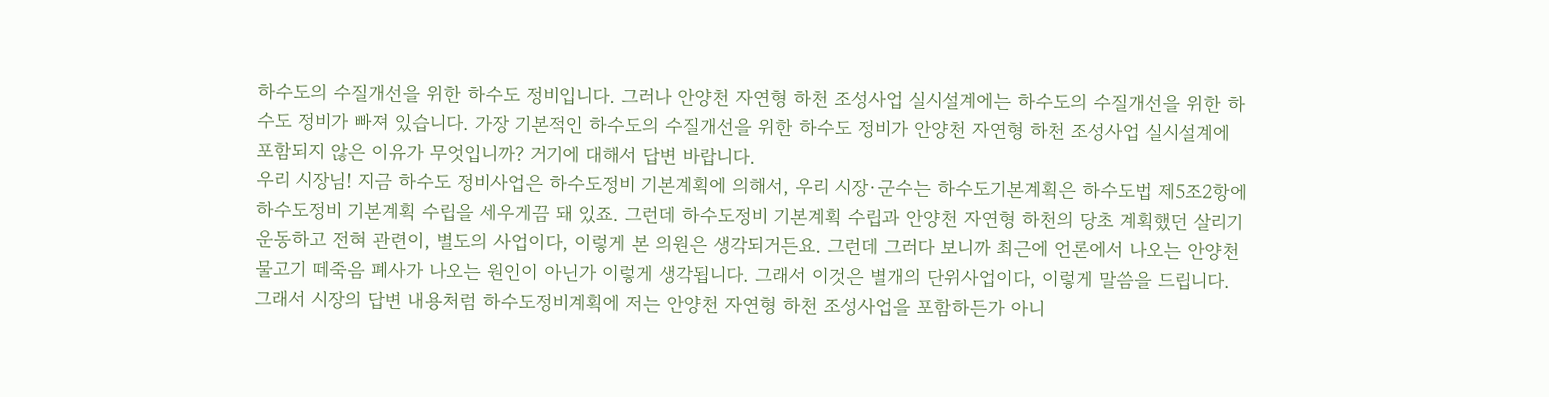하수도의 수질개선을 위한 하수도 정비입니다. 그러나 안양천 자연형 하천 조성사업 실시설계에는 하수도의 수질개선을 위한 하수도 정비가 빠져 있습니다. 가장 기본적인 하수도의 수질개선을 위한 하수도 정비가 안양천 자연형 하천 조성사업 실시설계에 포함되지 않은 이유가 무엇입니까? 거기에 대해서 답변 바랍니다.
우리 시장님! 지금 하수도 정비사업은 하수도정비 기본계획에 의해서, 우리 시장·군수는 하수도기본계획은 하수도법 제5조2항에 하수도정비 기본계획 수립을 세우게끔 돼 있죠. 그런데 하수도정비 기본계획 수립과 안양천 자연형 하천의 당초 계획했던 살리기 운동하고 전혀 관련이, 별도의 사업이다, 이렇게 본 의원은 생각되거든요. 그런데 그러다 보니까 최근에 언론에서 나오는 안양천 물고기 떼죽음 폐사가 나오는 원인이 아닌가 이렇게 생각됩니다. 그래서 이것은 별개의 단위사업이다, 이렇게 말씀을 드립니다. 그래서 시장의 답변 내용처럼 하수도정비계획에 저는 안양천 자연형 하천 조성사업을 포함하든가 아니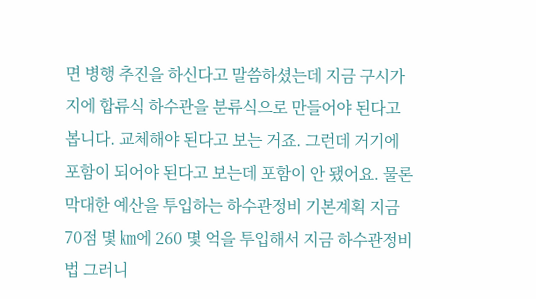면 병행 추진을 하신다고 말씀하셨는데 지금 구시가지에 합류식 하수관을 분류식으로 만들어야 된다고 봅니다. 교체해야 된다고 보는 거죠. 그런데 거기에 포함이 되어야 된다고 보는데 포함이 안 됐어요. 물론 막대한 예산을 투입하는 하수관정비 기본계획 지금 70점 몇 ㎞에 260 몇 억을 투입해서 지금 하수관정비법 그러니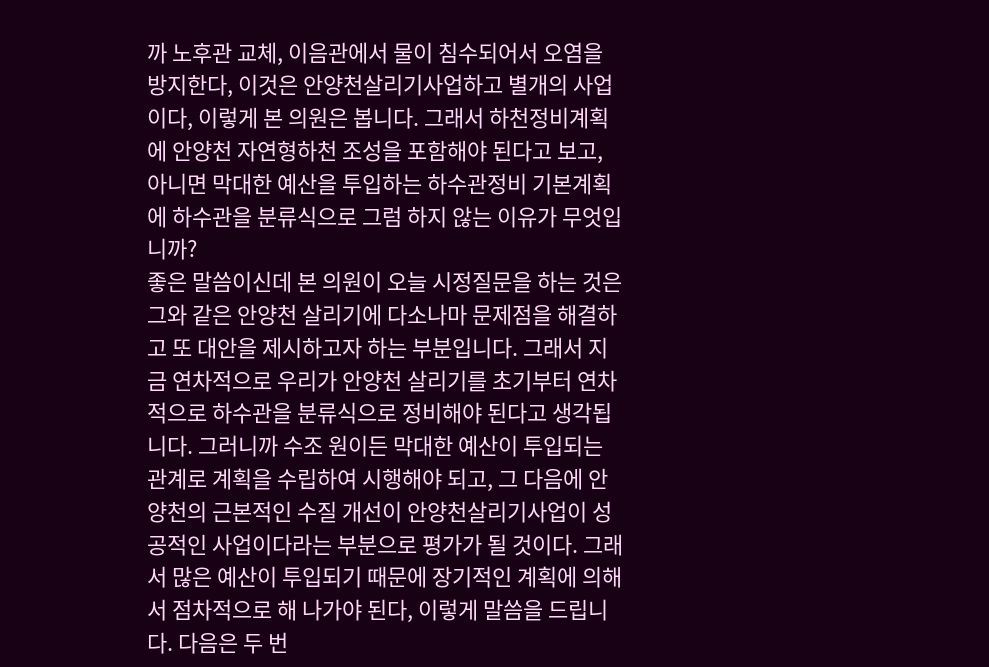까 노후관 교체, 이음관에서 물이 침수되어서 오염을 방지한다, 이것은 안양천살리기사업하고 별개의 사업이다, 이렇게 본 의원은 봅니다. 그래서 하천정비계획에 안양천 자연형하천 조성을 포함해야 된다고 보고, 아니면 막대한 예산을 투입하는 하수관정비 기본계획에 하수관을 분류식으로 그럼 하지 않는 이유가 무엇입니까?
좋은 말씀이신데 본 의원이 오늘 시정질문을 하는 것은 그와 같은 안양천 살리기에 다소나마 문제점을 해결하고 또 대안을 제시하고자 하는 부분입니다. 그래서 지금 연차적으로 우리가 안양천 살리기를 초기부터 연차적으로 하수관을 분류식으로 정비해야 된다고 생각됩니다. 그러니까 수조 원이든 막대한 예산이 투입되는 관계로 계획을 수립하여 시행해야 되고, 그 다음에 안양천의 근본적인 수질 개선이 안양천살리기사업이 성공적인 사업이다라는 부분으로 평가가 될 것이다. 그래서 많은 예산이 투입되기 때문에 장기적인 계획에 의해서 점차적으로 해 나가야 된다, 이렇게 말씀을 드립니다. 다음은 두 번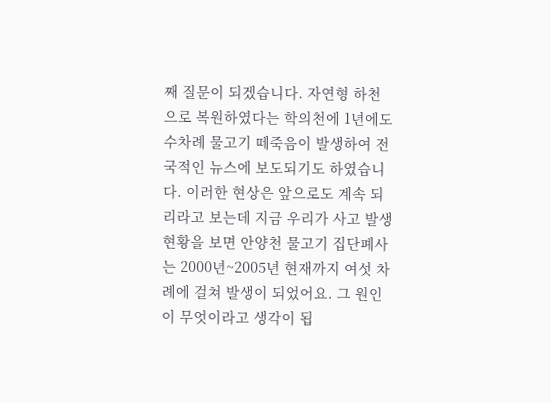째 질문이 되겠습니다. 자연형 하천으로 복원하였다는 학의천에 1년에도 수차례 물고기 떼죽음이 발생하여 전국적인 뉴스에 보도되기도 하였습니다. 이러한 현상은 앞으로도 계속 되리라고 보는데 지금 우리가 사고 발생 현황을 보면 안양천 물고기 집단폐사는 2000년~2005년 현재까지 여섯 차례에 걸쳐 발생이 되었어요. 그 원인이 무엇이라고 생각이 됩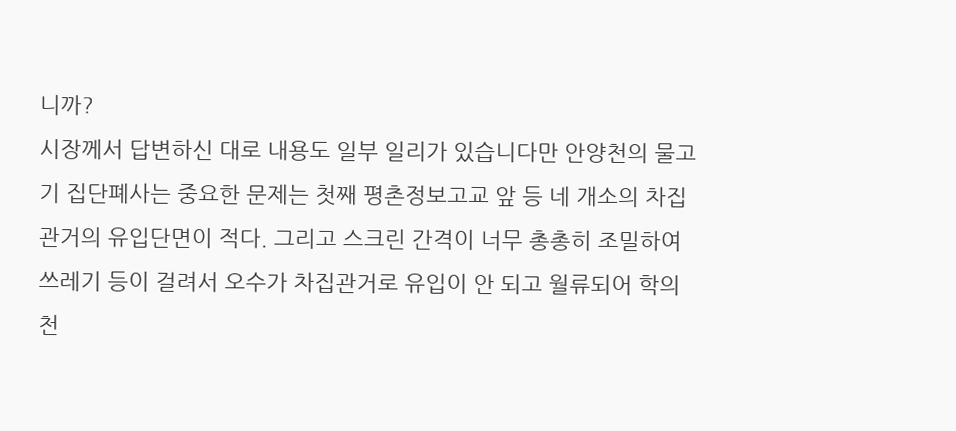니까?
시장께서 답변하신 대로 내용도 일부 일리가 있습니다만 안양천의 물고기 집단폐사는 중요한 문제는 첫째 평촌정보고교 앞 등 네 개소의 차집관거의 유입단면이 적다. 그리고 스크린 간격이 너무 총총히 조밀하여 쓰레기 등이 걸려서 오수가 차집관거로 유입이 안 되고 월류되어 학의천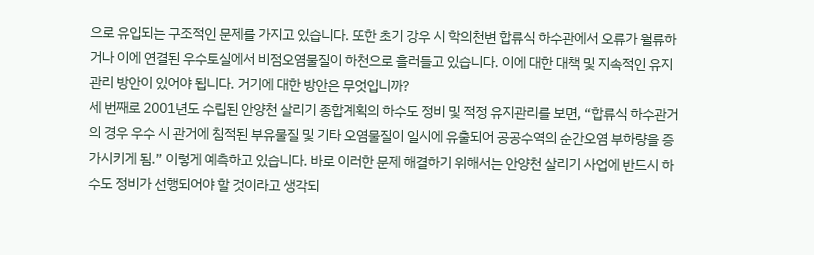으로 유입되는 구조적인 문제를 가지고 있습니다. 또한 초기 강우 시 학의천변 합류식 하수관에서 오류가 월류하거나 이에 연결된 우수토실에서 비점오염물질이 하천으로 흘러들고 있습니다. 이에 대한 대책 및 지속적인 유지관리 방안이 있어야 됩니다. 거기에 대한 방안은 무엇입니까?
세 번째로 2001년도 수립된 안양천 살리기 종합계획의 하수도 정비 및 적정 유지관리를 보면, “합류식 하수관거의 경우 우수 시 관거에 침적된 부유물질 및 기타 오염물질이 일시에 유출되어 공공수역의 순간오염 부하량을 증가시키게 됨.” 이렇게 예측하고 있습니다. 바로 이러한 문제 해결하기 위해서는 안양천 살리기 사업에 반드시 하수도 정비가 선행되어야 할 것이라고 생각되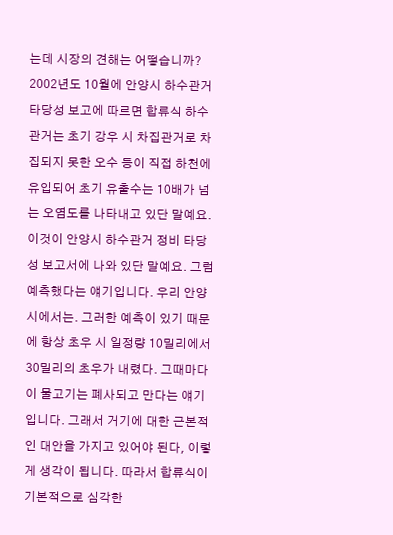는데 시장의 견해는 어떻습니까?
2002년도 10월에 안양시 하수관거 타당성 보고에 따르면 합류식 하수관거는 초기 강우 시 차집관거로 차집되지 못한 오수 등이 직접 하천에 유입되어 초기 유출수는 10배가 넘는 오염도를 나타내고 있단 말예요. 이것이 안양시 하수관거 정비 타당성 보고서에 나와 있단 말예요. 그럼 예측했다는 얘기입니다. 우리 안양시에서는. 그러한 예측이 있기 때문에 항상 초우 시 일정량 10밀리에서 30밀리의 초우가 내렸다. 그때마다 이 물고기는 폐사되고 만다는 얘기입니다. 그래서 거기에 대한 근본적인 대안을 가지고 있어야 된다, 이렇게 생각이 됩니다. 따라서 합류식이 기본적으로 심각한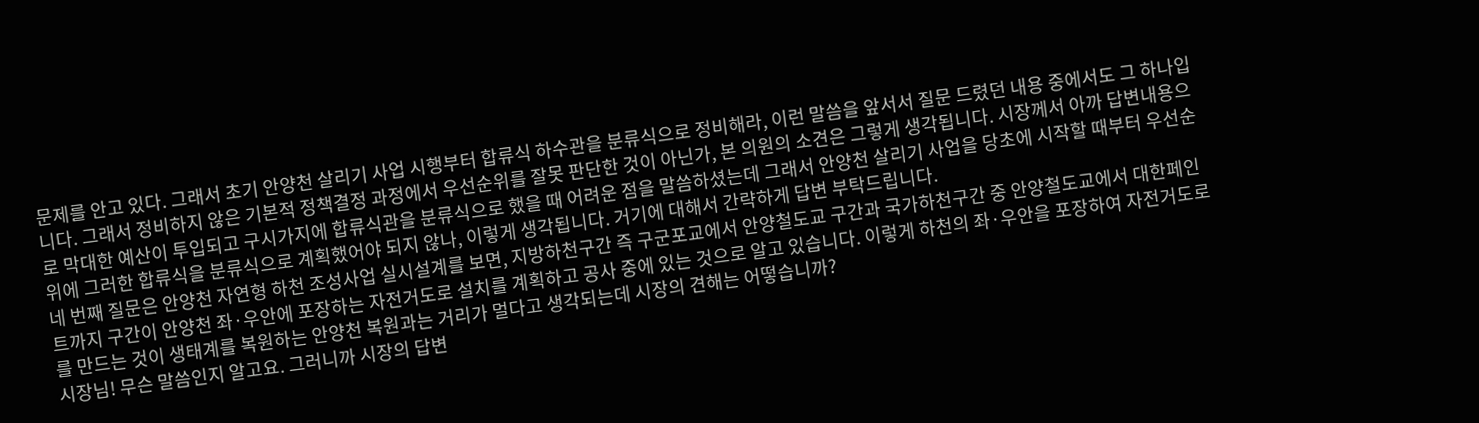문제를 안고 있다. 그래서 초기 안양천 살리기 사업 시행부터 합류식 하수관을 분류식으로 정비해라, 이런 말씀을 앞서서 질문 드렸던 내용 중에서도 그 하나입니다. 그래서 정비하지 않은 기본적 정책결정 과정에서 우선순위를 잘못 판단한 것이 아닌가, 본 의원의 소견은 그렇게 생각됩니다. 시장께서 아까 답변내용으로 막대한 예산이 투입되고 구시가지에 합류식관을 분류식으로 했을 때 어려운 점을 말씀하셨는데 그래서 안양천 살리기 사업을 당초에 시작할 때부터 우선순위에 그러한 합류식을 분류식으로 계획했어야 되지 않나, 이렇게 생각됩니다. 거기에 대해서 간략하게 답변 부탁드립니다.
네 번째 질문은 안양천 자연형 하천 조성사업 실시설계를 보면, 지방하천구간 즉 구군포교에서 안양철도교 구간과 국가하천구간 중 안양철도교에서 대한페인트까지 구간이 안양천 좌·우안에 포장하는 자전거도로 설치를 계획하고 공사 중에 있는 것으로 알고 있습니다. 이렇게 하천의 좌·우안을 포장하여 자전거도로를 만드는 것이 생태계를 복원하는 안양천 복원과는 거리가 멀다고 생각되는데 시장의 견해는 어떻습니까?
시장님! 무슨 말씀인지 알고요. 그러니까 시장의 답변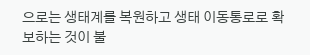으로는 생태계를 복원하고 생태 이동통로로 확보하는 것이 불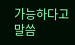가능하다고 말씀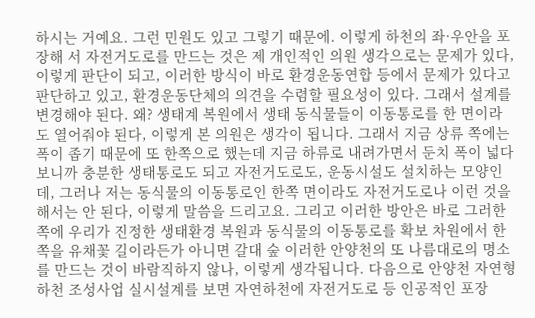하시는 거예요. 그런 민원도 있고 그렇기 때문에. 이렇게 하천의 좌·우안을 포장해 서 자전거도로를 만드는 것은 제 개인적인 의원 생각으로는 문제가 있다, 이렇게 판단이 되고, 이러한 방식이 바로 환경운동연합 등에서 문제가 있다고 판단하고 있고, 환경운동단체의 의견을 수렴할 필요성이 있다. 그래서 설계를 변경해야 된다. 왜? 생태계 복원에서 생태 동식물들이 이동통로를 한 면이라도 열어줘야 된다, 이렇게 본 의원은 생각이 됩니다. 그래서 지금 상류 쪽에는 폭이 좁기 때문에 또 한쪽으로 했는데 지금 하류로 내려가면서 둔치 폭이 넓다 보니까 충분한 생태통로도 되고 자전거도로도, 운동시설도 설치하는 모양인데, 그러나 저는 동식물의 이동통로인 한쪽 면이라도 자전거도로나 이런 것을 해서는 안 된다, 이렇게 말씀을 드리고요. 그리고 이러한 방안은 바로 그러한 쪽에 우리가 진정한 생태환경 복원과 동식물의 이동통로를 확보 차원에서 한쪽을 유채꽃 길이라든가 아니면 갈대 숲 이러한 안양천의 또 나름대로의 명소를 만드는 것이 바람직하지 않나, 이렇게 생각됩니다. 다음으로 안양천 자연형 하천 조성사업 실시설계를 보면 자연하천에 자전거도로 등 인공적인 포장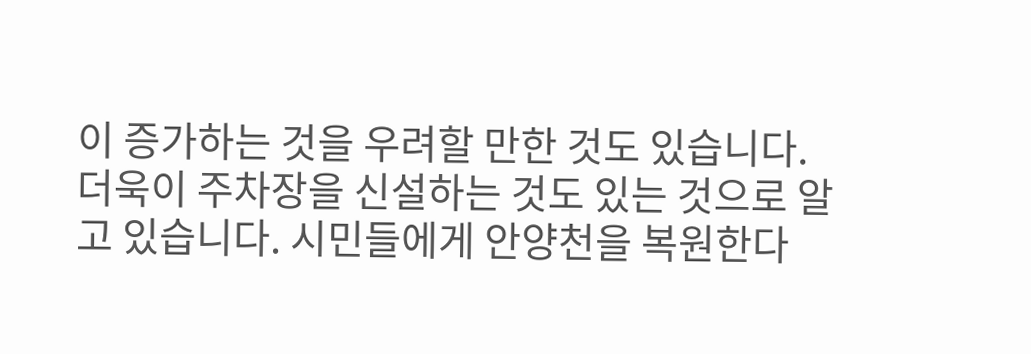이 증가하는 것을 우려할 만한 것도 있습니다. 더욱이 주차장을 신설하는 것도 있는 것으로 알고 있습니다. 시민들에게 안양천을 복원한다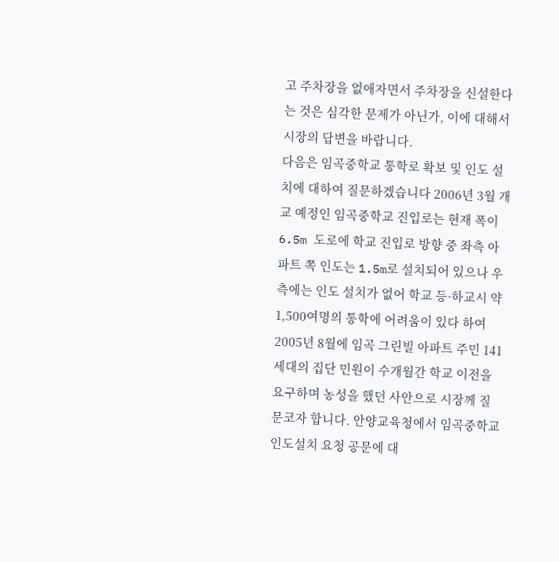고 주차장을 없애자면서 주차장을 신설한다는 것은 심각한 문제가 아닌가, 이에 대해서 시장의 답변을 바랍니다.
다음은 임곡중학교 통학로 확보 및 인도 설치에 대하여 질문하겠습니다 2006년 3월 개교 예정인 임곡중학교 진입로는 현재 폭이 6.5m 도로에 학교 진입로 방향 중 좌측 아파트 쪽 인도는 1.5m로 설치되어 있으나 우측에는 인도 설치가 없어 학교 등·하교시 약 1,500여명의 통학에 어려움이 있다 하여 2005년 8월에 임곡 그린빌 아파트 주민 141세대의 집단 민원이 수개월간 학교 이전을 요구하며 농성을 했던 사안으로 시장께 질문코자 합니다. 안양교육청에서 임곡중학교 인도설치 요청 공문에 대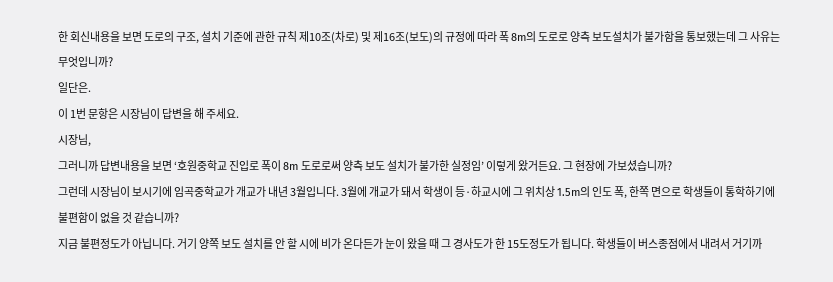한 회신내용을 보면 도로의 구조, 설치 기준에 관한 규칙 제10조(차로) 및 제16조(보도)의 규정에 따라 폭 8m의 도로로 양측 보도설치가 불가함을 통보했는데 그 사유는 무엇입니까?
일단은.
이 1번 문항은 시장님이 답변을 해 주세요.
시장님,
그러니까 답변내용을 보면 ‘호원중학교 진입로 폭이 8m 도로로써 양측 보도 설치가 불가한 실정임’ 이렇게 왔거든요. 그 현장에 가보셨습니까?
그런데 시장님이 보시기에 임곡중학교가 개교가 내년 3월입니다. 3월에 개교가 돼서 학생이 등·하교시에 그 위치상 1.5m의 인도 폭, 한쪽 면으로 학생들이 통학하기에 불편함이 없을 것 같습니까?
지금 불편정도가 아닙니다. 거기 양쪽 보도 설치를 안 할 시에 비가 온다든가 눈이 왔을 때 그 경사도가 한 15도정도가 됩니다. 학생들이 버스종점에서 내려서 거기까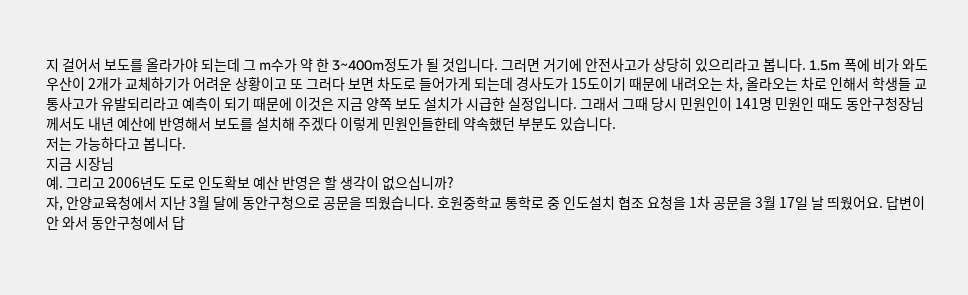지 걸어서 보도를 올라가야 되는데 그 m수가 약 한 3~400m정도가 될 것입니다. 그러면 거기에 안전사고가 상당히 있으리라고 봅니다. 1.5m 폭에 비가 와도 우산이 2개가 교체하기가 어려운 상황이고 또 그러다 보면 차도로 들어가게 되는데 경사도가 15도이기 때문에 내려오는 차, 올라오는 차로 인해서 학생들 교통사고가 유발되리라고 예측이 되기 때문에 이것은 지금 양쪽 보도 설치가 시급한 실정입니다. 그래서 그때 당시 민원인이 141명 민원인 때도 동안구청장님께서도 내년 예산에 반영해서 보도를 설치해 주겠다 이렇게 민원인들한테 약속했던 부분도 있습니다.
저는 가능하다고 봅니다.
지금 시장님
예. 그리고 2006년도 도로 인도확보 예산 반영은 할 생각이 없으십니까?
자, 안양교육청에서 지난 3월 달에 동안구청으로 공문을 띄웠습니다. 호원중학교 통학로 중 인도설치 협조 요청을 1차 공문을 3월 17일 날 띄웠어요. 답변이 안 와서 동안구청에서 답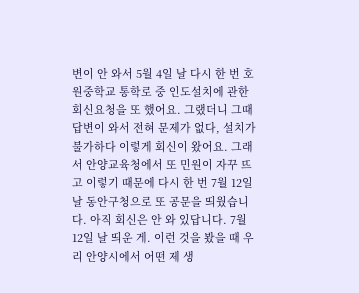변이 안 와서 5월 4일 날 다시 한 번 호원중학교 통학로 중 인도설치에 관한 회신요청을 또 했어요. 그랬더니 그때 답변이 와서 전혀 문제가 없다, 설치가 불가하다 이렇게 회신이 왔어요. 그래서 안양교육청에서 또 민원이 자꾸 뜨고 이렇기 때문에 다시 한 번 7월 12일 날 동안구청으로 또 공문을 띄웠습니다. 아직 회신은 안 와 있답니다. 7월 12일 날 띄운 게. 이런 것을 봤을 때 우리 안양시에서 어떤 제 생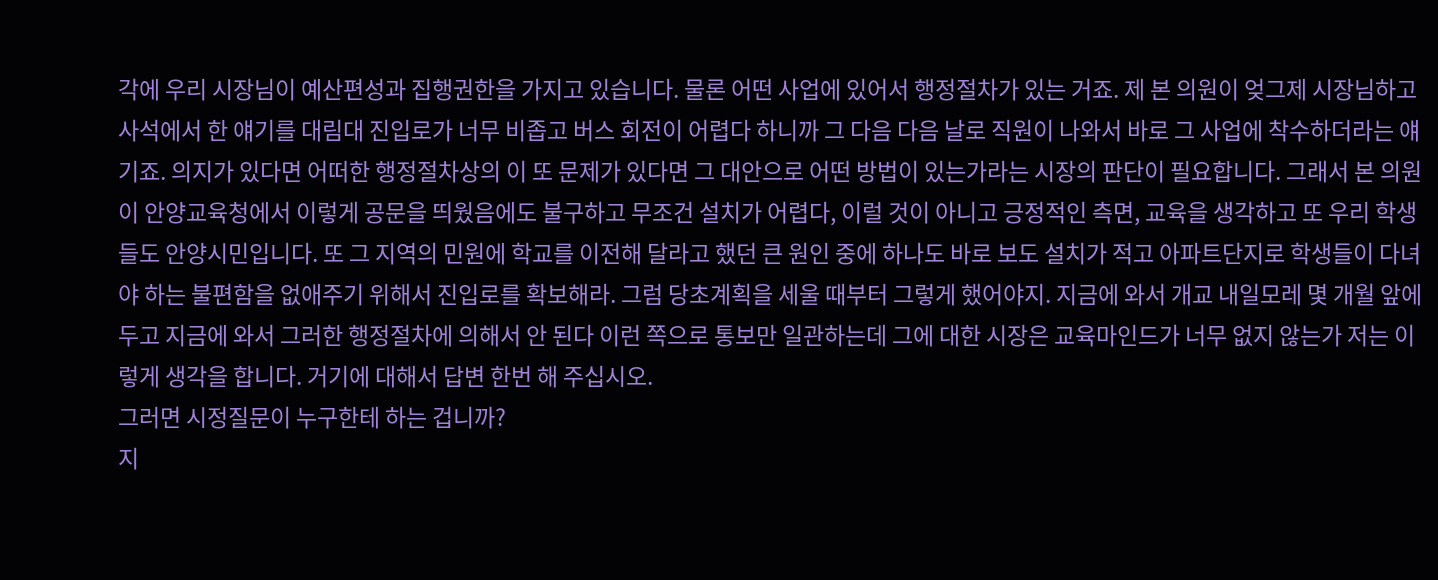각에 우리 시장님이 예산편성과 집행권한을 가지고 있습니다. 물론 어떤 사업에 있어서 행정절차가 있는 거죠. 제 본 의원이 엊그제 시장님하고 사석에서 한 얘기를 대림대 진입로가 너무 비좁고 버스 회전이 어렵다 하니까 그 다음 다음 날로 직원이 나와서 바로 그 사업에 착수하더라는 얘기죠. 의지가 있다면 어떠한 행정절차상의 이 또 문제가 있다면 그 대안으로 어떤 방법이 있는가라는 시장의 판단이 필요합니다. 그래서 본 의원이 안양교육청에서 이렇게 공문을 띄웠음에도 불구하고 무조건 설치가 어렵다, 이럴 것이 아니고 긍정적인 측면, 교육을 생각하고 또 우리 학생들도 안양시민입니다. 또 그 지역의 민원에 학교를 이전해 달라고 했던 큰 원인 중에 하나도 바로 보도 설치가 적고 아파트단지로 학생들이 다녀야 하는 불편함을 없애주기 위해서 진입로를 확보해라. 그럼 당초계획을 세울 때부터 그렇게 했어야지. 지금에 와서 개교 내일모레 몇 개월 앞에 두고 지금에 와서 그러한 행정절차에 의해서 안 된다 이런 쪽으로 통보만 일관하는데 그에 대한 시장은 교육마인드가 너무 없지 않는가 저는 이렇게 생각을 합니다. 거기에 대해서 답변 한번 해 주십시오.
그러면 시정질문이 누구한테 하는 겁니까?
지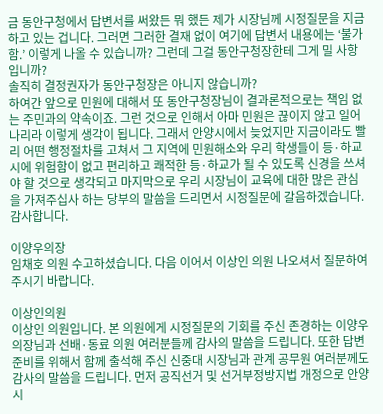금 동안구청에서 답변서를 써왔든 뭐 했든 제가 시장님께 시정질문을 지금 하고 있는 겁니다. 그러면 그러한 결재 없이 여기에 답변서 내용에는 ‘불가함.’ 이렇게 나올 수 있습니까? 그런데 그걸 동안구청장한테 그게 밀 사항입니까?
솔직히 결정권자가 동안구청장은 아니지 않습니까?
하여간 앞으로 민원에 대해서 또 동안구청장님이 결과론적으로는 책임 없는 주민과의 약속이죠. 그런 것으로 인해서 아마 민원은 끊이지 않고 일어나리라 이렇게 생각이 됩니다. 그래서 안양시에서 늦었지만 지금이라도 빨리 어떤 행정절차를 고쳐서 그 지역에 민원해소와 우리 학생들이 등·하교시에 위험함이 없고 편리하고 쾌적한 등·하교가 될 수 있도록 신경을 쓰셔야 할 것으로 생각되고 마지막으로 우리 시장님이 교육에 대한 많은 관심을 가져주십사 하는 당부의 말씀을 드리면서 시정질문에 갈음하겠습니다. 감사합니다.

이양우의장
임채호 의원 수고하셨습니다. 다음 이어서 이상인 의원 나오셔서 질문하여 주시기 바랍니다.

이상인의원
이상인 의원입니다. 본 의원에게 시정질문의 기회를 주신 존경하는 이양우 의장님과 선배·동료 의원 여러분들께 감사의 말씀을 드립니다. 또한 답변준비를 위해서 함께 출석해 주신 신중대 시장님과 관계 공무원 여러분께도 감사의 말씀을 드립니다. 먼저 공직선거 및 선거부정방지법 개정으로 안양시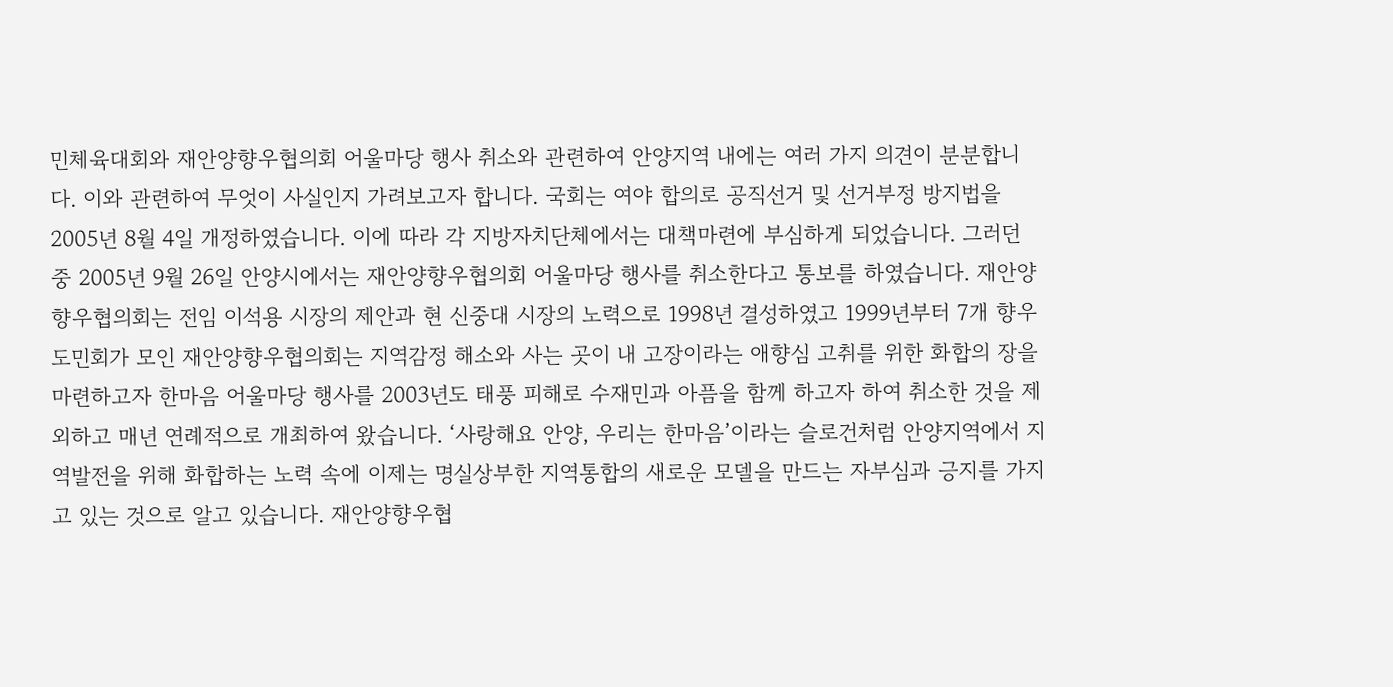민체육대회와 재안양향우협의회 어울마당 행사 취소와 관련하여 안양지역 내에는 여러 가지 의견이 분분합니다. 이와 관련하여 무엇이 사실인지 가려보고자 합니다. 국회는 여야 합의로 공직선거 및 선거부정 방지법을 2005년 8월 4일 개정하였습니다. 이에 따라 각 지방자치단체에서는 대책마련에 부심하게 되었습니다. 그러던 중 2005년 9월 26일 안양시에서는 재안양향우협의회 어울마당 행사를 취소한다고 통보를 하였습니다. 재안양향우협의회는 전임 이석용 시장의 제안과 현 신중대 시장의 노력으로 1998년 결성하였고 1999년부터 7개 향우도민회가 모인 재안양향우협의회는 지역감정 해소와 사는 곳이 내 고장이라는 애향심 고취를 위한 화합의 장을 마련하고자 한마음 어울마당 행사를 2003년도 태풍 피해로 수재민과 아픔을 함께 하고자 하여 취소한 것을 제외하고 매년 연례적으로 개최하여 왔습니다. ‘사랑해요 안양, 우리는 한마음’이라는 슬로건처럼 안양지역에서 지역발전을 위해 화합하는 노력 속에 이제는 명실상부한 지역통합의 새로운 모델을 만드는 자부심과 긍지를 가지고 있는 것으로 알고 있습니다. 재안양향우협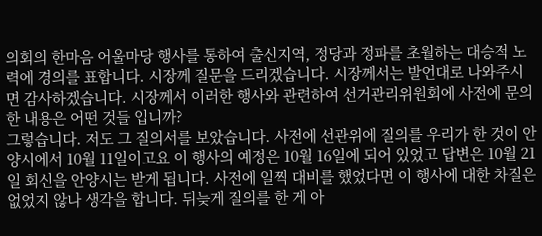의회의 한마음 어울마당 행사를 통하여 출신지역, 정당과 정파를 초월하는 대승적 노력에 경의를 표합니다. 시장께 질문을 드리겠습니다. 시장께서는 발언대로 나와주시면 감사하겠습니다. 시장께서 이러한 행사와 관련하여 선거관리위원회에 사전에 문의한 내용은 어떤 것들 입니까?
그렇습니다. 저도 그 질의서를 보았습니다. 사전에 선관위에 질의를 우리가 한 것이 안양시에서 10월 11일이고요 이 행사의 예정은 10월 16일에 되어 있었고 답변은 10월 21일 회신을 안양시는 받게 됩니다. 사전에 일찍 대비를 했었다면 이 행사에 대한 차질은 없었지 않나 생각을 합니다. 뒤늦게 질의를 한 게 아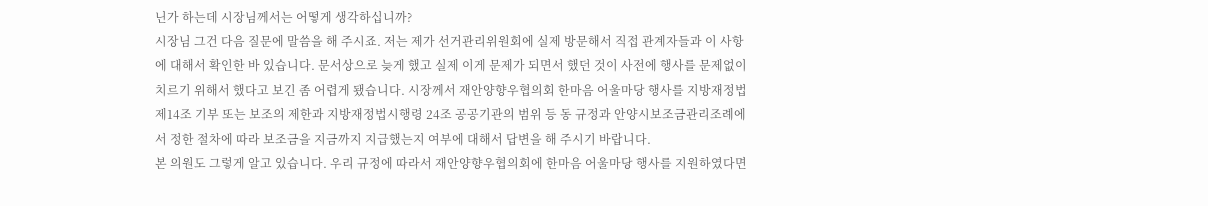닌가 하는데 시장님께서는 어떻게 생각하십니까?
시장님 그건 다음 질문에 말씀을 해 주시죠. 저는 제가 선거관리위원회에 실제 방문해서 직접 관계자들과 이 사항에 대해서 확인한 바 있습니다. 문서상으로 늦게 했고 실제 이게 문제가 되면서 했던 것이 사전에 행사를 문제없이 치르기 위해서 했다고 보긴 좀 어렵게 됐습니다. 시장께서 재안양향우협의회 한마음 어울마당 행사를 지방재정법 제14조 기부 또는 보조의 제한과 지방재정법시행령 24조 공공기관의 범위 등 동 규정과 안양시보조금관리조례에서 정한 절차에 따라 보조금을 지금까지 지급했는지 여부에 대해서 답변을 해 주시기 바랍니다.
본 의원도 그렇게 알고 있습니다. 우리 규정에 따라서 재안양향우협의회에 한마음 어울마당 행사를 지원하였다면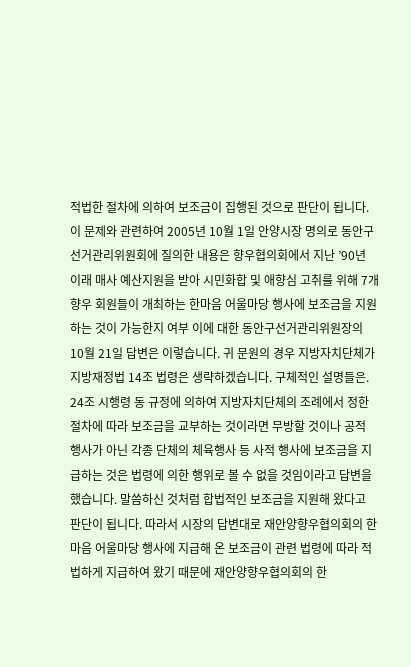적법한 절차에 의하여 보조금이 집행된 것으로 판단이 됩니다. 이 문제와 관련하여 2005년 10월 1일 안양시장 명의로 동안구선거관리위원회에 질의한 내용은 향우협의회에서 지난 ’90년 이래 매사 예산지원을 받아 시민화합 및 애향심 고취를 위해 7개 향우 회원들이 개최하는 한마음 어울마당 행사에 보조금을 지원하는 것이 가능한지 여부 이에 대한 동안구선거관리위원장의 10월 21일 답변은 이렇습니다. 귀 문원의 경우 지방자치단체가 지방재정법 14조 법령은 생략하겠습니다. 구체적인 설명들은. 24조 시행령 동 규정에 의하여 지방자치단체의 조례에서 정한 절차에 따라 보조금을 교부하는 것이라면 무방할 것이나 공적 행사가 아닌 각종 단체의 체육행사 등 사적 행사에 보조금을 지급하는 것은 법령에 의한 행위로 볼 수 없을 것임이라고 답변을 했습니다. 말씀하신 것처럼 합법적인 보조금을 지원해 왔다고 판단이 됩니다. 따라서 시장의 답변대로 재안양향우협의회의 한마음 어울마당 행사에 지급해 온 보조금이 관련 법령에 따라 적법하게 지급하여 왔기 때문에 재안양향우협의회의 한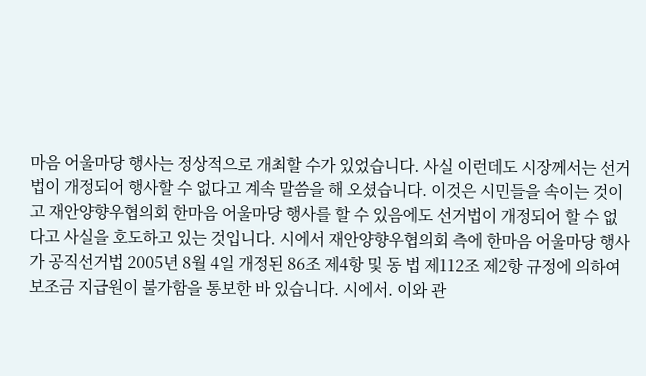마음 어울마당 행사는 정상적으로 개최할 수가 있었습니다. 사실 이런데도 시장께서는 선거법이 개정되어 행사할 수 없다고 계속 말씀을 해 오셨습니다. 이것은 시민들을 속이는 것이고 재안양향우협의회 한마음 어울마당 행사를 할 수 있음에도 선거법이 개정되어 할 수 없다고 사실을 호도하고 있는 것입니다. 시에서 재안양향우협의회 측에 한마음 어울마당 행사가 공직선거법 2005년 8월 4일 개정된 86조 제4항 및 동 법 제112조 제2항 규정에 의하여 보조금 지급원이 불가함을 통보한 바 있습니다. 시에서. 이와 관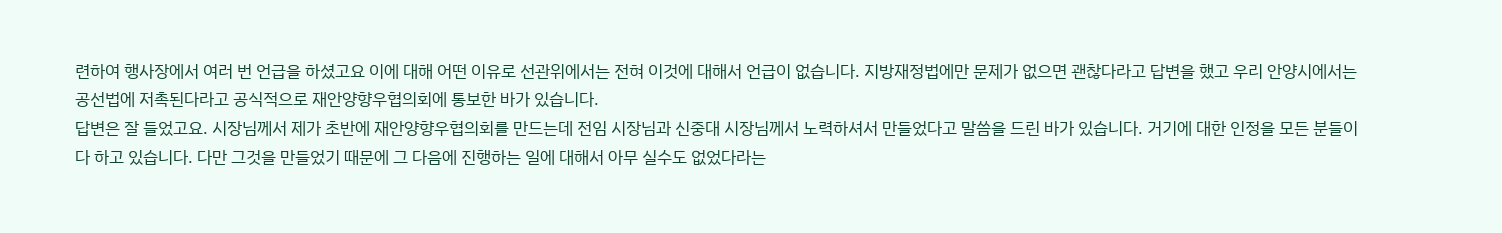련하여 행사장에서 여러 번 언급을 하셨고요 이에 대해 어떤 이유로 선관위에서는 전혀 이것에 대해서 언급이 없습니다. 지방재정법에만 문제가 없으면 괜찮다라고 답변을 했고 우리 안양시에서는 공선법에 저촉된다라고 공식적으로 재안양향우협의회에 통보한 바가 있습니다.
답변은 잘 들었고요. 시장님께서 제가 초반에 재안양향우협의회를 만드는데 전임 시장님과 신중대 시장님께서 노력하셔서 만들었다고 말씀을 드린 바가 있습니다. 거기에 대한 인정을 모든 분들이 다 하고 있습니다. 다만 그것을 만들었기 때문에 그 다음에 진행하는 일에 대해서 아무 실수도 없었다라는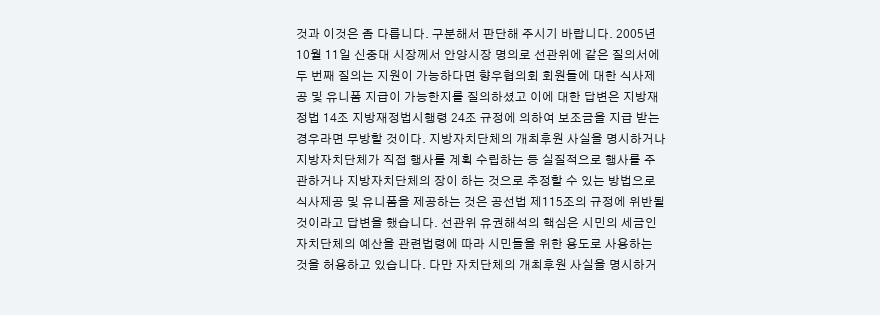것과 이것은 좀 다릅니다. 구분해서 판단해 주시기 바랍니다. 2005년 10월 11일 신중대 시장께서 안양시장 명의로 선관위에 같은 질의서에 두 번째 질의는 지원이 가능하다면 향우협의회 회원들에 대한 식사제공 및 유니폼 지급이 가능한지를 질의하셨고 이에 대한 답변은 지방재정법 14조 지방재정법시행령 24조 규정에 의하여 보조금을 지급 받는 경우라면 무방할 것이다. 지방자치단체의 개최후원 사실을 명시하거나 지방자치단체가 직접 행사를 계획 수립하는 등 실질적으로 행사를 주관하거나 지방자치단체의 장이 하는 것으로 추정할 수 있는 방법으로 식사제공 및 유니폼을 제공하는 것은 공선법 제115조의 규정에 위반될 것이라고 답변을 했습니다. 선관위 유권해석의 핵심은 시민의 세금인 자치단체의 예산을 관련법령에 따라 시민들을 위한 용도로 사용하는 것을 허용하고 있습니다. 다만 자치단체의 개최후원 사실을 명시하거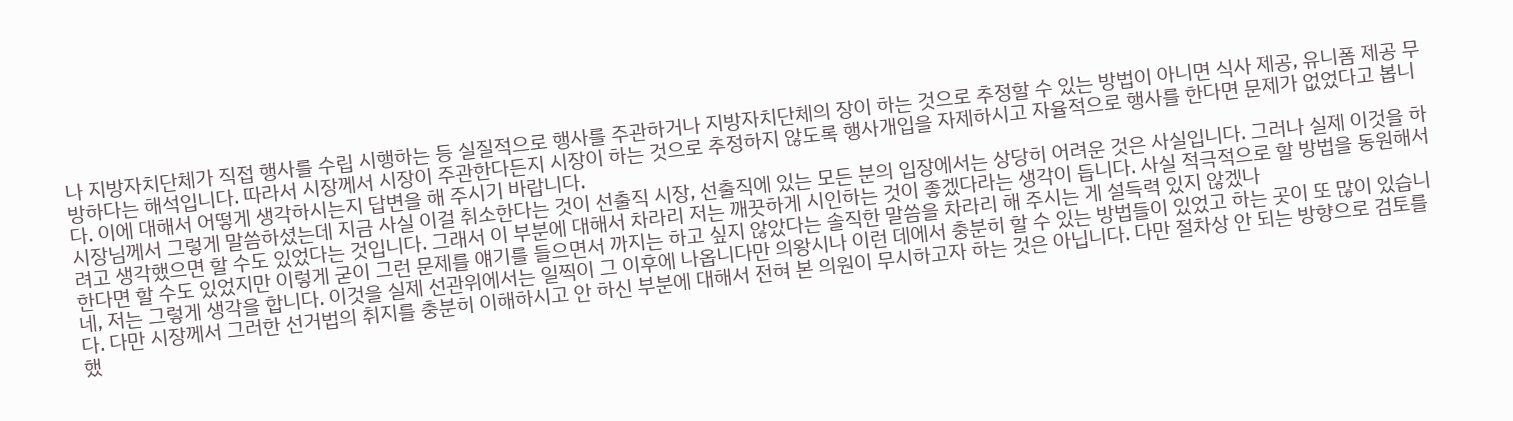나 지방자치단체가 직접 행사를 수립 시행하는 등 실질적으로 행사를 주관하거나 지방자치단체의 장이 하는 것으로 추정할 수 있는 방법이 아니면 식사 제공, 유니폼 제공 무방하다는 해석입니다. 따라서 시장께서 시장이 주관한다든지 시장이 하는 것으로 추정하지 않도록 행사개입을 자제하시고 자율적으로 행사를 한다면 문제가 없었다고 봅니다. 이에 대해서 어떻게 생각하시는지 답변을 해 주시기 바랍니다.
시장님께서 그렇게 말씀하셨는데 지금 사실 이걸 취소한다는 것이 선출직 시장, 선출직에 있는 모든 분의 입장에서는 상당히 어려운 것은 사실입니다. 그러나 실제 이것을 하려고 생각했으면 할 수도 있었다는 것입니다. 그래서 이 부분에 대해서 차라리 저는 깨끗하게 시인하는 것이 좋겠다라는 생각이 듭니다. 사실 적극적으로 할 방법을 동원해서 한다면 할 수도 있었지만 이렇게 굳이 그런 문제를 얘기를 들으면서 까지는 하고 싶지 않았다는 솔직한 말씀을 차라리 해 주시는 게 설득력 있지 않겠나
네, 저는 그렇게 생각을 합니다. 이것을 실제 선관위에서는 일찍이 그 이후에 나옵니다만 의왕시나 이런 데에서 충분히 할 수 있는 방법들이 있었고 하는 곳이 또 많이 있습니다. 다만 시장께서 그러한 선거법의 취지를 충분히 이해하시고 안 하신 부분에 대해서 전혀 본 의원이 무시하고자 하는 것은 아닙니다. 다만 절차상 안 되는 방향으로 검토를 했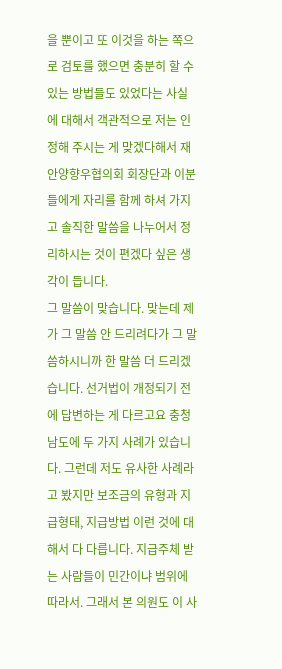을 뿐이고 또 이것을 하는 쪽으로 검토를 했으면 충분히 할 수 있는 방법들도 있었다는 사실에 대해서 객관적으로 저는 인정해 주시는 게 맞겠다해서 재안양향우협의회 회장단과 이분들에게 자리를 함께 하셔 가지고 솔직한 말씀을 나누어서 정리하시는 것이 편겠다 싶은 생각이 듭니다.
그 말씀이 맞습니다. 맞는데 제가 그 말씀 안 드리려다가 그 말씀하시니까 한 말씀 더 드리겠습니다. 선거법이 개정되기 전에 답변하는 게 다르고요 충청남도에 두 가지 사례가 있습니다. 그런데 저도 유사한 사례라고 봤지만 보조금의 유형과 지급형태, 지급방법 이런 것에 대해서 다 다릅니다. 지급주체 받는 사람들이 민간이냐 범위에 따라서. 그래서 본 의원도 이 사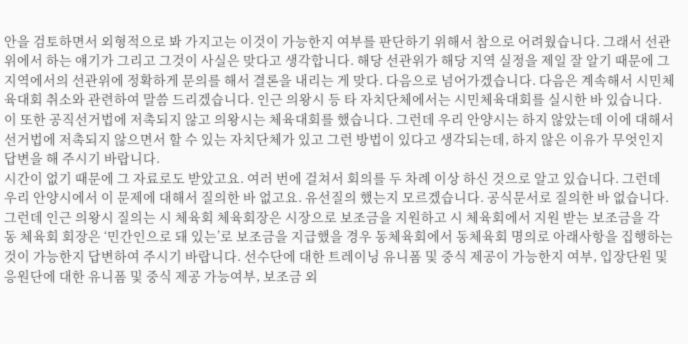안을 검토하면서 외형적으로 봐 가지고는 이것이 가능한지 여부를 판단하기 위해서 참으로 어려웠습니다. 그래서 선관위에서 하는 얘기가 그리고 그것이 사실은 맞다고 생각합니다. 해당 선관위가 해당 지역 실정을 제일 잘 알기 때문에 그 지역에서의 선관위에 정확하게 문의를 해서 결론을 내리는 게 맞다. 다음으로 넘어가겠습니다. 다음은 계속해서 시민체육대회 취소와 관련하여 말씀 드리겠습니다. 인근 의왕시 등 타 자치단체에서는 시민체육대회를 실시한 바 있습니다. 이 또한 공직선거법에 저촉되지 않고 의왕시는 체육대회를 했습니다. 그런데 우리 안양시는 하지 않았는데 이에 대해서 선거법에 저촉되지 않으면서 할 수 있는 자치단체가 있고 그런 방법이 있다고 생각되는데, 하지 않은 이유가 무엇인지 답변을 해 주시기 바랍니다.
시간이 없기 때문에 그 자료로도 받았고요. 여러 번에 걸쳐서 회의를 두 차례 이상 하신 것으로 알고 있습니다. 그런데 우리 안양시에서 이 문제에 대해서 질의한 바 없고요. 유선질의 했는지 모르겠습니다. 공식문서로 질의한 바 없습니다. 그런데 인근 의왕시 질의는 시 체육회 체육회장은 시장으로 보조금을 지원하고 시 체육회에서 지원 받는 보조금을 각 동 체육회 회장은 ‘민간인으로 돼 있는’로 보조금을 지급했을 경우 동체육회에서 동체육회 명의로 아래사항을 집행하는 것이 가능한지 답변하여 주시기 바랍니다. 선수단에 대한 트레이닝 유니폼 및 중식 제공이 가능한지 여부, 입장단원 및 응원단에 대한 유니폼 및 중식 제공 가능여부, 보조금 외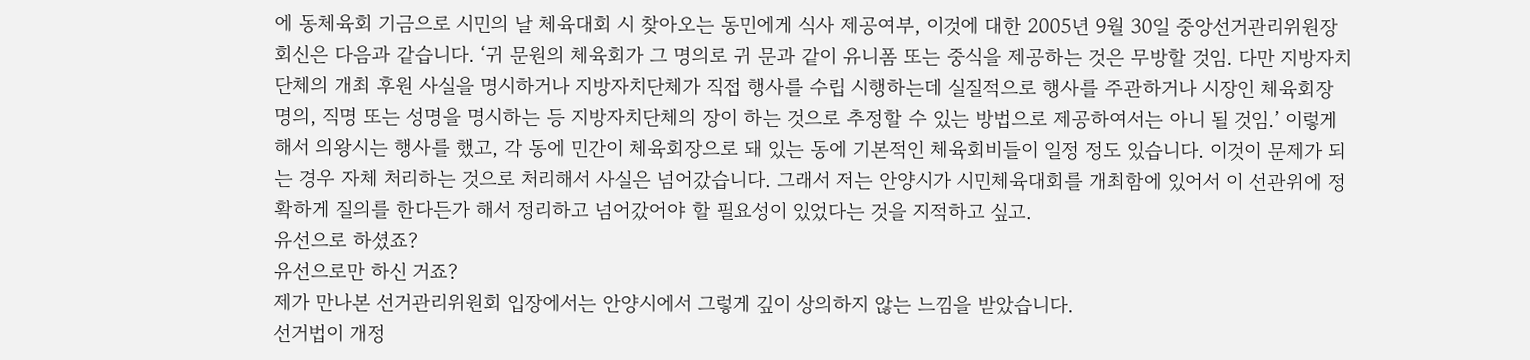에 동체육회 기금으로 시민의 날 체육대회 시 찾아오는 동민에게 식사 제공여부, 이것에 대한 2005년 9월 30일 중앙선거관리위원장 회신은 다음과 같습니다. ‘귀 문원의 체육회가 그 명의로 귀 문과 같이 유니폼 또는 중식을 제공하는 것은 무방할 것임. 다만 지방자치단체의 개최 후원 사실을 명시하거나 지방자치단체가 직접 행사를 수립 시행하는데 실질적으로 행사를 주관하거나 시장인 체육회장 명의, 직명 또는 성명을 명시하는 등 지방자치단체의 장이 하는 것으로 추정할 수 있는 방법으로 제공하여서는 아니 될 것임.’ 이렇게 해서 의왕시는 행사를 했고, 각 동에 민간이 체육회장으로 돼 있는 동에 기본적인 체육회비들이 일정 정도 있습니다. 이것이 문제가 되는 경우 자체 처리하는 것으로 처리해서 사실은 넘어갔습니다. 그래서 저는 안양시가 시민체육대회를 개최함에 있어서 이 선관위에 정확하게 질의를 한다든가 해서 정리하고 넘어갔어야 할 필요성이 있었다는 것을 지적하고 싶고.
유선으로 하셨죠?
유선으로만 하신 거죠?
제가 만나본 선거관리위원회 입장에서는 안양시에서 그렇게 깊이 상의하지 않는 느낌을 받았습니다.
선거법이 개정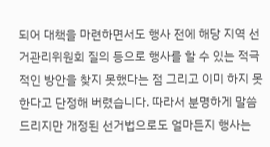되어 대책을 마련하면서도 행사 전에 해당 지역 선거관리위원회 질의 등으로 행사를 할 수 있는 적극적인 방안을 찾지 못했다는 점 그리고 이미 하지 못한다고 단정해 버렸습니다. 따라서 분명하게 말씀드리지만 개정된 선거법으로도 얼마든지 행사는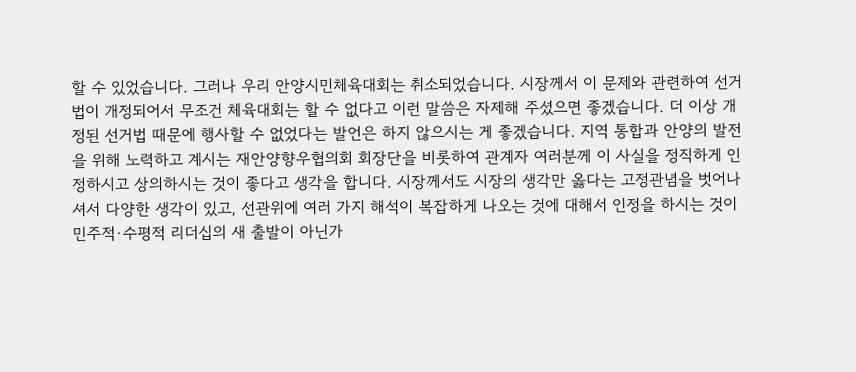할 수 있었습니다. 그러나 우리 안양시민체육대회는 취소되었습니다. 시장께서 이 문제와 관련하여 선거법이 개정되어서 무조건 체육대회는 할 수 없다고 이런 말씀은 자제해 주셨으면 좋겠습니다. 더 이상 개정된 선거법 때문에 행사할 수 없었다는 발언은 하지 않으시는 게 좋겠습니다. 지역 통합과 안양의 발전을 위해 노력하고 계시는 재안양향우협의회 회장단을 비롯하여 관계자 여러분께 이 사실을 정직하게 인정하시고 상의하시는 것이 좋다고 생각을 합니다. 시장께서도 시장의 생각만 옳다는 고정관념을 벗어나셔서 다양한 생각이 있고, 선관위에 여러 가지 해석이 복잡하게 나오는 것에 대해서 인정을 하시는 것이 민주적·수평적 리더십의 새 출발이 아닌가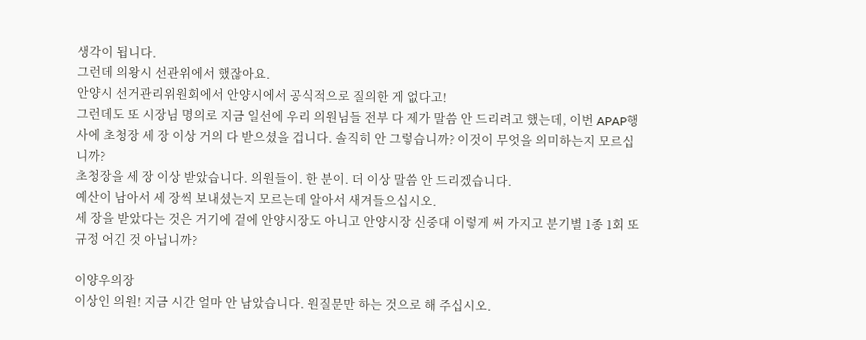생각이 됩니다.
그런데 의왕시 선관위에서 했잖아요.
안양시 선거관리위원회에서 안양시에서 공식적으로 질의한 게 없다고!
그런데도 또 시장님 명의로 지금 일선에 우리 의원님들 전부 다 제가 말씀 안 드리려고 했는데, 이번 APAP행사에 초청장 세 장 이상 거의 다 받으셨을 겁니다. 솔직히 안 그렇습니까? 이것이 무엇을 의미하는지 모르십니까?
초청장을 세 장 이상 받았습니다. 의원들이. 한 분이. 더 이상 말씀 안 드리겠습니다.
예산이 남아서 세 장씩 보내셨는지 모르는데 알아서 새겨들으십시오.
세 장을 받았다는 것은 거기에 겉에 안양시장도 아니고 안양시장 신중대 이렇게 써 가지고 분기별 1종 1회 또 규정 어긴 것 아닙니까?

이양우의장
이상인 의원! 지금 시간 얼마 안 남았습니다. 원질문만 하는 것으로 해 주십시오.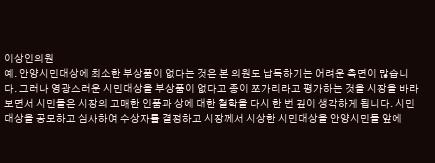이상인의원
예. 안양시민대상에 최소한 부상품이 없다는 것은 본 의원도 납득하기는 어려운 측면이 많습니다. 그러나 영광스러운 시민대상을 부상품이 없다고 종이 쪼가리라고 평가하는 것을 시장을 바라보면서 시민들은 시장의 고매한 인품과 상에 대한 철학을 다시 한 번 깊이 생각하게 됩니다. 시민대상을 공모하고 심사하여 수상자를 결정하고 시장께서 시상한 시민대상을 안양시민들 앞에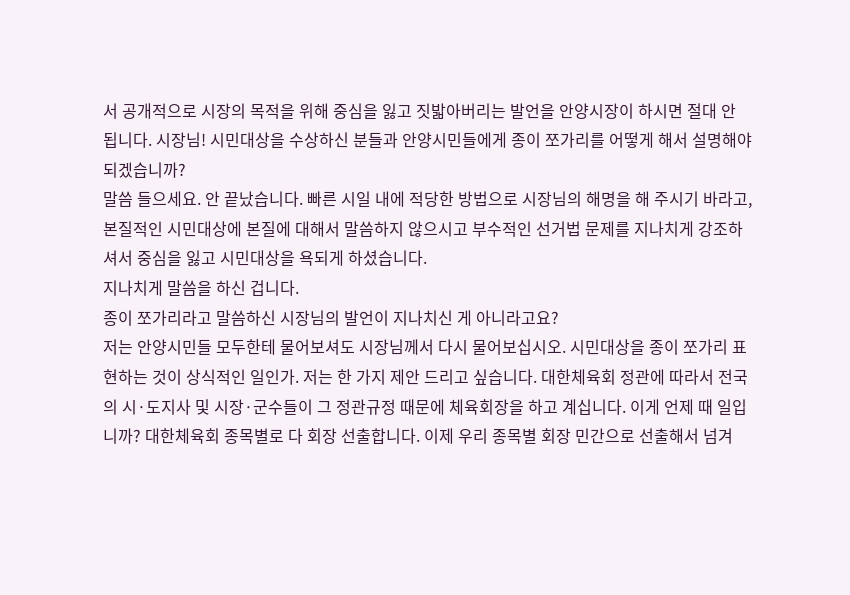서 공개적으로 시장의 목적을 위해 중심을 잃고 짓밟아버리는 발언을 안양시장이 하시면 절대 안 됩니다. 시장님! 시민대상을 수상하신 분들과 안양시민들에게 종이 쪼가리를 어떻게 해서 설명해야 되겠습니까?
말씀 들으세요. 안 끝났습니다. 빠른 시일 내에 적당한 방법으로 시장님의 해명을 해 주시기 바라고, 본질적인 시민대상에 본질에 대해서 말씀하지 않으시고 부수적인 선거법 문제를 지나치게 강조하셔서 중심을 잃고 시민대상을 욕되게 하셨습니다.
지나치게 말씀을 하신 겁니다.
종이 쪼가리라고 말씀하신 시장님의 발언이 지나치신 게 아니라고요?
저는 안양시민들 모두한테 물어보셔도 시장님께서 다시 물어보십시오. 시민대상을 종이 쪼가리 표현하는 것이 상식적인 일인가. 저는 한 가지 제안 드리고 싶습니다. 대한체육회 정관에 따라서 전국의 시·도지사 및 시장·군수들이 그 정관규정 때문에 체육회장을 하고 계십니다. 이게 언제 때 일입니까? 대한체육회 종목별로 다 회장 선출합니다. 이제 우리 종목별 회장 민간으로 선출해서 넘겨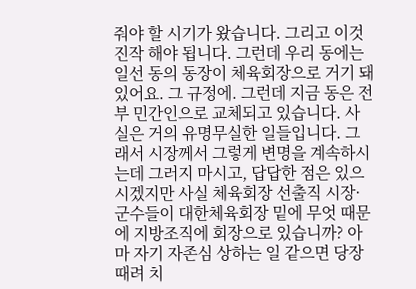줘야 할 시기가 왔습니다. 그리고 이것 진작 해야 됩니다. 그런데 우리 동에는 일선 동의 동장이 체육회장으로 거기 돼 있어요. 그 규정에. 그런데 지금 동은 전부 민간인으로 교체되고 있습니다. 사실은 거의 유명무실한 일들입니다. 그래서 시장께서 그렇게 변명을 계속하시는데 그러지 마시고, 답답한 점은 있으시겠지만 사실 체육회장 선출직 시장·군수들이 대한체육회장 밑에 무엇 때문에 지방조직에 회장으로 있습니까? 아마 자기 자존심 상하는 일 같으면 당장 때려 치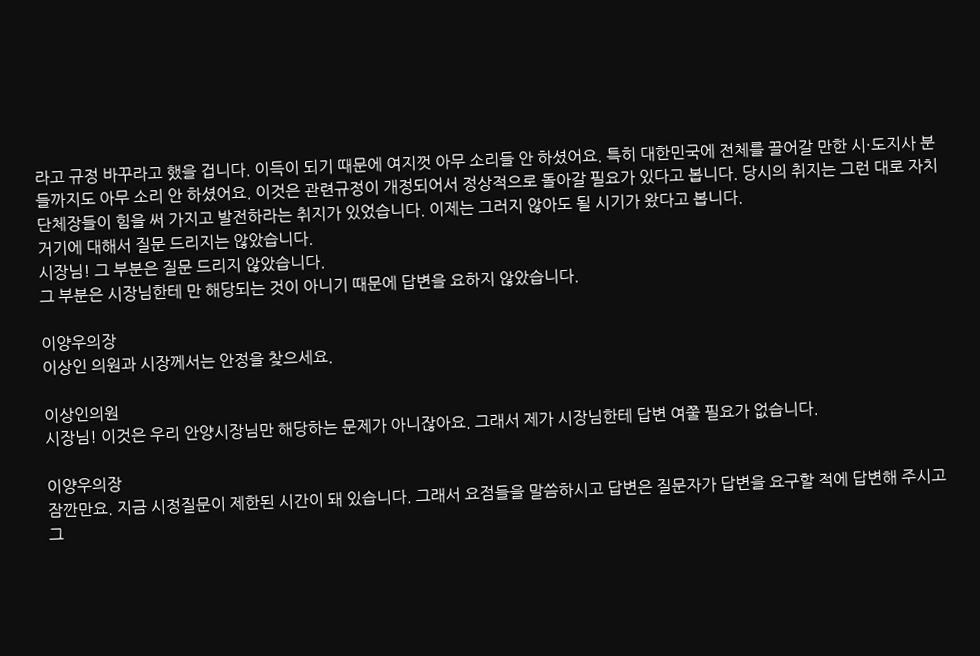라고 규정 바꾸라고 했을 겁니다. 이득이 되기 때문에 여지껏 아무 소리들 안 하셨어요. 특히 대한민국에 전체를 끌어갈 만한 시·도지사 분들까지도 아무 소리 안 하셨어요. 이것은 관련규정이 개정되어서 정상적으로 돌아갈 필요가 있다고 봅니다. 당시의 취지는 그런 대로 자치단체장들이 힘을 써 가지고 발전하라는 취지가 있었습니다. 이제는 그러지 않아도 될 시기가 왔다고 봅니다.
거기에 대해서 질문 드리지는 않았습니다.
시장님! 그 부분은 질문 드리지 않았습니다.
그 부분은 시장님한테 만 해당되는 것이 아니기 때문에 답변을 요하지 않았습니다.

이양우의장
이상인 의원과 시장께서는 안정을 찾으세요.

이상인의원
시장님! 이것은 우리 안양시장님만 해당하는 문제가 아니잖아요. 그래서 제가 시장님한테 답변 여쭐 필요가 없습니다.

이양우의장
잠깐만요. 지금 시정질문이 제한된 시간이 돼 있습니다. 그래서 요점들을 말씀하시고 답변은 질문자가 답변을 요구할 적에 답변해 주시고 그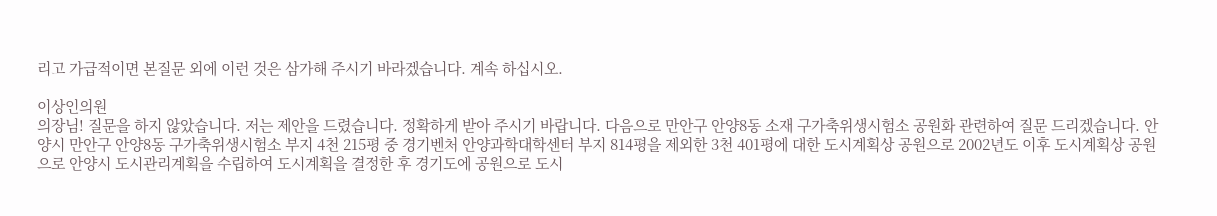리고 가급적이면 본질문 외에 이런 것은 삼가해 주시기 바라겠습니다. 계속 하십시오.

이상인의원
의장님! 질문을 하지 않았습니다. 저는 제안을 드렸습니다. 정확하게 받아 주시기 바랍니다. 다음으로 만안구 안양8동 소재 구가축위생시험소 공원화 관련하여 질문 드리겠습니다. 안양시 만안구 안양8동 구가축위생시험소 부지 4천 215평 중 경기벤처 안양과학대학센터 부지 814평을 제외한 3천 401평에 대한 도시계획상 공원으로 2002년도 이후 도시계획상 공원으로 안양시 도시관리계획을 수립하여 도시계획을 결정한 후 경기도에 공원으로 도시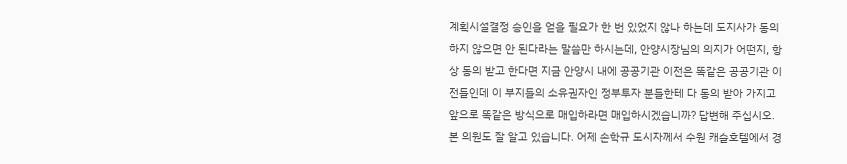계획시설결정 승인을 얻을 필요가 한 번 있었지 않나 하는데 도지사가 동의하지 않으면 안 된다라는 말씀만 하시는데, 안양시장님의 의지가 어떤지, 항상 동의 받고 한다면 지금 안양시 내에 공공기관 이전은 똑같은 공공기관 이전들인데 이 부지들의 소유권자인 정부투자 분들한테 다 동의 받아 가지고 앞으로 똑같은 방식으로 매입하라면 매입하시겠습니까? 답변해 주십시오.
본 의원도 잘 알고 있습니다. 어제 손학규 도시자께서 수원 캐슬호텔에서 경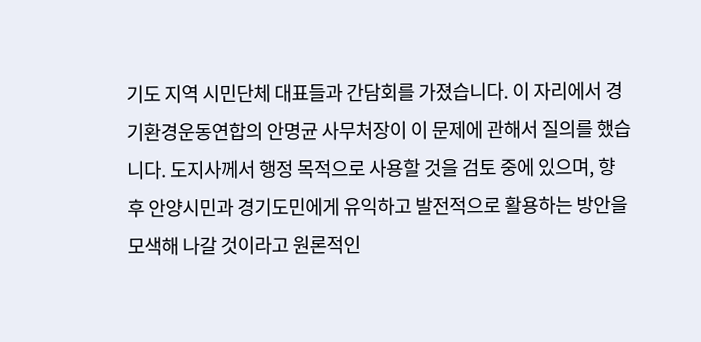기도 지역 시민단체 대표들과 간담회를 가졌습니다. 이 자리에서 경기환경운동연합의 안명균 사무처장이 이 문제에 관해서 질의를 했습니다. 도지사께서 행정 목적으로 사용할 것을 검토 중에 있으며, 향후 안양시민과 경기도민에게 유익하고 발전적으로 활용하는 방안을 모색해 나갈 것이라고 원론적인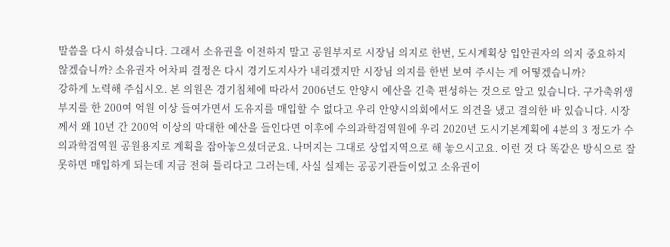말씀을 다시 하셨습니다. 그래서 소유권을 이전하지 말고 공원부지로 시장님 의지로 한번, 도시계획상 입안권자의 의지 중요하지 않겠습니까? 소유권자 어차피 결정은 다시 경기도지사가 내리겠지만 시장님 의지를 한번 보여 주시는 게 어떻겠습니까?
강하게 노력해 주십시오. 본 의원은 경기침체에 따라서 2006년도 안양시 예산을 긴축 편성하는 것으로 알고 있습니다. 구가축위생 부지를 한 200여 억원 이상 들여가면서 도유지를 매입할 수 없다고 우리 안양시의회에서도 의견을 냈고 결의한 바 있습니다. 시장께서 왜 10년 간 200억 이상의 막대한 예산을 들인다면 이후에 수의과학검역원에 우리 2020년 도시기본계획에 4분의 3 정도가 수의과학검역원 공원용지로 계획을 잡아놓으셨더군요. 나머지는 그대로 상업지역으로 해 놓으시고요. 이런 것 다 똑같은 방식으로 잘못하면 매입하게 되는데 지금 전혀 틀리다고 그러는데, 사실 실제는 공공기관들이었고 소유권이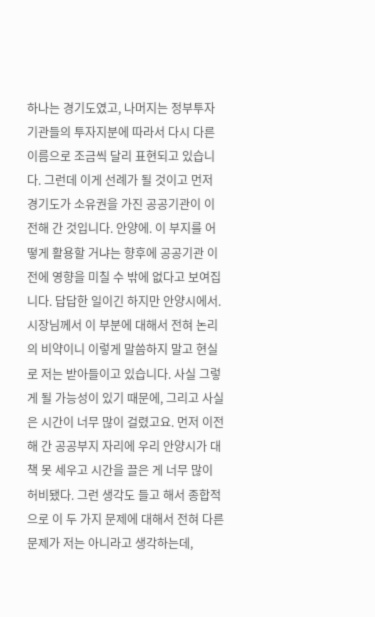하나는 경기도였고, 나머지는 정부투자기관들의 투자지분에 따라서 다시 다른 이름으로 조금씩 달리 표현되고 있습니다. 그런데 이게 선례가 될 것이고 먼저 경기도가 소유권을 가진 공공기관이 이전해 간 것입니다. 안양에. 이 부지를 어떻게 활용할 거냐는 향후에 공공기관 이전에 영향을 미칠 수 밖에 없다고 보여집니다. 답답한 일이긴 하지만 안양시에서. 시장님께서 이 부분에 대해서 전혀 논리의 비약이니 이렇게 말씀하지 말고 현실로 저는 받아들이고 있습니다. 사실 그렇게 될 가능성이 있기 때문에, 그리고 사실은 시간이 너무 많이 걸렸고요. 먼저 이전해 간 공공부지 자리에 우리 안양시가 대책 못 세우고 시간을 끌은 게 너무 많이 허비됐다. 그런 생각도 들고 해서 종합적으로 이 두 가지 문제에 대해서 전혀 다른 문제가 저는 아니라고 생각하는데,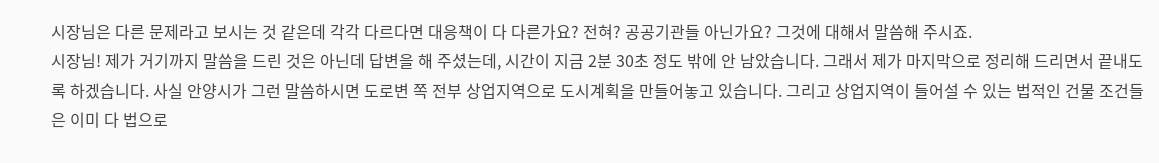시장님은 다른 문제라고 보시는 것 같은데 각각 다르다면 대응책이 다 다른가요? 전혀? 공공기관들 아닌가요? 그것에 대해서 말씀해 주시죠.
시장님! 제가 거기까지 말씀을 드린 것은 아닌데 답변을 해 주셨는데, 시간이 지금 2분 30초 정도 밖에 안 남았습니다. 그래서 제가 마지막으로 정리해 드리면서 끝내도록 하겠습니다. 사실 안양시가 그런 말씀하시면 도로변 쪽 전부 상업지역으로 도시계획을 만들어놓고 있습니다. 그리고 상업지역이 들어설 수 있는 법적인 건물 조건들은 이미 다 법으로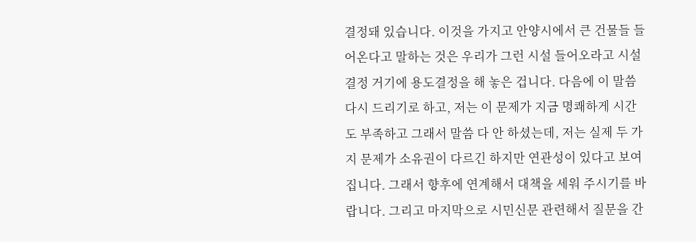결정돼 있습니다. 이것을 가지고 안양시에서 큰 건물들 들어온다고 말하는 것은 우리가 그런 시설 들어오라고 시설결정 거기에 용도결정을 해 놓은 겁니다. 다음에 이 말씀 다시 드리기로 하고, 저는 이 문제가 지금 명쾌하게 시간도 부족하고 그래서 말씀 다 안 하셨는데, 저는 실제 두 가지 문제가 소유권이 다르긴 하지만 연관성이 있다고 보여집니다. 그래서 향후에 연계해서 대책을 세워 주시기를 바랍니다. 그리고 마지막으로 시민신문 관련해서 질문을 간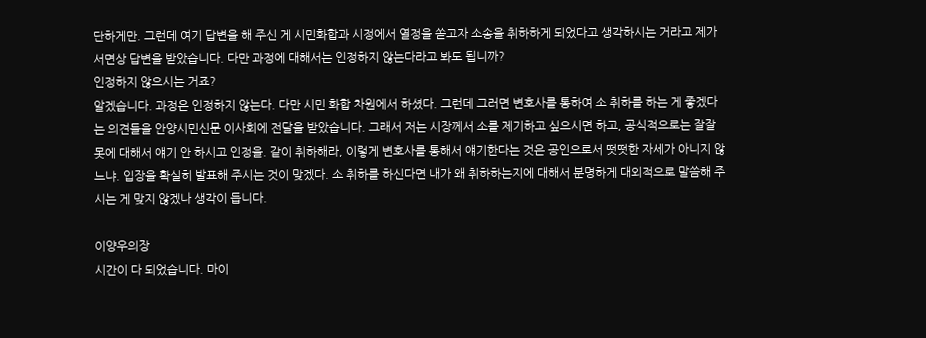단하게만. 그런데 여기 답변을 해 주신 게 시민화합과 시정에서 열정을 쏟고자 소송을 취하하게 되었다고 생각하시는 거라고 제가 서면상 답변을 받았습니다. 다만 과정에 대해서는 인정하지 않는다라고 봐도 됩니까?
인정하지 않으시는 거죠?
알겠습니다. 과정은 인정하지 않는다. 다만 시민 화합 차원에서 하셨다. 그런데 그러면 변호사를 통하여 소 취하를 하는 게 좋겠다는 의견들을 안양시민신문 이사회에 전달을 받았습니다. 그래서 저는 시장께서 소를 제기하고 싶으시면 하고, 공식적으로는 잘잘못에 대해서 얘기 안 하시고 인정을. 같이 취하해라, 이렇게 변호사를 통해서 얘기한다는 것은 공인으로서 떳떳한 자세가 아니지 않느냐. 입장을 확실히 발표해 주시는 것이 맞겠다. 소 취하를 하신다면 내가 왜 취하하는지에 대해서 분명하게 대외적으로 말씀해 주시는 게 맞지 않겠나 생각이 듭니다.

이양우의장
시간이 다 되었습니다. 마이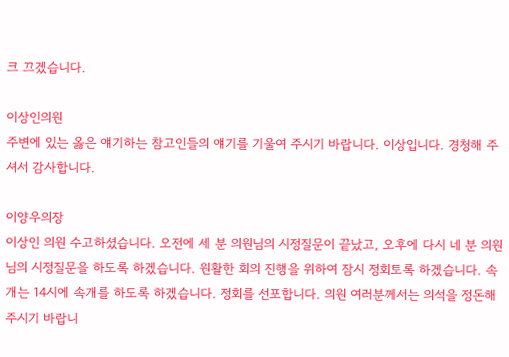크 끄겠습니다.

이상인의원
주변에 있는 옳은 얘기하는 참고인들의 얘기를 기울여 주시기 바랍니다. 이상입니다. 경청해 주셔서 감사합니다.

이양우의장
이상인 의원 수고하셨습니다. 오전에 세 분 의원님의 시정질문이 끝났고, 오후에 다시 네 분 의원님의 시정질문을 하도록 하겠습니다. 원활한 회의 진행을 위하여 잠시 정회토록 하겠습니다. 속개는 14시에 속개를 하도록 하겠습니다. 정회를 선포합니다. 의원 여러분께서는 의석을 정돈해 주시기 바랍니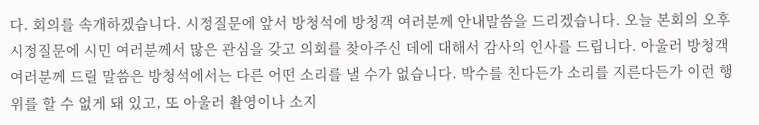다. 회의를 속개하겠습니다. 시정질문에 앞서 방청석에 방청객 여러분께 안내말씀을 드리겠습니다. 오늘 본회의 오후 시정질문에 시민 여러분께서 많은 관심을 갖고 의회를 찾아주신 데에 대해서 감사의 인사를 드립니다. 아울러 방청객 여러분께 드릴 말씀은 방청석에서는 다른 어떤 소리를 낼 수가 없습니다. 박수를 친다든가 소리를 지른다든가 이런 행위를 할 수 없게 돼 있고, 또 아울러 촬영이나 소지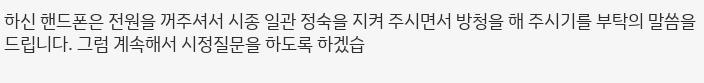하신 핸드폰은 전원을 꺼주셔서 시종 일관 정숙을 지켜 주시면서 방청을 해 주시기를 부탁의 말씀을 드립니다. 그럼 계속해서 시정질문을 하도록 하겠습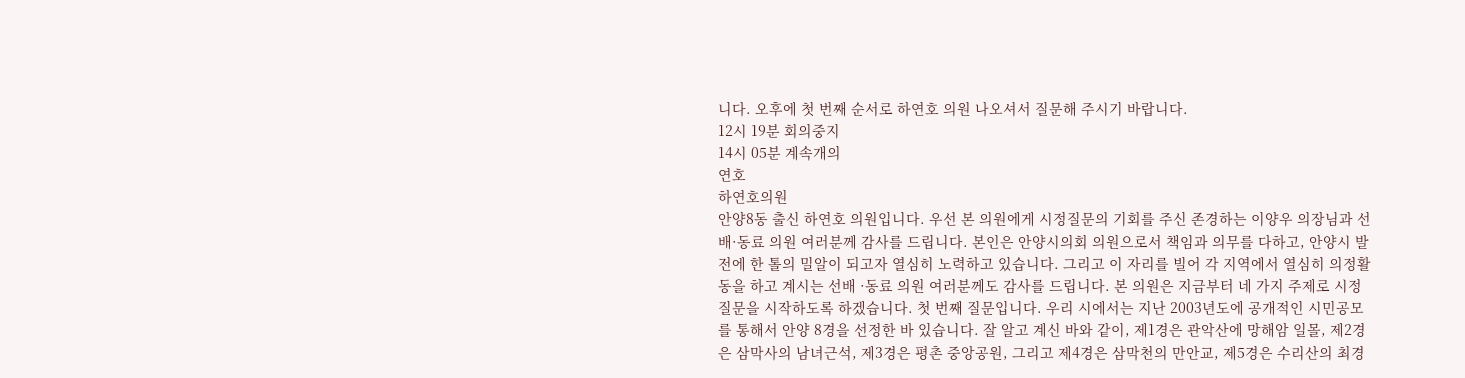니다. 오후에 첫 번째 순서로 하연호 의원 나오셔서 질문해 주시기 바랍니다.
12시 19분 회의중지
14시 05분 계속개의
연호
하연호의원
안양8동 출신 하연호 의원입니다. 우선 본 의원에게 시정질문의 기회를 주신 존경하는 이양우 의장님과 선배·동료 의원 여러분께 감사를 드립니다. 본인은 안양시의회 의원으로서 책임과 의무를 다하고, 안양시 발전에 한 톨의 밀알이 되고자 열심히 노력하고 있습니다. 그리고 이 자리를 빌어 각 지역에서 열심히 의정활동을 하고 계시는 선배 ·동료 의원 여러분께도 감사를 드립니다. 본 의원은 지금부터 네 가지 주제로 시정질문을 시작하도록 하겠습니다. 첫 번째 질문입니다. 우리 시에서는 지난 2003년도에 공개적인 시민공모를 통해서 안양 8경을 선정한 바 있습니다. 잘 알고 계신 바와 같이, 제1경은 관악산에 망해암 일몰, 제2경은 삼막사의 남녀근석, 제3경은 평촌 중앙공원, 그리고 제4경은 삼막천의 만안교, 제5경은 수리산의 최경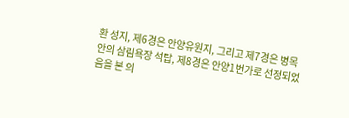환 성지, 제6경은 안양유원지, 그리고 제7경은 병목안의 삼림욕장 석탑, 제8경은 안양1번가로 선정되었음을 본 의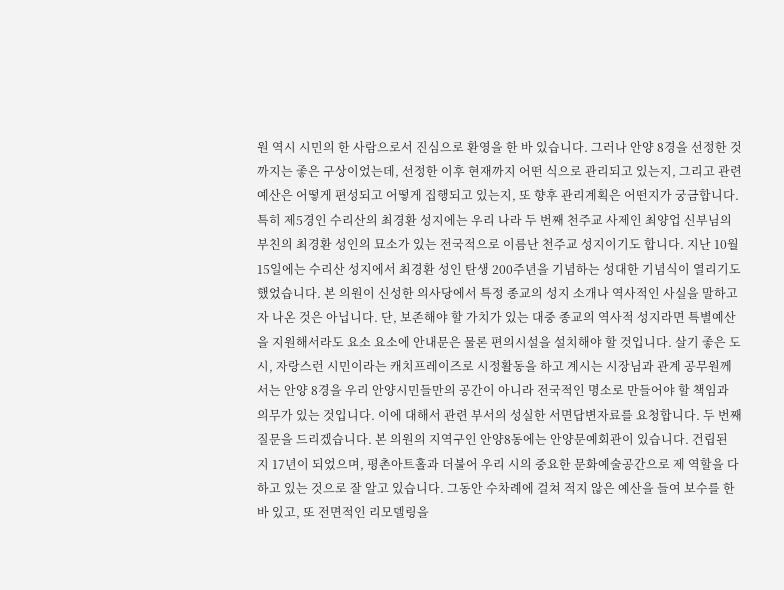원 역시 시민의 한 사람으로서 진심으로 환영을 한 바 있습니다. 그러나 안양 8경을 선정한 것까지는 좋은 구상이었는데, 선정한 이후 현재까지 어떤 식으로 관리되고 있는지, 그리고 관련 예산은 어떻게 편성되고 어떻게 집행되고 있는지, 또 향후 관리계획은 어떤지가 궁금합니다. 특히 제5경인 수리산의 최경환 성지에는 우리 나라 두 번째 천주교 사제인 최양업 신부님의 부친의 최경환 성인의 묘소가 있는 전국적으로 이름난 천주교 성지이기도 합니다. 지난 10월 15일에는 수리산 성지에서 최경환 성인 탄생 200주년을 기념하는 성대한 기념식이 열리기도 했었습니다. 본 의원이 신성한 의사당에서 특정 종교의 성지 소개나 역사적인 사실을 말하고자 나온 것은 아닙니다. 단, 보존해야 할 가치가 있는 대중 종교의 역사적 성지라면 특별예산을 지원해서라도 요소 요소에 안내문은 물론 편의시설을 설치해야 할 것입니다. 살기 좋은 도시, 자랑스런 시민이라는 캐치프레이즈로 시정활동을 하고 계시는 시장님과 관계 공무원께서는 안양 8경을 우리 안양시민들만의 공간이 아니라 전국적인 명소로 만들어야 할 책임과 의무가 있는 것입니다. 이에 대해서 관련 부서의 성실한 서면답변자료를 요청합니다. 두 번째 질문을 드리겠습니다. 본 의원의 지역구인 안양8동에는 안양문예회관이 있습니다. 건립된 지 17년이 되었으며, 평촌아트홀과 더불어 우리 시의 중요한 문화예술공간으로 제 역할을 다하고 있는 것으로 잘 알고 있습니다. 그동안 수차례에 걸쳐 적지 않은 예산을 들여 보수를 한 바 있고, 또 전면적인 리모델링을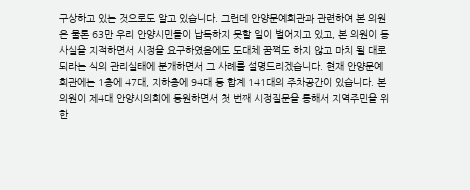구상하고 있는 것으로도 알고 있습니다. 그런데 안양문예회관과 관련하여 본 의원은 물론 63만 우리 안양시민들이 납득하지 못할 일이 벌어지고 있고, 본 의원이 동 사실을 지적하면서 시정을 요구하였음에도 도대체 꿈쩍도 하지 않고 마치 될 대로 되라는 식의 관리실태에 분개하면서 그 사례를 설명드리겠습니다. 현재 안양문예회관에는 1층에 47대, 지하층에 94대 등 합계 141대의 주차공간이 있습니다. 본 의원이 제4대 안양시의회에 등원하면서 첫 번째 시정질문을 통해서 지역주민을 위한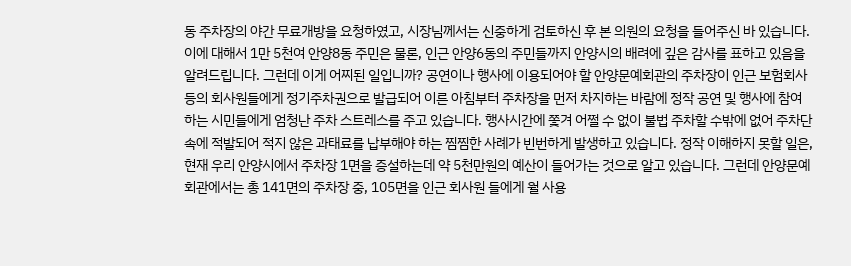동 주차장의 야간 무료개방을 요청하였고, 시장님께서는 신중하게 검토하신 후 본 의원의 요청을 들어주신 바 있습니다. 이에 대해서 1만 5천여 안양8동 주민은 물론, 인근 안양6동의 주민들까지 안양시의 배려에 깊은 감사를 표하고 있음을 알려드립니다. 그런데 이게 어찌된 일입니까? 공연이나 행사에 이용되어야 할 안양문예회관의 주차장이 인근 보험회사 등의 회사원들에게 정기주차권으로 발급되어 이른 아침부터 주차장을 먼저 차지하는 바람에 정작 공연 및 행사에 참여하는 시민들에게 엄청난 주차 스트레스를 주고 있습니다. 행사시간에 쫓겨 어쩔 수 없이 불법 주차할 수밖에 없어 주차단속에 적발되어 적지 않은 과태료를 납부해야 하는 찜찜한 사례가 빈번하게 발생하고 있습니다. 정작 이해하지 못할 일은, 현재 우리 안양시에서 주차장 1면을 증설하는데 약 5천만원의 예산이 들어가는 것으로 알고 있습니다. 그런데 안양문예회관에서는 총 141면의 주차장 중, 105면을 인근 회사원 들에게 월 사용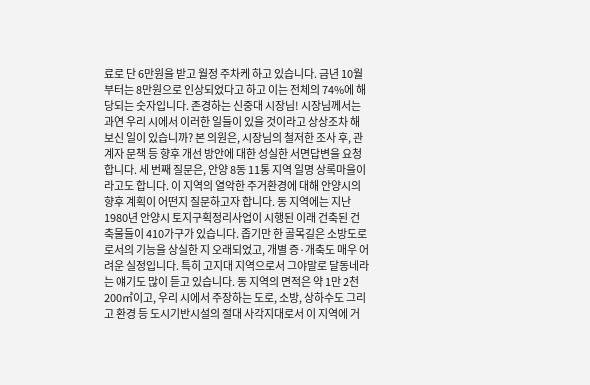료로 단 6만원을 받고 월정 주차케 하고 있습니다. 금년 10월부터는 8만원으로 인상되었다고 하고 이는 전체의 74%에 해당되는 숫자입니다. 존경하는 신중대 시장님! 시장님께서는 과연 우리 시에서 이러한 일들이 있을 것이라고 상상조차 해 보신 일이 있습니까? 본 의원은, 시장님의 철저한 조사 후, 관계자 문책 등 향후 개선 방안에 대한 성실한 서면답변을 요청합니다. 세 번째 질문은, 안양 8동 11통 지역 일명 상록마을이라고도 합니다. 이 지역의 열악한 주거환경에 대해 안양시의 향후 계획이 어떤지 질문하고자 합니다. 동 지역에는 지난 1980년 안양시 토지구획정리사업이 시행된 이래 건축된 건축물들이 410가구가 있습니다. 좁기만 한 골목길은 소방도로로서의 기능을 상실한 지 오래되었고, 개별 증·개축도 매우 어려운 실정입니다. 특히 고지대 지역으로서 그야말로 달동네라는 얘기도 많이 듣고 있습니다. 동 지역의 면적은 약 1만 2천 200㎡이고, 우리 시에서 주장하는 도로, 소방, 상하수도 그리고 환경 등 도시기반시설의 절대 사각지대로서 이 지역에 거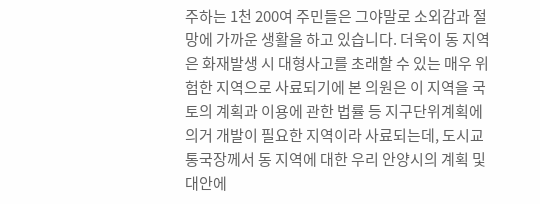주하는 1천 200여 주민들은 그야말로 소외감과 절망에 가까운 생활을 하고 있습니다. 더욱이 동 지역은 화재발생 시 대형사고를 초래할 수 있는 매우 위험한 지역으로 사료되기에 본 의원은 이 지역을 국토의 계획과 이용에 관한 법률 등 지구단위계획에 의거 개발이 필요한 지역이라 사료되는데, 도시교통국장께서 동 지역에 대한 우리 안양시의 계획 및 대안에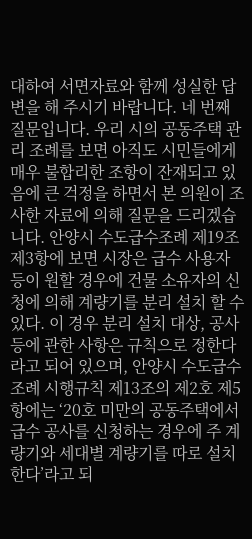대하여 서면자료와 함께 성실한 답변을 해 주시기 바랍니다. 네 번째 질문입니다. 우리 시의 공동주택 관리 조례를 보면 아직도 시민들에게 매우 불합리한 조항이 잔재되고 있음에 큰 걱정을 하면서 본 의원이 조사한 자료에 의해 질문을 드리겠습니다. 안양시 수도급수조례 제19조 제3항에 보면 시장은 급수 사용자 등이 원할 경우에 건물 소유자의 신청에 의해 계량기를 분리 설치 할 수 있다. 이 경우 분리 설치 대상, 공사 등에 관한 사항은 규칙으로 정한다 라고 되어 있으며, 안양시 수도급수조례 시행규칙 제13조의 제2호 제5항에는 ‘20호 미만의 공동주택에서 급수 공사를 신청하는 경우에 주 계량기와 세대별 계량기를 따로 설치한다’라고 되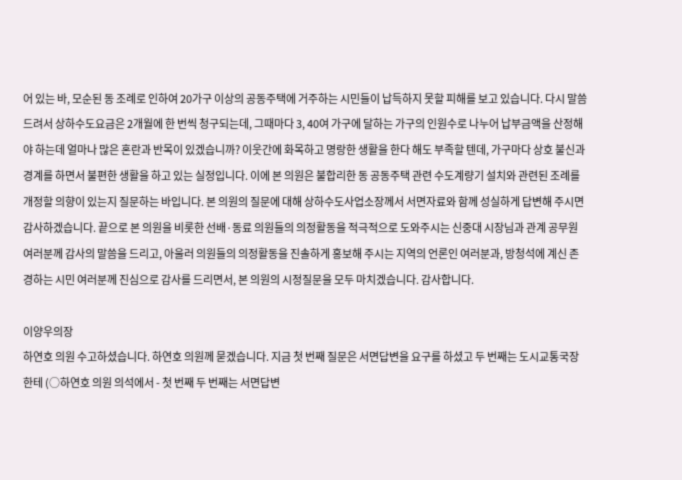어 있는 바, 모순된 동 조례로 인하여 20가구 이상의 공동주택에 거주하는 시민들이 납득하지 못할 피해를 보고 있습니다. 다시 말씀드려서 상하수도요금은 2개월에 한 번씩 청구되는데, 그때마다 3, 40여 가구에 달하는 가구의 인원수로 나누어 납부금액을 산정해야 하는데 얼마나 많은 혼란과 반목이 있겠습니까? 이웃간에 화목하고 명랑한 생활을 한다 해도 부족할 텐데, 가구마다 상호 불신과 경계를 하면서 불편한 생활을 하고 있는 실정입니다. 이에 본 의원은 불합리한 동 공동주택 관련 수도계량기 설치와 관련된 조례를 개정할 의향이 있는지 질문하는 바입니다. 본 의원의 질문에 대해 상하수도사업소장께서 서면자료와 함께 성실하게 답변해 주시면 감사하겠습니다. 끝으로 본 의원을 비롯한 선배·동료 의원들의 의정활동을 적극적으로 도와주시는 신중대 시장님과 관계 공무원 여러분께 감사의 말씀을 드리고, 아울러 의원들의 의정활동을 진솔하게 홍보해 주시는 지역의 언론인 여러분과, 방청석에 계신 존경하는 시민 여러분께 진심으로 감사를 드리면서, 본 의원의 시정질문을 모두 마치겠습니다. 감사합니다.

이양우의장
하연호 의원 수고하셨습니다. 하연호 의원께 묻겠습니다. 지금 첫 번째 질문은 서면답변을 요구를 하셨고 두 번째는 도시교통국장한테 (○하연호 의원 의석에서 - 첫 번째 두 번째는 서면답변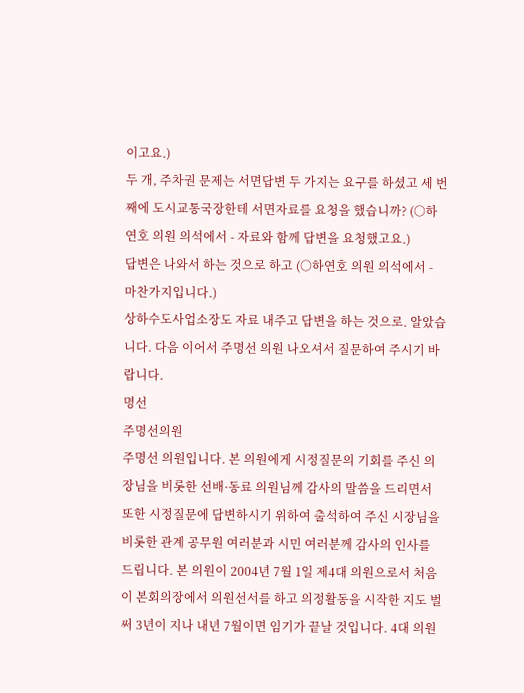이고요.)
두 개, 주차권 문제는 서면답변 두 가지는 요구를 하셨고 세 번째에 도시교통국장한테 서면자료를 요청을 했습니까? (○하연호 의원 의석에서 - 자료와 함께 답변을 요청했고요.)
답변은 나와서 하는 것으로 하고 (○하연호 의원 의석에서 - 마찬가지입니다.)
상하수도사업소장도 자료 내주고 답변을 하는 것으로. 알았습니다. 다음 이어서 주명선 의원 나오셔서 질문하여 주시기 바랍니다.
명선
주명선의원
주명선 의원입니다. 본 의원에게 시정질문의 기회를 주신 의장님을 비롯한 선배·동료 의원님께 감사의 말씀을 드리면서 또한 시정질문에 답변하시기 위하여 출석하여 주신 시장님을 비롯한 관계 공무원 여러분과 시민 여러분께 감사의 인사를 드립니다. 본 의원이 2004년 7월 1일 제4대 의원으로서 처음 이 본회의장에서 의원선서를 하고 의정활동을 시작한 지도 벌써 3년이 지나 내년 7월이면 임기가 끝날 것입니다. 4대 의원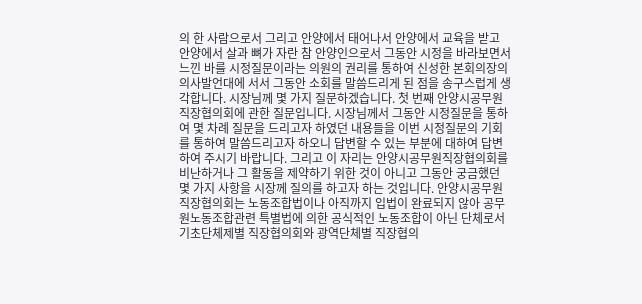의 한 사람으로서 그리고 안양에서 태어나서 안양에서 교육을 받고 안양에서 살과 뼈가 자란 참 안양인으로서 그동안 시정을 바라보면서 느낀 바를 시정질문이라는 의원의 권리를 통하여 신성한 본회의장의 의사발언대에 서서 그동안 소회를 말씀드리게 된 점을 송구스럽게 생각합니다. 시장님께 몇 가지 질문하겠습니다. 첫 번째 안양시공무원직장협의회에 관한 질문입니다. 시장님께서 그동안 시정질문을 통하여 몇 차례 질문을 드리고자 하였던 내용들을 이번 시정질문의 기회를 통하여 말씀드리고자 하오니 답변할 수 있는 부분에 대하여 답변하여 주시기 바랍니다. 그리고 이 자리는 안양시공무원직장협의회를 비난하거나 그 활동을 제약하기 위한 것이 아니고 그동안 궁금했던 몇 가지 사항을 시장께 질의를 하고자 하는 것입니다. 안양시공무원직장협의회는 노동조합법이나 아직까지 입법이 완료되지 않아 공무원노동조합관련 특별법에 의한 공식적인 노동조합이 아닌 단체로서 기초단체제별 직장협의회와 광역단체별 직장협의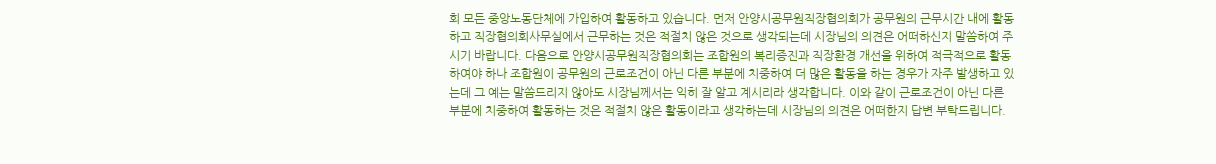회 모든 중앙노동단체에 가입하여 활동하고 있습니다. 먼저 안양시공무원직장협의회가 공무원의 근무시간 내에 활동하고 직장협의회사무실에서 근무하는 것은 적절치 않은 것으로 생각되는데 시장님의 의견은 어떠하신지 말씀하여 주시기 바랍니다. 다음으로 안양시공무원직장협의회는 조합원의 복리증진과 직장환경 개선을 위하여 적극적으로 활동하여야 하나 조합원이 공무원의 근로조건이 아닌 다른 부분에 치중하여 더 많은 활동을 하는 경우가 자주 발생하고 있는데 그 예는 말씀드리지 않아도 시장님께서는 익히 잘 알고 계시리라 생각합니다. 이와 같이 근로조건이 아닌 다른 부분에 치중하여 활동하는 것은 적절치 않은 활동이라고 생각하는데 시장님의 의견은 어떠한지 답변 부탁드립니다.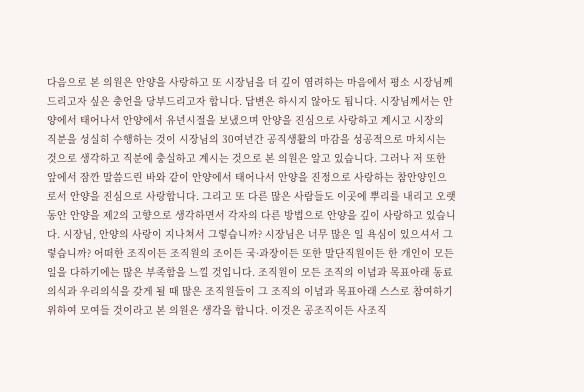다음으로 본 의원은 안양을 사랑하고 또 시장님을 더 깊이 염려하는 마음에서 평소 시장님께 드리고자 싶은 충언을 당부드리고자 합니다. 답변은 하시지 않아도 됩니다. 시장님께서는 안양에서 태어나서 안양에서 유년시절을 보냈으며 안양을 진심으로 사랑하고 계시고 시장의 직분을 성실히 수행하는 것이 시장님의 30여년간 공직생활의 마감을 성공적으로 마치시는 것으로 생각하고 직분에 충실하고 계시는 것으로 본 의원은 알고 있습니다. 그러나 저 또한 앞에서 잠깐 말씀드린 바와 같이 안양에서 태어나서 안양을 진정으로 사랑하는 참안양인으로서 안양을 진심으로 사랑합니다. 그리고 또 다른 많은 사람들도 이곳에 뿌리를 내리고 오랫동안 안양을 제2의 고향으로 생각하면서 각자의 다른 방법으로 안양을 깊이 사랑하고 있습니다. 시장님, 안양의 사랑이 지나쳐서 그렇습니까? 시장님은 너무 많은 일 욕심이 있으셔서 그렇습니까? 어떠한 조직이든 조직원의 조이든 국·과장이든 또한 말단직원이든 한 개인이 모든 일을 다하기에는 많은 부족함을 느낄 것입니다. 조직원이 모든 조직의 이념과 목표아래 동료의식과 우리의식을 갖게 될 때 많은 조직원들이 그 조직의 이념과 목표아래 스스로 참여하기 위하여 모여들 것이라고 본 의원은 생각을 합니다. 이것은 공조직이든 사조직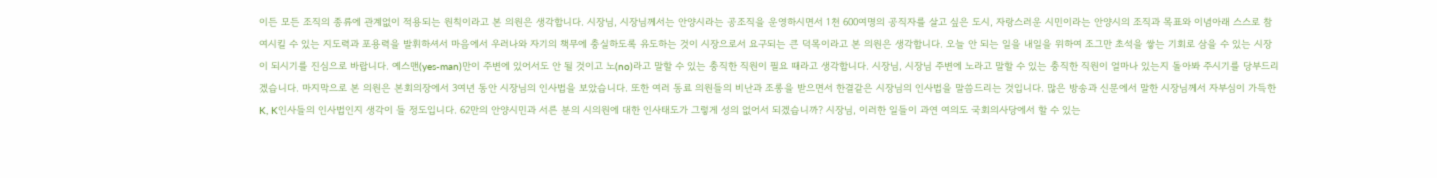이든 모든 조직의 종류에 관계없이 적용되는 원칙이라고 본 의원은 생각합니다. 시장님, 시장님께서는 안양시라는 공조직을 운영하시면서 1천 600여명의 공직자를 살고 싶은 도시, 자랑스러운 시민이라는 안양시의 조직과 목표와 이념아래 스스로 참여시킬 수 있는 지도력과 포용력을 발휘하셔서 마음에서 우러나와 자기의 책무에 충실하도록 유도하는 것이 시장으로서 요구되는 큰 덕목이라고 본 의원은 생각합니다. 오늘 안 되는 일을 내일을 위하여 조그만 초석을 쌓는 기회로 삼을 수 있는 시장이 되시기를 진심으로 바랍니다. 예스맨(yes-man)만이 주변에 있어서도 안 될 것이고 노(no)라고 말할 수 있는 충직한 직원이 필요 때라고 생각합니다. 시장님, 시장님 주변에 노라고 말할 수 있는 충직한 직원이 얼마나 있는지 돌아봐 주시기를 당부드리겠습니다. 마지막으로 본 의원은 본회의장에서 3여년 동안 시장님의 인사법을 보았습니다. 또한 여러 동료 의원들의 비난과 조롱을 받으면서 한결같은 시장님의 인사법을 말씀드리는 것입니다. 많은 방송과 신문에서 말한 시장님께서 자부심이 가득한 K, K인사들의 인사법인지 생각이 들 정도입니다. 62만의 안양시민과 서른 분의 시의원에 대한 인사태도가 그렇게 성의 없어서 되겠습니까? 시장님, 이러한 일들이 과연 여의도 국회의사당에서 할 수 있는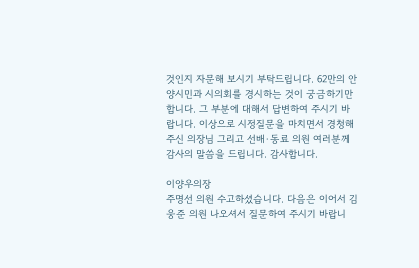것인지 자문해 보시기 부탁드립니다. 62만의 안양시민과 시의회를 경시하는 것이 궁금하기만 합니다. 그 부분에 대해서 답변하여 주시기 바랍니다. 이상으로 시정질문을 마치면서 경청해 주신 의장님 그리고 선배·동료 의원 여러분께 감사의 말씀을 드립니다. 감사합니다.

이양우의장
주명선 의원 수고하셨습니다. 다음은 이어서 김웅준 의원 나오셔서 질문하여 주시기 바랍니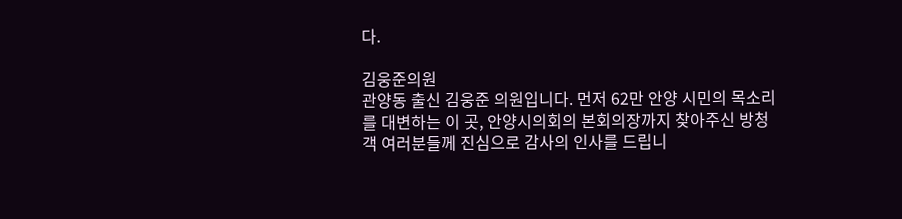다.

김웅준의원
관양동 출신 김웅준 의원입니다. 먼저 62만 안양 시민의 목소리를 대변하는 이 곳, 안양시의회의 본회의장까지 찾아주신 방청객 여러분들께 진심으로 감사의 인사를 드립니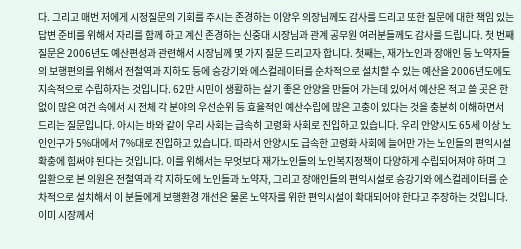다. 그리고 매번 저에게 시정질문의 기회를 주시는 존경하는 이양우 의장님께도 감사를 드리고 또한 질문에 대한 책임 있는 답변 준비를 위해서 자리를 함께 하고 계신 존경하는 신중대 시장님과 관계 공무원 여러분들께도 감사를 드립니다. 첫 번째 질문은 2006년도 예산편성과 관련해서 시장님께 몇 가지 질문 드리고자 합니다. 첫째는, 재가노인과 장애인 등 노약자들의 보행편의를 위해서 전철역과 지하도 등에 승강기와 에스컬레이터를 순차적으로 설치할 수 있는 예산을 2006년도에도 지속적으로 수립하자는 것입니다. 62만 시민이 생활하는 살기 좋은 안양을 만들어 가는데 있어서 예산은 적고 쓸 곳은 한없이 많은 여건 속에서 시 전체 각 분야의 우선순위 등 효율적인 예산수립에 많은 고충이 있다는 것을 충분히 이해하면서 드리는 질문입니다. 아시는 바와 같이 우리 사회는 급속히 고령화 사회로 진입하고 있습니다. 우리 안양시도 65세 이상 노인인구가 5%대에서 7%대로 진입하고 있습니다. 따라서 안양시도 급속한 고령화 사회에 늘어만 가는 노인들의 편익시설 확충에 힘써야 된다는 것입니다. 이를 위해서는 무엇보다 재가노인들의 노인복지정책이 다양하게 수립되어져야 하며 그 일환으로 본 의원은 전철역과 각 지하도에 노인들과 노약자, 그리고 장애인들의 편익시설로 승강기와 에스컬레이터를 순차적으로 설치해서 이 분들에게 보행환경 개선은 물론 노약자를 위한 편익시설이 확대되어야 한다고 주장하는 것입니다. 이미 시장께서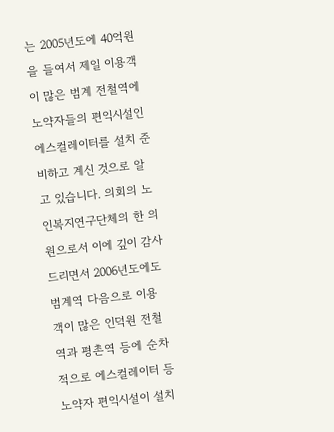는 2005년도에 40억원을 들여서 제일 이용객이 많은 범계 전철역에 노약자들의 편익시설인 에스컬레이터를 설치 준비하고 계신 것으로 알고 있습니다. 의회의 노인복지연구단체의 한 의원으로서 이에 깊이 감사드리면서 2006년도에도 범계역 다음으로 이용객이 많은 인덕원 전철역과 평촌역 등에 순차적으로 에스컬레이터 등 노약자 편익시설이 설치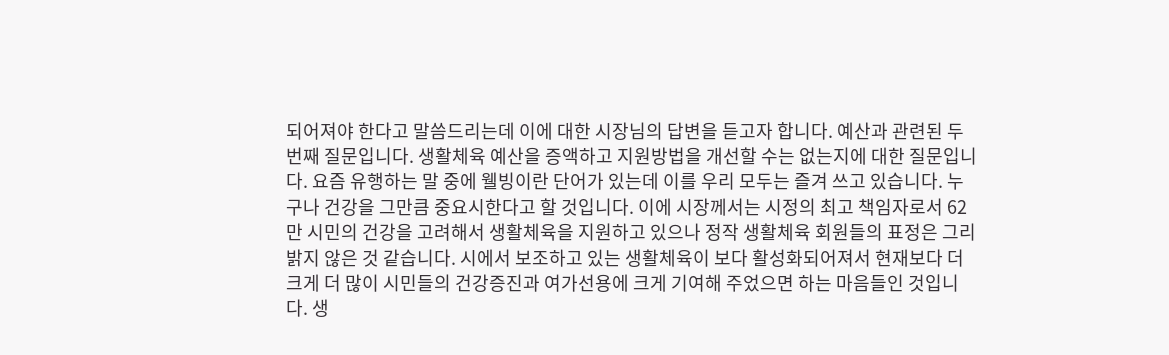되어져야 한다고 말씀드리는데 이에 대한 시장님의 답변을 듣고자 합니다. 예산과 관련된 두 번째 질문입니다. 생활체육 예산을 증액하고 지원방법을 개선할 수는 없는지에 대한 질문입니다. 요즘 유행하는 말 중에 웰빙이란 단어가 있는데 이를 우리 모두는 즐겨 쓰고 있습니다. 누구나 건강을 그만큼 중요시한다고 할 것입니다. 이에 시장께서는 시정의 최고 책임자로서 62만 시민의 건강을 고려해서 생활체육을 지원하고 있으나 정작 생활체육 회원들의 표정은 그리 밝지 않은 것 같습니다. 시에서 보조하고 있는 생활체육이 보다 활성화되어져서 현재보다 더 크게 더 많이 시민들의 건강증진과 여가선용에 크게 기여해 주었으면 하는 마음들인 것입니다. 생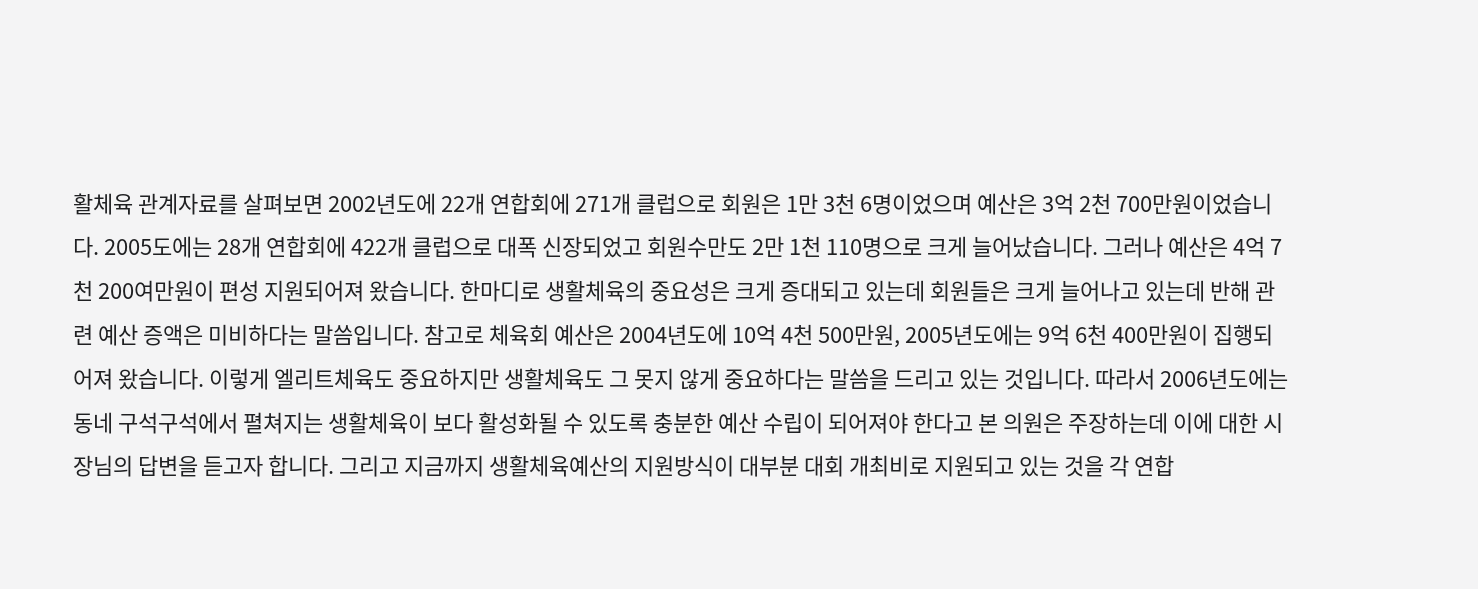활체육 관계자료를 살펴보면 2002년도에 22개 연합회에 271개 클럽으로 회원은 1만 3천 6명이었으며 예산은 3억 2천 700만원이었습니다. 2005도에는 28개 연합회에 422개 클럽으로 대폭 신장되었고 회원수만도 2만 1천 110명으로 크게 늘어났습니다. 그러나 예산은 4억 7천 200여만원이 편성 지원되어져 왔습니다. 한마디로 생활체육의 중요성은 크게 증대되고 있는데 회원들은 크게 늘어나고 있는데 반해 관련 예산 증액은 미비하다는 말씀입니다. 참고로 체육회 예산은 2004년도에 10억 4천 500만원, 2005년도에는 9억 6천 400만원이 집행되어져 왔습니다. 이렇게 엘리트체육도 중요하지만 생활체육도 그 못지 않게 중요하다는 말씀을 드리고 있는 것입니다. 따라서 2006년도에는 동네 구석구석에서 펼쳐지는 생활체육이 보다 활성화될 수 있도록 충분한 예산 수립이 되어져야 한다고 본 의원은 주장하는데 이에 대한 시장님의 답변을 듣고자 합니다. 그리고 지금까지 생활체육예산의 지원방식이 대부분 대회 개최비로 지원되고 있는 것을 각 연합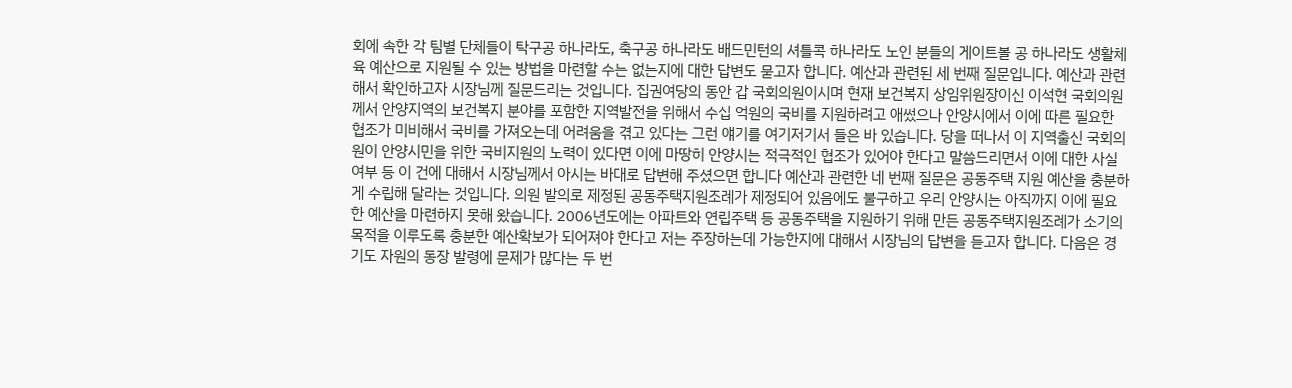회에 속한 각 팀별 단체들이 탁구공 하나라도, 축구공 하나라도 배드민턴의 셔틀콕 하나라도 노인 분들의 게이트볼 공 하나라도 생활체육 예산으로 지원될 수 있는 방법을 마련할 수는 없는지에 대한 답변도 묻고자 합니다. 예산과 관련된 세 번째 질문입니다. 예산과 관련해서 확인하고자 시장님께 질문드리는 것입니다. 집권여당의 동안 갑 국회의원이시며 현재 보건복지 상임위원장이신 이석현 국회의원께서 안양지역의 보건복지 분야를 포함한 지역발전을 위해서 수십 억원의 국비를 지원하려고 애썼으나 안양시에서 이에 따른 필요한 협조가 미비해서 국비를 가져오는데 어려움을 겪고 있다는 그런 얘기를 여기저기서 들은 바 있습니다. 당을 떠나서 이 지역출신 국회의원이 안양시민을 위한 국비지원의 노력이 있다면 이에 마땅히 안양시는 적극적인 협조가 있어야 한다고 말씀드리면서 이에 대한 사실여부 등 이 건에 대해서 시장님께서 아시는 바대로 답변해 주셨으면 합니다 예산과 관련한 네 번째 질문은 공동주택 지원 예산을 충분하게 수립해 달라는 것입니다. 의원 발의로 제정된 공동주택지원조례가 제정되어 있음에도 불구하고 우리 안양시는 아직까지 이에 필요한 예산을 마련하지 못해 왔습니다. 2006년도에는 아파트와 연립주택 등 공동주택을 지원하기 위해 만든 공동주택지원조례가 소기의 목적을 이루도록 충분한 예산확보가 되어져야 한다고 저는 주장하는데 가능한지에 대해서 시장님의 답변을 듣고자 합니다. 다음은 경기도 자원의 동장 발령에 문제가 많다는 두 번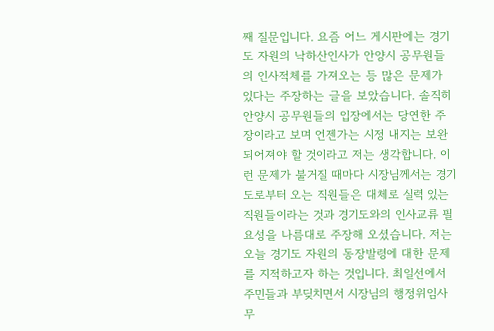째 질문입니다. 요즘 어느 게시판에는 경기도 자원의 낙하산인사가 안양시 공무원들의 인사적체를 가져오는 등 많은 문제가 있다는 주장하는 글을 보았습니다. 솔직히 안양시 공무원들의 입장에서는 당연한 주장이라고 보며 언젠가는 시정 내지는 보완되어져야 할 것이라고 저는 생각합니다. 이런 문제가 불거질 때마다 시장님께서는 경기도로부터 오는 직원들은 대체로 실력 있는 직원들이라는 것과 경기도와의 인사교류 필요성을 나름대로 주장해 오셨습니다. 저는 오늘 경기도 자원의 동장발령에 대한 문제를 지적하고자 하는 것입니다. 최일선에서 주민들과 부딪치면서 시장님의 행정위임사무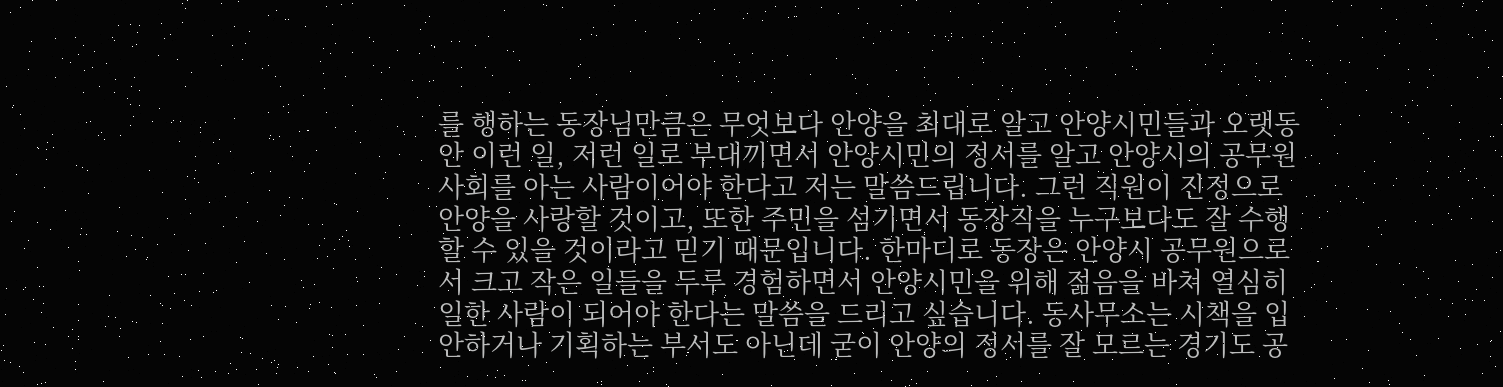를 행하는 동장님만큼은 무엇보다 안양을 최대로 알고 안양시민들과 오랫동안 이런 일, 저런 일로 부대끼면서 안양시민의 정서를 알고 안양시의 공무원사회를 아는 사람이어야 한다고 저는 말씀드립니다. 그런 직원이 진정으로 안양을 사랑할 것이고, 또한 주민을 섬기면서 동장직을 누구보다도 잘 수행할 수 있을 것이라고 믿기 때문입니다. 한마디로 동장은 안양시 공무원으로서 크고 작은 일들을 두루 경험하면서 안양시민을 위해 젊음을 바쳐 열심히 일한 사람이 되어야 한다는 말씀을 드리고 싶습니다. 동사무소는 시책을 입안하거나 기획하는 부서도 아닌데 굳이 안양의 정서를 잘 모르는 경기도 공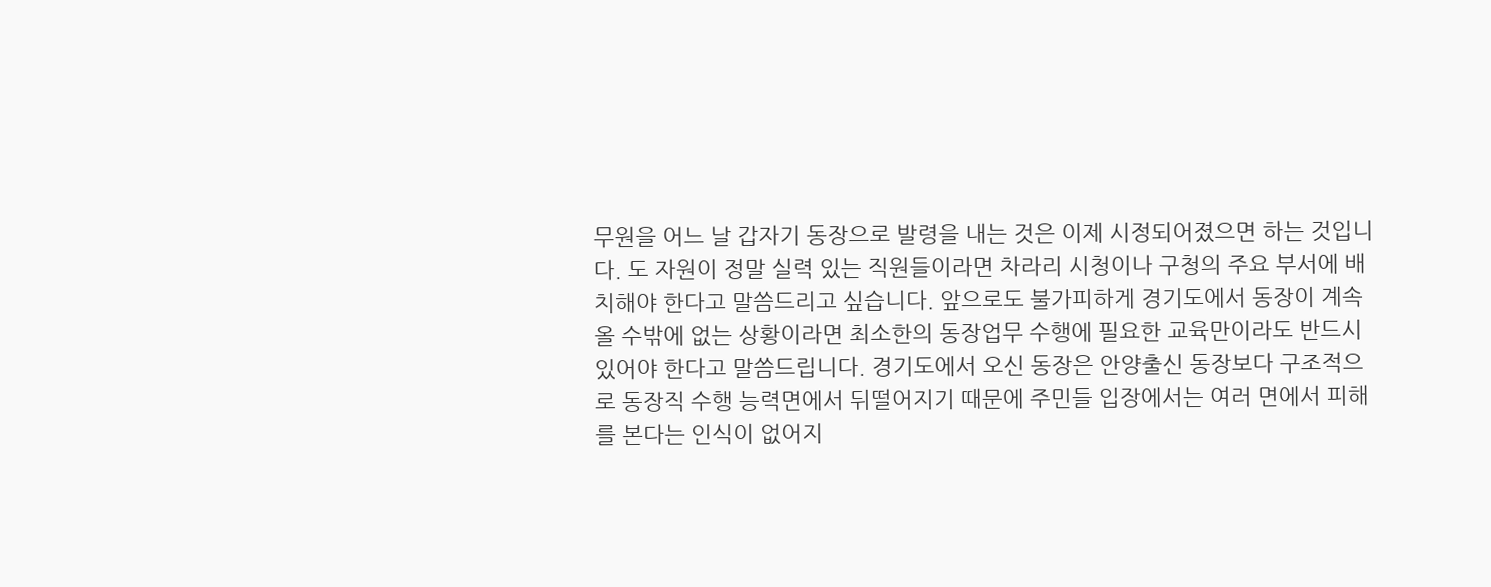무원을 어느 날 갑자기 동장으로 발령을 내는 것은 이제 시정되어졌으면 하는 것입니다. 도 자원이 정말 실력 있는 직원들이라면 차라리 시청이나 구청의 주요 부서에 배치해야 한다고 말씀드리고 싶습니다. 앞으로도 불가피하게 경기도에서 동장이 계속 올 수밖에 없는 상황이라면 최소한의 동장업무 수행에 필요한 교육만이라도 반드시 있어야 한다고 말씀드립니다. 경기도에서 오신 동장은 안양출신 동장보다 구조적으로 동장직 수행 능력면에서 뒤떨어지기 때문에 주민들 입장에서는 여러 면에서 피해를 본다는 인식이 없어지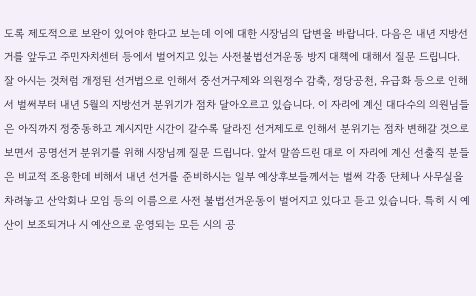도록 제도적으로 보완이 있어야 한다고 보는데 이에 대한 시장님의 답변을 바랍니다. 다음은 내년 지방선거를 앞두고 주민자치센터 등에서 벌어지고 있는 사전불법선거운동 방지 대책에 대해서 질문 드립니다. 잘 아시는 것처럼 개정된 선거법으로 인해서 중선거구제와 의원정수 감축, 정당공천, 유급화 등으로 인해서 벌써부터 내년 5월의 지방선거 분위기가 점차 달아오르고 있습니다. 이 자리에 계신 대다수의 의원님들은 아직까지 정중동하고 계시지만 시간이 갈수록 달라진 선거제도로 인해서 분위기는 점차 변해갈 것으로 보면서 공명선거 분위기를 위해 시장님께 질문 드립니다. 앞서 말씀드린 대로 이 자리에 계신 선출직 분들은 비교적 조용한데 비해서 내년 선거를 준비하시는 일부 예상후보들께서는 벌써 각종 단체나 사무실을 차려놓고 산악회나 모임 등의 이름으로 사전 불법선거운동이 벌어지고 있다고 듣고 있습니다. 특히 시 예산이 보조되거나 시 예산으로 운영되는 모든 시의 공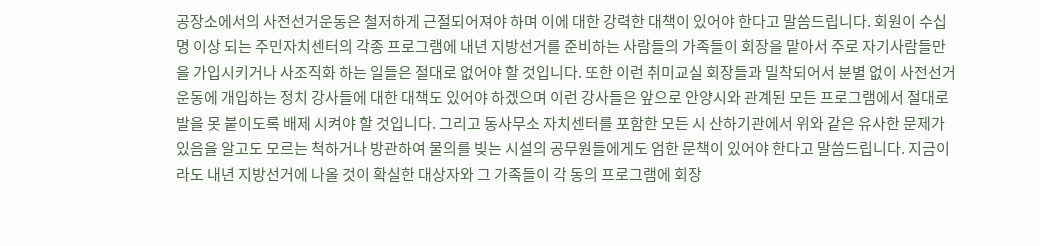공장소에서의 사전선거운동은 철저하게 근절되어져야 하며 이에 대한 강력한 대책이 있어야 한다고 말씀드립니다. 회원이 수십 명 이상 되는 주민자치센터의 각종 프로그램에 내년 지방선거를 준비하는 사람들의 가족들이 회장을 맡아서 주로 자기사람들만을 가입시키거나 사조직화 하는 일들은 절대로 없어야 할 것입니다. 또한 이런 취미교실 회장들과 밀착되어서 분별 없이 사전선거운동에 개입하는 정치 강사들에 대한 대책도 있어야 하겠으며 이런 강사들은 앞으로 안양시와 관계된 모든 프로그램에서 절대로 발을 못 붙이도록 배제 시켜야 할 것입니다. 그리고 동사무소 자치센터를 포함한 모든 시 산하기관에서 위와 같은 유사한 문제가 있음을 알고도 모르는 척하거나 방관하여 물의를 빚는 시설의 공무원들에게도 엄한 문책이 있어야 한다고 말씀드립니다. 지금이라도 내년 지방선거에 나올 것이 확실한 대상자와 그 가족들이 각 동의 프로그램에 회장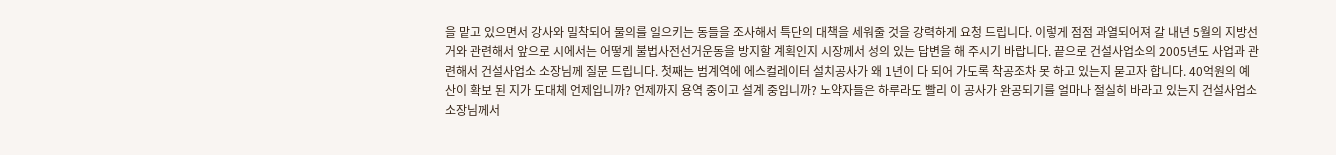을 맡고 있으면서 강사와 밀착되어 물의를 일으키는 동들을 조사해서 특단의 대책을 세워줄 것을 강력하게 요청 드립니다. 이렇게 점점 과열되어져 갈 내년 5월의 지방선거와 관련해서 앞으로 시에서는 어떻게 불법사전선거운동을 방지할 계획인지 시장께서 성의 있는 답변을 해 주시기 바랍니다. 끝으로 건설사업소의 2005년도 사업과 관련해서 건설사업소 소장님께 질문 드립니다. 첫째는 범계역에 에스컬레이터 설치공사가 왜 1년이 다 되어 가도록 착공조차 못 하고 있는지 묻고자 합니다. 40억원의 예산이 확보 된 지가 도대체 언제입니까? 언제까지 용역 중이고 설계 중입니까? 노약자들은 하루라도 빨리 이 공사가 완공되기를 얼마나 절실히 바라고 있는지 건설사업소 소장님께서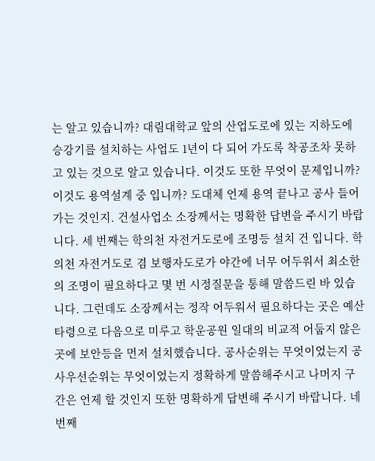는 알고 있습니까? 대림대학교 앞의 산업도로에 있는 지하도에 승강기를 설치하는 사업도 1년이 다 되어 가도록 착공조차 못하고 있는 것으로 알고 있습니다. 이것도 또한 무엇이 문제입니까? 이것도 용역설계 중 입니까? 도대체 언제 용역 끝나고 공사 들어가는 것인지. 건설사업소 소장께서는 명확한 답변을 주시기 바랍니다. 세 번째는 학의천 자전거도로에 조명등 설치 건 입니다. 학의천 자전거도로 겸 보행자도로가 야간에 너무 어두워서 최소한의 조명이 필요하다고 몇 번 시정질문을 통해 말씀드린 바 있습니다. 그런데도 소장께서는 정작 어두워서 필요하다는 곳은 예산타령으로 다음으로 미루고 학운공원 일대의 비교적 어둡지 않은 곳에 보안등을 먼저 설치했습니다. 공사순위는 무엇이었는지 공사우선순위는 무엇이었는지 정확하게 말씀해주시고 나머지 구간은 언제 할 것인지 또한 명확하게 답변해 주시기 바랍니다. 네 번째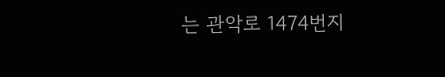는 관악로 1474번지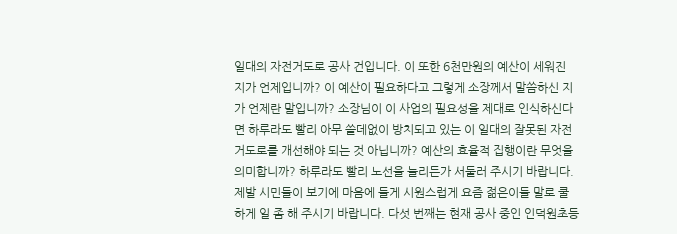일대의 자전거도로 공사 건입니다. 이 또한 6천만원의 예산이 세워진 지가 언제입니까? 이 예산이 필요하다고 그렇게 소장께서 말씀하신 지가 언제란 말입니까? 소장님이 이 사업의 필요성을 제대로 인식하신다면 하루라도 빨리 아무 쓸데없이 방치되고 있는 이 일대의 잘못된 자전거도로를 개선해야 되는 것 아닙니까? 예산의 효율적 집행이란 무엇을 의미합니까? 하루라도 빨리 노선을 늘리든가 서둘러 주시기 바랍니다. 제발 시민들이 보기에 마음에 들게 시원스럽게 요즘 젊은이들 말로 쿨 하게 일 좀 해 주시기 바랍니다. 다섯 번째는 현재 공사 중인 인덕원초등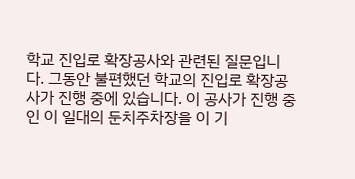학교 진입로 확장공사와 관련된 질문입니다. 그동안 불편했던 학교의 진입로 확장공사가 진행 중에 있습니다. 이 공사가 진행 중인 이 일대의 둔치주차장을 이 기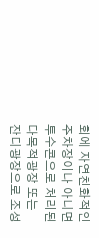회에 자연친화적인 주차장이나 아니면 투수콘으로 처리된 다목적광장 또는 잔디광장으로 조성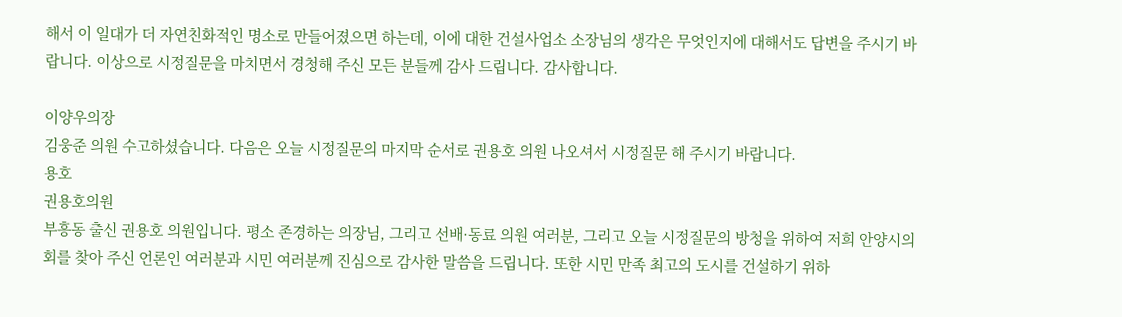해서 이 일대가 더 자연친화적인 명소로 만들어졌으면 하는데, 이에 대한 건설사업소 소장님의 생각은 무엇인지에 대해서도 답변을 주시기 바랍니다. 이상으로 시정질문을 마치면서 경청해 주신 모든 분들께 감사 드립니다. 감사합니다.

이양우의장
김웅준 의원 수고하셨습니다. 다음은 오늘 시정질문의 마지막 순서로 권용호 의원 나오셔서 시정질문 해 주시기 바랍니다.
용호
권용호의원
부흥동 출신 권용호 의원입니다. 평소 존경하는 의장님, 그리고 선배·동료 의원 여러분, 그리고 오늘 시정질문의 방청을 위하여 저희 안양시의회를 찾아 주신 언론인 여러분과 시민 여러분께 진심으로 감사한 말씀을 드립니다. 또한 시민 만족 최고의 도시를 건설하기 위하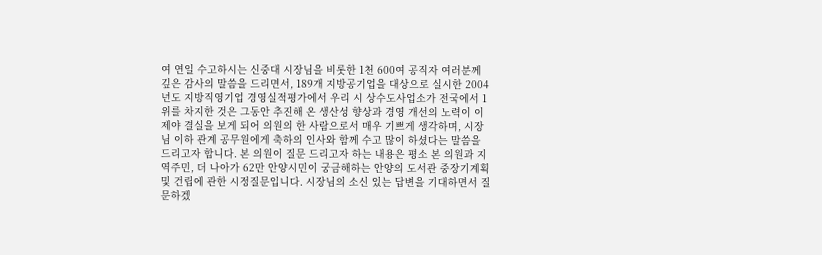여 연일 수고하시는 신중대 시장님을 비롯한 1천 600여 공직자 여러분께 깊은 감사의 말씀을 드리면서, 189개 지방공기업을 대상으로 실시한 2004년도 지방직영기업 경영실적평가에서 우리 시 상수도사업소가 전국에서 1위를 차지한 것은 그동안 추진해 온 생산성 향상과 경영 개선의 노력이 이제야 결실을 보게 되어 의원의 한 사람으로서 매우 기쁘게 생각하며, 시장님 이하 관계 공무원에게 축하의 인사와 함께 수고 많이 하셨다는 말씀을 드리고자 합니다. 본 의원이 질문 드리고자 하는 내용은 평소 본 의원과 지역주민, 더 나아가 62만 안양시민이 궁금해하는 안양의 도서관 중장기계획 및 건립에 관한 시정질문입니다. 시장님의 소신 있는 답변을 기대하면서 질문하겠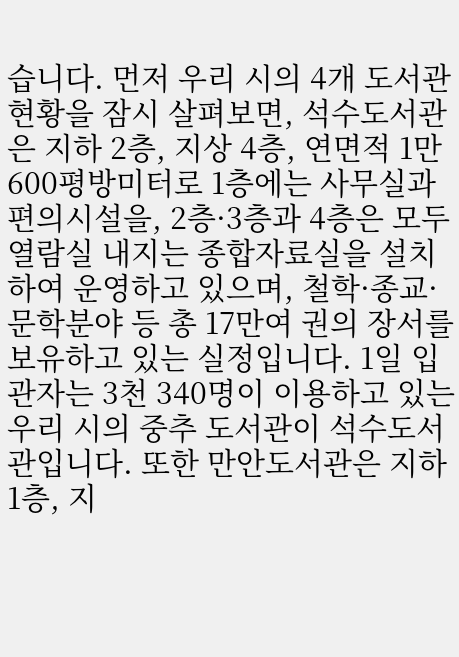습니다. 먼저 우리 시의 4개 도서관 현황을 잠시 살펴보면, 석수도서관은 지하 2층, 지상 4층, 연면적 1만 600평방미터로 1층에는 사무실과 편의시설을, 2층·3층과 4층은 모두 열람실 내지는 종합자료실을 설치하여 운영하고 있으며, 철학·종교·문학분야 등 총 17만여 권의 장서를 보유하고 있는 실정입니다. 1일 입관자는 3천 340명이 이용하고 있는 우리 시의 중추 도서관이 석수도서관입니다. 또한 만안도서관은 지하 1층, 지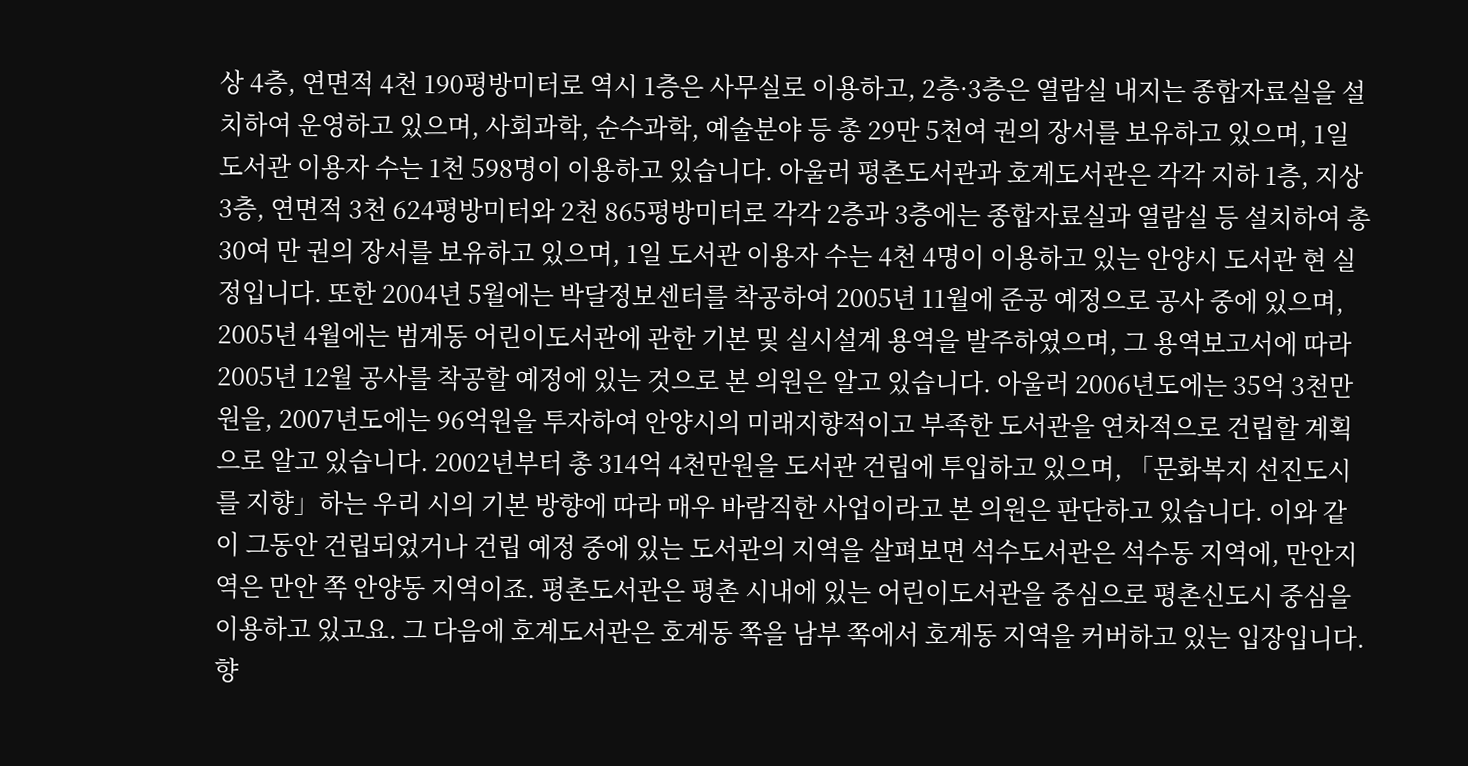상 4층, 연면적 4천 190평방미터로 역시 1층은 사무실로 이용하고, 2층·3층은 열람실 내지는 종합자료실을 설치하여 운영하고 있으며, 사회과학, 순수과학, 예술분야 등 총 29만 5천여 권의 장서를 보유하고 있으며, 1일 도서관 이용자 수는 1천 598명이 이용하고 있습니다. 아울러 평촌도서관과 호계도서관은 각각 지하 1층, 지상 3층, 연면적 3천 624평방미터와 2천 865평방미터로 각각 2층과 3층에는 종합자료실과 열람실 등 설치하여 총 30여 만 권의 장서를 보유하고 있으며, 1일 도서관 이용자 수는 4천 4명이 이용하고 있는 안양시 도서관 현 실정입니다. 또한 2004년 5월에는 박달정보센터를 착공하여 2005년 11월에 준공 예정으로 공사 중에 있으며, 2005년 4월에는 범계동 어린이도서관에 관한 기본 및 실시설계 용역을 발주하였으며, 그 용역보고서에 따라 2005년 12월 공사를 착공할 예정에 있는 것으로 본 의원은 알고 있습니다. 아울러 2006년도에는 35억 3천만원을, 2007년도에는 96억원을 투자하여 안양시의 미래지향적이고 부족한 도서관을 연차적으로 건립할 계획으로 알고 있습니다. 2002년부터 총 314억 4천만원을 도서관 건립에 투입하고 있으며, 「문화복지 선진도시를 지향」하는 우리 시의 기본 방향에 따라 매우 바람직한 사업이라고 본 의원은 판단하고 있습니다. 이와 같이 그동안 건립되었거나 건립 예정 중에 있는 도서관의 지역을 살펴보면 석수도서관은 석수동 지역에, 만안지역은 만안 쪽 안양동 지역이죠. 평촌도서관은 평촌 시내에 있는 어린이도서관을 중심으로 평촌신도시 중심을 이용하고 있고요. 그 다음에 호계도서관은 호계동 쪽을 남부 쪽에서 호계동 지역을 커버하고 있는 입장입니다. 향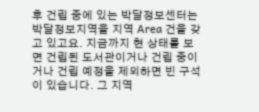후 건립 중에 있는 박달정보센터는 박달정보지역을 지역 Area 건을 갖고 있고요. 지금까지 현 상태를 보면 건립된 도서관이거나 건립 중이거나 건립 예정을 제외하면 빈 구석이 있습니다. 그 지역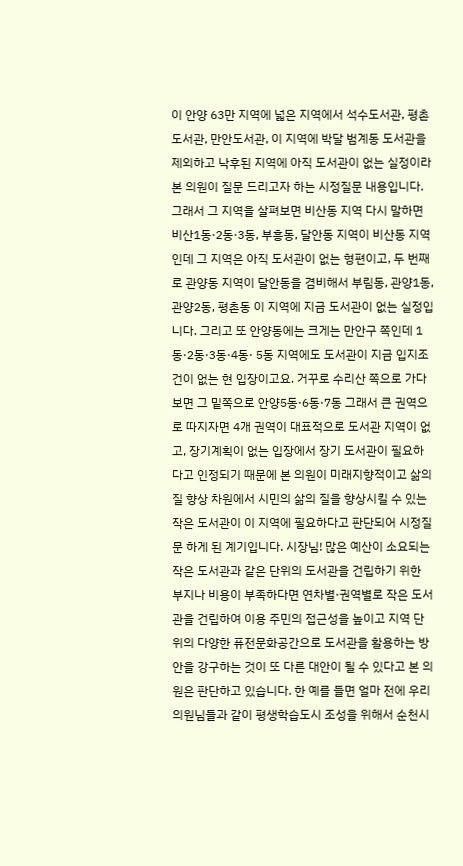이 안양 63만 지역에 넓은 지역에서 석수도서관, 평촌도서관, 만안도서관, 이 지역에 박달 범계동 도서관을 제외하고 낙후된 지역에 아직 도서관이 없는 실정이라 본 의원이 질문 드리고자 하는 시정질문 내용입니다. 그래서 그 지역을 살펴보면 비산동 지역 다시 말하면 비산1동·2동·3동, 부흥동, 달안동 지역이 비산동 지역인데 그 지역은 아직 도서관이 없는 형편이고, 두 번째로 관양동 지역이 달안동을 겸비해서 부림동, 관양1동, 관양2동, 평촌동 이 지역에 지금 도서관이 없는 실정입니다. 그리고 또 안양동에는 크게는 만안구 쪽인데 1동·2동·3동·4동· 5동 지역에도 도서관이 지금 입지조건이 없는 현 입장이고요. 거꾸로 수리산 쪽으로 가다 보면 그 밑쪽으로 안양5동·6동·7동 그래서 큰 권역으로 따지자면 4개 권역이 대표적으로 도서관 지역이 없고, 장기계획이 없는 입장에서 장기 도서관이 필요하다고 인정되기 때문에 본 의원이 미래지향적이고 삶의 질 향상 차원에서 시민의 삶의 질을 향상시킬 수 있는 작은 도서관이 이 지역에 필요하다고 판단되어 시정질문 하게 된 계기입니다. 시장님! 많은 예산이 소요되는 작은 도서관과 같은 단위의 도서관을 건립하기 위한 부지나 비용이 부족하다면 연차별·권역별로 작은 도서관을 건립하여 이용 주민의 접근성을 높이고 지역 단위의 다양한 퓨전문화공간으로 도서관을 활용하는 방안을 강구하는 것이 또 다른 대안이 될 수 있다고 본 의원은 판단하고 있습니다. 한 예를 들면 얼마 전에 우리 의원님들과 같이 평생학습도시 조성을 위해서 순천시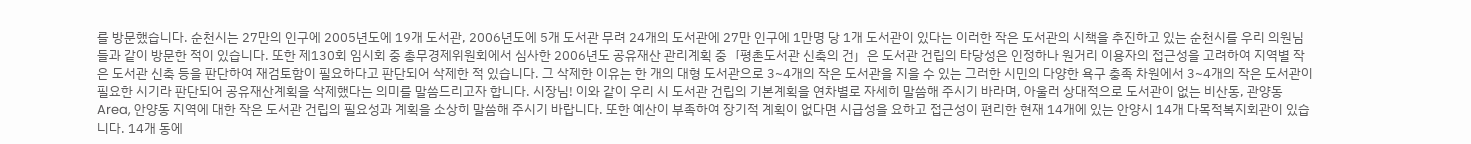를 방문했습니다. 순천시는 27만의 인구에 2005년도에 19개 도서관, 2006년도에 5개 도서관 무려 24개의 도서관에 27만 인구에 1만명 당 1개 도서관이 있다는 이러한 작은 도서관의 시책을 추진하고 있는 순천시를 우리 의원님들과 같이 방문한 적이 있습니다. 또한 제130회 임시회 중 총무경제위원회에서 심사한 2006년도 공유재산 관리계획 중「평촌도서관 신축의 건」은 도서관 건립의 타당성은 인정하나 원거리 이용자의 접근성을 고려하여 지역별 작은 도서관 신축 등을 판단하여 재검토함이 필요하다고 판단되어 삭제한 적 있습니다. 그 삭제한 이유는 한 개의 대형 도서관으로 3~4개의 작은 도서관을 지을 수 있는 그러한 시민의 다양한 욕구 충족 차원에서 3~4개의 작은 도서관이 필요한 시기라 판단되어 공유재산계획을 삭제했다는 의미를 말씀드리고자 합니다. 시장님! 이와 같이 우리 시 도서관 건립의 기본계획을 연차별로 자세히 말씀해 주시기 바라며, 아울러 상대적으로 도서관이 없는 비산동, 관양동 Area, 안양동 지역에 대한 작은 도서관 건립의 필요성과 계획을 소상히 말씀해 주시기 바랍니다. 또한 예산이 부족하여 장기적 계획이 없다면 시급성을 요하고 접근성이 편리한 현재 14개에 있는 안양시 14개 다목적복지회관이 있습니다. 14개 동에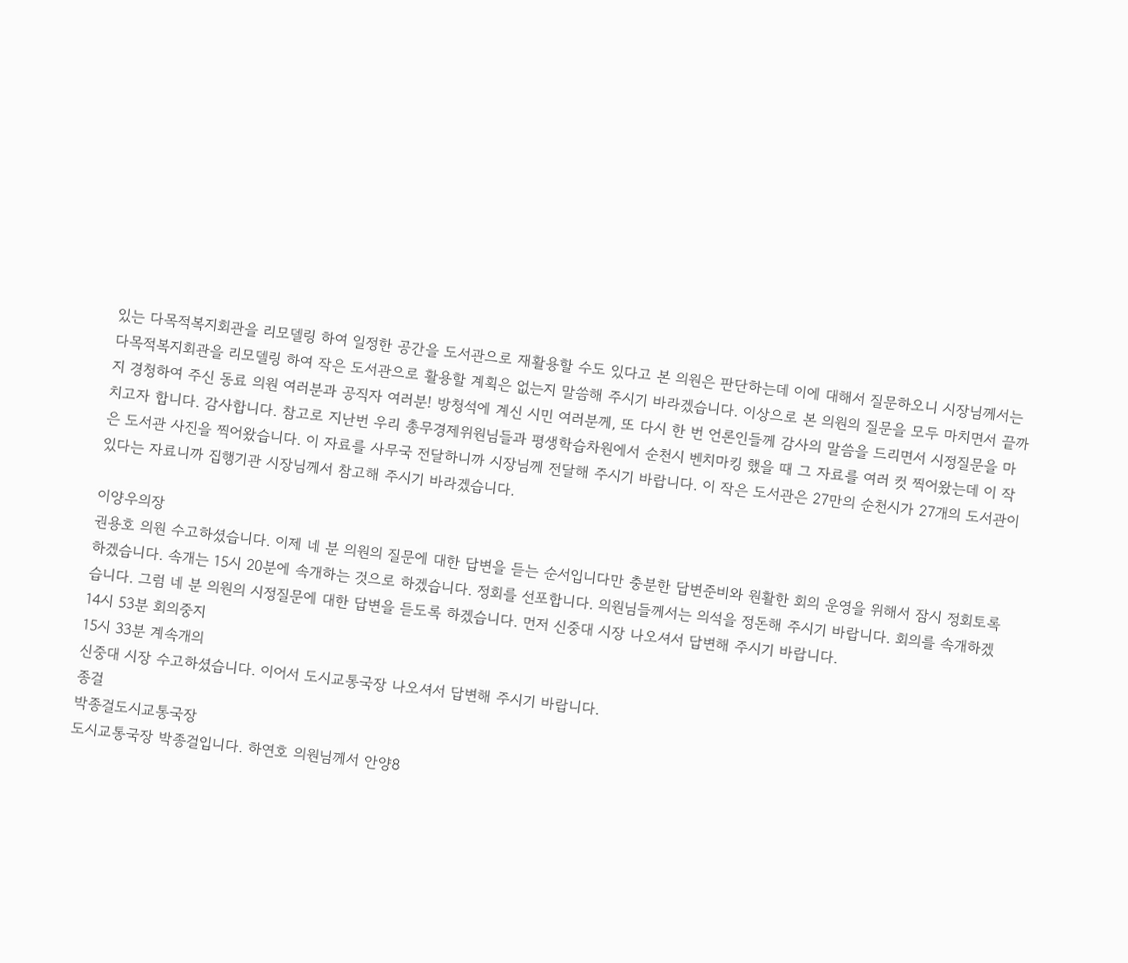있는 다목적복지회관을 리모델링 하여 일정한 공간을 도서관으로 재활용할 수도 있다고 본 의원은 판단하는데 이에 대해서 질문하오니 시장님께서는 다목적복지회관을 리모델링 하여 작은 도서관으로 활용할 계획은 없는지 말씀해 주시기 바라겠습니다. 이상으로 본 의원의 질문을 모두 마치면서 끝까지 경청하여 주신 동료 의원 여러분과 공직자 여러분! 방청석에 계신 시민 여러분께, 또 다시 한 번 언론인들께 감사의 말씀을 드리면서 시정질문을 마치고자 합니다. 감사합니다. 참고로 지난번 우리 총무경제위원님들과 평생학습차원에서 순천시 벤치마킹 했을 때 그 자료를 여러 컷 찍어왔는데 이 작은 도서관 사진을 찍어왔습니다. 이 자료를 사무국 전달하니까 시장님께 전달해 주시기 바랍니다. 이 작은 도서관은 27만의 순천시가 27개의 도서관이 있다는 자료니까 집행기관 시장님께서 참고해 주시기 바라겠습니다.

이양우의장
권용호 의원 수고하셨습니다. 이제 네 분 의원의 질문에 대한 답변을 듣는 순서입니다만 충분한 답변준비와 원활한 회의 운영을 위해서 잠시 정회토록 하겠습니다. 속개는 15시 20분에 속개하는 것으로 하겠습니다. 정회를 선포합니다. 의원님들께서는 의석을 정돈해 주시기 바랍니다. 회의를 속개하겠습니다. 그럼 네 분 의원의 시정질문에 대한 답변을 듣도록 하겠습니다. 먼저 신중대 시장 나오셔서 답변해 주시기 바랍니다.
14시 53분 회의중지
15시 33분 계속개의
신중대 시장 수고하셨습니다. 이어서 도시교통국장 나오셔서 답변해 주시기 바랍니다.
종걸
박종걸도시교통국장
도시교통국장 박종걸입니다. 하연호 의원님께서 안양8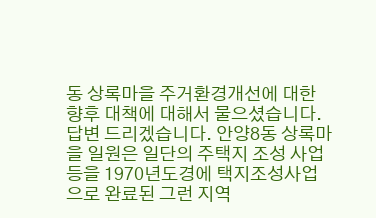동 상록마을 주거환경개선에 대한 향후 대책에 대해서 물으셨습니다. 답변 드리겠습니다. 안양8동 상록마을 일원은 일단의 주택지 조성 사업 등을 1970년도경에 택지조성사업으로 완료된 그런 지역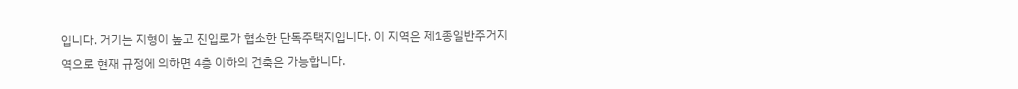입니다. 거기는 지형이 높고 진입로가 협소한 단독주택지입니다. 이 지역은 제1종일반주거지역으로 현재 규정에 의하면 4층 이하의 건축은 가능합니다.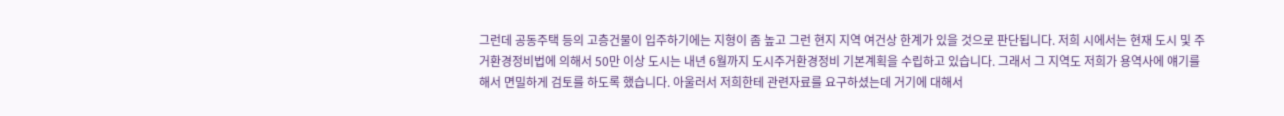그런데 공동주택 등의 고층건물이 입주하기에는 지형이 좀 높고 그런 현지 지역 여건상 한계가 있을 것으로 판단됩니다. 저희 시에서는 현재 도시 및 주거환경정비법에 의해서 50만 이상 도시는 내년 6월까지 도시주거환경정비 기본계획을 수립하고 있습니다. 그래서 그 지역도 저희가 용역사에 얘기를 해서 면밀하게 검토를 하도록 했습니다. 아울러서 저희한테 관련자료를 요구하셨는데 거기에 대해서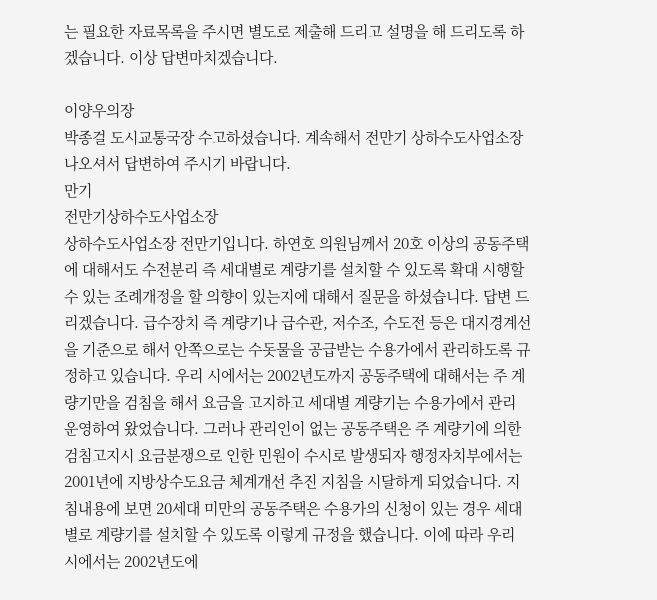는 필요한 자료목록을 주시면 별도로 제출해 드리고 설명을 해 드리도록 하겠습니다. 이상 답변마치겠습니다.

이양우의장
박종걸 도시교통국장 수고하셨습니다. 계속해서 전만기 상하수도사업소장 나오셔서 답변하여 주시기 바랍니다.
만기
전만기상하수도사업소장
상하수도사업소장 전만기입니다. 하연호 의원님께서 20호 이상의 공동주택에 대해서도 수전분리 즉 세대별로 계량기를 설치할 수 있도록 확대 시행할 수 있는 조례개정을 할 의향이 있는지에 대해서 질문을 하셨습니다. 답변 드리겠습니다. 급수장치 즉 계량기나 급수관, 저수조, 수도전 등은 대지경계선을 기준으로 해서 안쪽으로는 수돗물을 공급받는 수용가에서 관리하도록 규정하고 있습니다. 우리 시에서는 2002년도까지 공동주택에 대해서는 주 계량기만을 검침을 해서 요금을 고지하고 세대별 계량기는 수용가에서 관리 운영하여 왔었습니다. 그러나 관리인이 없는 공동주택은 주 계량기에 의한 검침고지시 요금분쟁으로 인한 민원이 수시로 발생되자 행정자치부에서는 2001년에 지방상수도요금 체계개선 추진 지침을 시달하게 되었습니다. 지침내용에 보면 20세대 미만의 공동주택은 수용가의 신청이 있는 경우 세대별로 계량기를 설치할 수 있도록 이렇게 규정을 했습니다. 이에 따라 우리 시에서는 2002년도에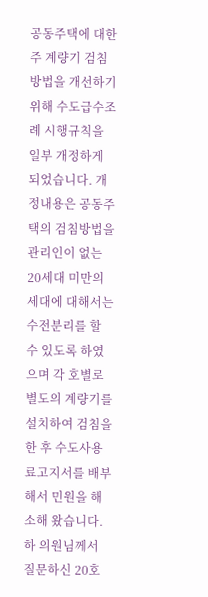공동주택에 대한 주 계량기 검침방법을 개선하기 위해 수도급수조례 시행규칙을 일부 개정하게 되었습니다. 개정내용은 공동주택의 검침방법을 관리인이 없는 20세대 미만의 세대에 대해서는 수전분리를 할 수 있도록 하였으며 각 호별로 별도의 계량기를 설치하여 검침을 한 후 수도사용료고지서를 배부해서 민원을 해소해 왔습니다. 하 의원님께서 질문하신 20호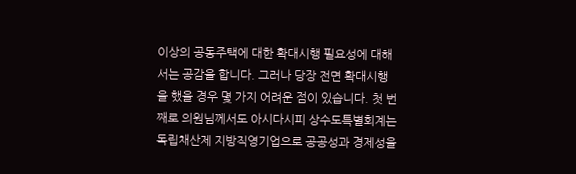이상의 공동주택에 대한 확대시행 필요성에 대해서는 공감을 합니다. 그러나 당장 전면 확대시행을 했을 경우 몇 가지 어려운 점이 있습니다. 첫 번째로 의원님께서도 아시다시피 상수도특별회계는 독립채산제 지방직영기업으로 공공성과 경제성을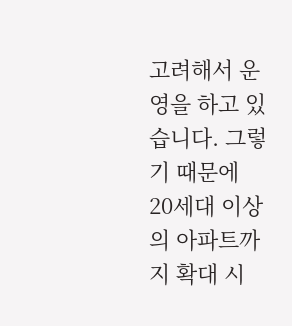고려해서 운영을 하고 있습니다. 그렇기 때문에 20세대 이상의 아파트까지 확대 시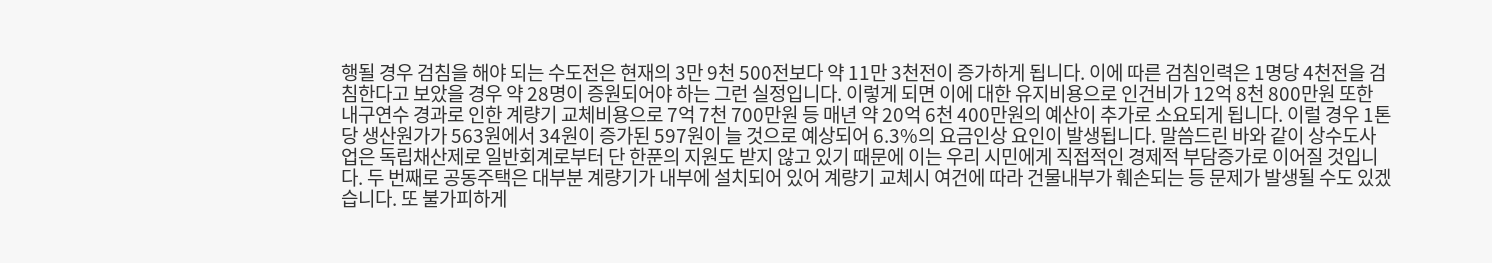행될 경우 검침을 해야 되는 수도전은 현재의 3만 9천 500전보다 약 11만 3천전이 증가하게 됩니다. 이에 따른 검침인력은 1명당 4천전을 검침한다고 보았을 경우 약 28명이 증원되어야 하는 그런 실정입니다. 이렇게 되면 이에 대한 유지비용으로 인건비가 12억 8천 800만원 또한 내구연수 경과로 인한 계량기 교체비용으로 7억 7천 700만원 등 매년 약 20억 6천 400만원의 예산이 추가로 소요되게 됩니다. 이럴 경우 1톤당 생산원가가 563원에서 34원이 증가된 597원이 늘 것으로 예상되어 6.3%의 요금인상 요인이 발생됩니다. 말씀드린 바와 같이 상수도사업은 독립채산제로 일반회계로부터 단 한푼의 지원도 받지 않고 있기 때문에 이는 우리 시민에게 직접적인 경제적 부담증가로 이어질 것입니다. 두 번째로 공동주택은 대부분 계량기가 내부에 설치되어 있어 계량기 교체시 여건에 따라 건물내부가 훼손되는 등 문제가 발생될 수도 있겠습니다. 또 불가피하게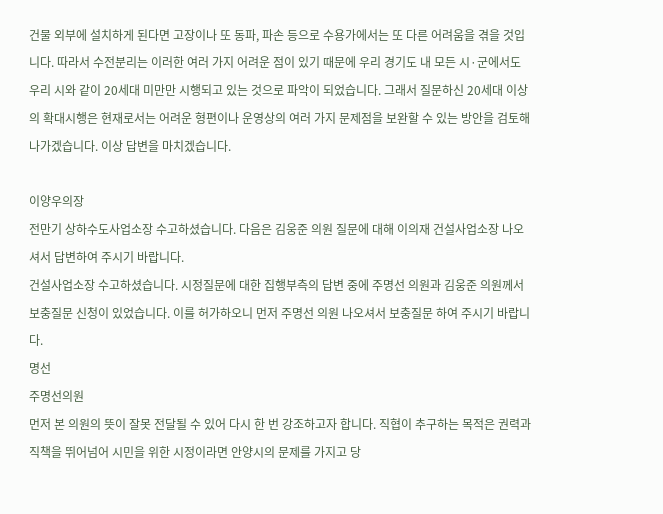건물 외부에 설치하게 된다면 고장이나 또 동파, 파손 등으로 수용가에서는 또 다른 어려움을 겪을 것입니다. 따라서 수전분리는 이러한 여러 가지 어려운 점이 있기 때문에 우리 경기도 내 모든 시·군에서도 우리 시와 같이 20세대 미만만 시행되고 있는 것으로 파악이 되었습니다. 그래서 질문하신 20세대 이상의 확대시행은 현재로서는 어려운 형편이나 운영상의 여러 가지 문제점을 보완할 수 있는 방안을 검토해 나가겠습니다. 이상 답변을 마치겠습니다.

이양우의장
전만기 상하수도사업소장 수고하셨습니다. 다음은 김웅준 의원 질문에 대해 이의재 건설사업소장 나오셔서 답변하여 주시기 바랍니다.
건설사업소장 수고하셨습니다. 시정질문에 대한 집행부측의 답변 중에 주명선 의원과 김웅준 의원께서 보충질문 신청이 있었습니다. 이를 허가하오니 먼저 주명선 의원 나오셔서 보충질문 하여 주시기 바랍니다.
명선
주명선의원
먼저 본 의원의 뜻이 잘못 전달될 수 있어 다시 한 번 강조하고자 합니다. 직협이 추구하는 목적은 권력과 직책을 뛰어넘어 시민을 위한 시정이라면 안양시의 문제를 가지고 당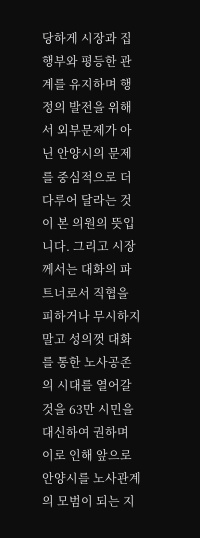당하게 시장과 집행부와 평등한 관계를 유지하며 행정의 발전을 위해서 외부문제가 아닌 안양시의 문제를 중심적으로 더 다루어 달라는 것이 본 의원의 뜻입니다. 그리고 시장께서는 대화의 파트너로서 직협을 피하거나 무시하지 말고 성의껏 대화를 통한 노사공존의 시대를 열어갈 것을 63만 시민을 대신하여 권하며 이로 인해 앞으로 안양시를 노사관계의 모범이 되는 지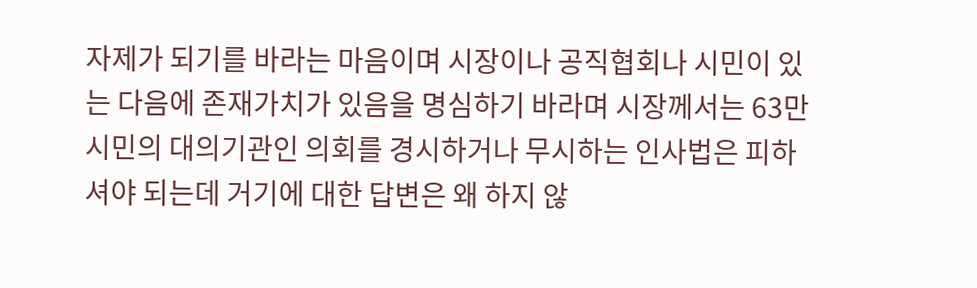자제가 되기를 바라는 마음이며 시장이나 공직협회나 시민이 있는 다음에 존재가치가 있음을 명심하기 바라며 시장께서는 63만 시민의 대의기관인 의회를 경시하거나 무시하는 인사법은 피하셔야 되는데 거기에 대한 답변은 왜 하지 않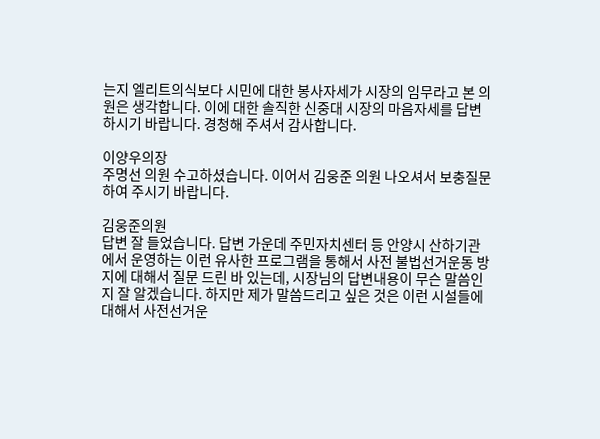는지 엘리트의식보다 시민에 대한 봉사자세가 시장의 임무라고 본 의원은 생각합니다. 이에 대한 솔직한 신중대 시장의 마음자세를 답변하시기 바랍니다. 경청해 주셔서 감사합니다.

이양우의장
주명선 의원 수고하셨습니다. 이어서 김웅준 의원 나오셔서 보충질문하여 주시기 바랍니다.

김웅준의원
답변 잘 들었습니다. 답변 가운데 주민자치센터 등 안양시 산하기관에서 운영하는 이런 유사한 프로그램을 통해서 사전 불법선거운동 방지에 대해서 질문 드린 바 있는데, 시장님의 답변내용이 무슨 말씀인지 잘 알겠습니다. 하지만 제가 말씀드리고 싶은 것은 이런 시설들에 대해서 사전선거운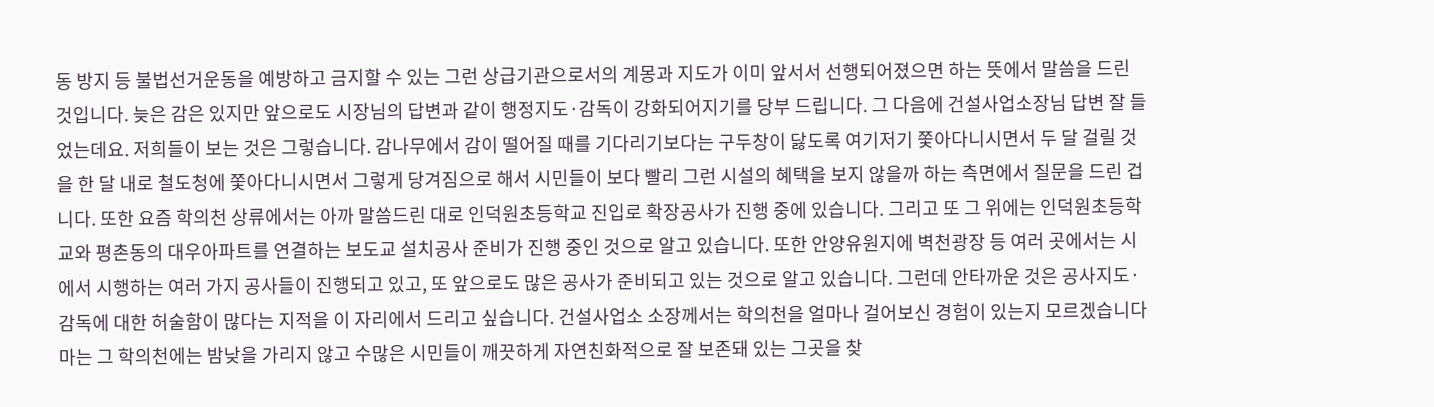동 방지 등 불법선거운동을 예방하고 금지할 수 있는 그런 상급기관으로서의 계몽과 지도가 이미 앞서서 선행되어졌으면 하는 뜻에서 말씀을 드린 것입니다. 늦은 감은 있지만 앞으로도 시장님의 답변과 같이 행정지도·감독이 강화되어지기를 당부 드립니다. 그 다음에 건설사업소장님 답변 잘 들었는데요. 저희들이 보는 것은 그렇습니다. 감나무에서 감이 떨어질 때를 기다리기보다는 구두창이 닳도록 여기저기 쫓아다니시면서 두 달 걸릴 것을 한 달 내로 철도청에 쫓아다니시면서 그렇게 당겨짐으로 해서 시민들이 보다 빨리 그런 시설의 혜택을 보지 않을까 하는 측면에서 질문을 드린 겁니다. 또한 요즘 학의천 상류에서는 아까 말씀드린 대로 인덕원초등학교 진입로 확장공사가 진행 중에 있습니다. 그리고 또 그 위에는 인덕원초등학교와 평촌동의 대우아파트를 연결하는 보도교 설치공사 준비가 진행 중인 것으로 알고 있습니다. 또한 안양유원지에 벽천광장 등 여러 곳에서는 시에서 시행하는 여러 가지 공사들이 진행되고 있고, 또 앞으로도 많은 공사가 준비되고 있는 것으로 알고 있습니다. 그런데 안타까운 것은 공사지도·감독에 대한 허술함이 많다는 지적을 이 자리에서 드리고 싶습니다. 건설사업소 소장께서는 학의천을 얼마나 걸어보신 경험이 있는지 모르겠습니다마는 그 학의천에는 밤낮을 가리지 않고 수많은 시민들이 깨끗하게 자연친화적으로 잘 보존돼 있는 그곳을 찾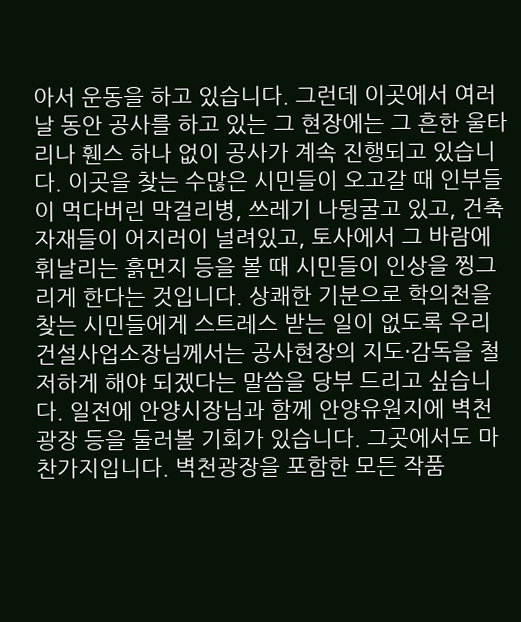아서 운동을 하고 있습니다. 그런데 이곳에서 여러 날 동안 공사를 하고 있는 그 현장에는 그 흔한 울타리나 휀스 하나 없이 공사가 계속 진행되고 있습니다. 이곳을 찾는 수많은 시민들이 오고갈 때 인부들이 먹다버린 막걸리병, 쓰레기 나뒹굴고 있고, 건축자재들이 어지러이 널려있고, 토사에서 그 바람에 휘날리는 흙먼지 등을 볼 때 시민들이 인상을 찡그리게 한다는 것입니다. 상쾌한 기분으로 학의천을 찾는 시민들에게 스트레스 받는 일이 없도록 우리 건설사업소장님께서는 공사현장의 지도·감독을 철저하게 해야 되겠다는 말씀을 당부 드리고 싶습니다. 일전에 안양시장님과 함께 안양유원지에 벽천광장 등을 둘러볼 기회가 있습니다. 그곳에서도 마찬가지입니다. 벽천광장을 포함한 모든 작품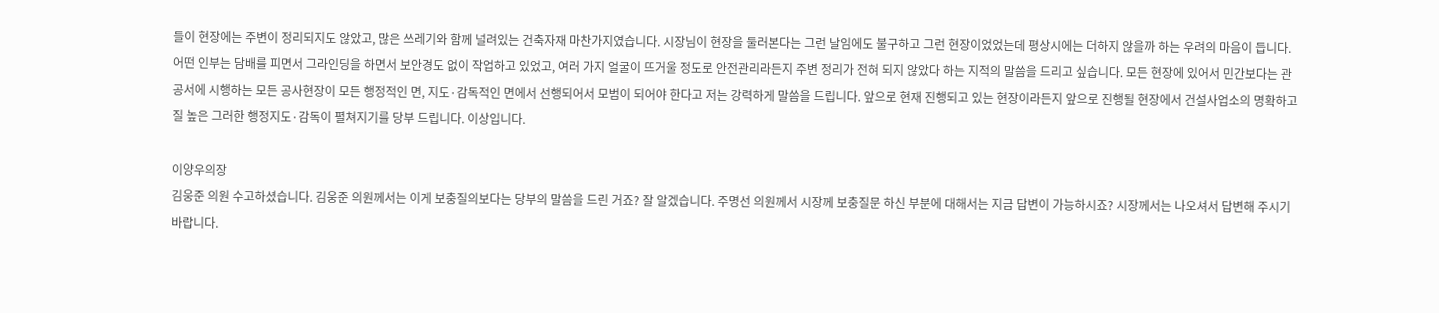들이 현장에는 주변이 정리되지도 않았고, 많은 쓰레기와 함께 널려있는 건축자재 마찬가지였습니다. 시장님이 현장을 둘러본다는 그런 날임에도 불구하고 그런 현장이었었는데 평상시에는 더하지 않을까 하는 우려의 마음이 듭니다. 어떤 인부는 담배를 피면서 그라인딩을 하면서 보안경도 없이 작업하고 있었고, 여러 가지 얼굴이 뜨거울 정도로 안전관리라든지 주변 정리가 전혀 되지 않았다 하는 지적의 말씀을 드리고 싶습니다. 모든 현장에 있어서 민간보다는 관공서에 시행하는 모든 공사현장이 모든 행정적인 면, 지도·감독적인 면에서 선행되어서 모범이 되어야 한다고 저는 강력하게 말씀을 드립니다. 앞으로 현재 진행되고 있는 현장이라든지 앞으로 진행될 현장에서 건설사업소의 명확하고 질 높은 그러한 행정지도·감독이 펼쳐지기를 당부 드립니다. 이상입니다.

이양우의장
김웅준 의원 수고하셨습니다. 김웅준 의원께서는 이게 보충질의보다는 당부의 말씀을 드린 거죠? 잘 알겠습니다. 주명선 의원께서 시장께 보충질문 하신 부분에 대해서는 지금 답변이 가능하시죠? 시장께서는 나오셔서 답변해 주시기 바랍니다.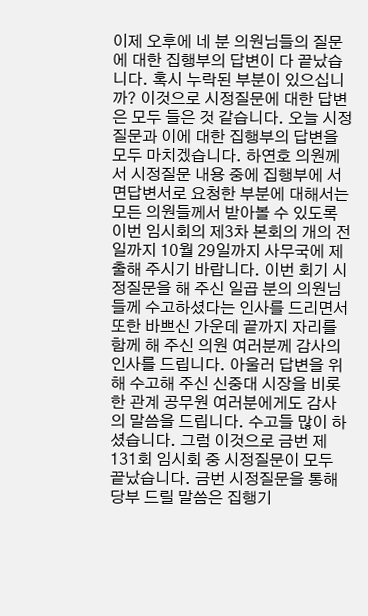이제 오후에 네 분 의원님들의 질문에 대한 집행부의 답변이 다 끝났습니다. 혹시 누락된 부분이 있으십니까? 이것으로 시정질문에 대한 답변은 모두 들은 것 같습니다. 오늘 시정질문과 이에 대한 집행부의 답변을 모두 마치겠습니다. 하연호 의원께서 시정질문 내용 중에 집행부에 서면답변서로 요청한 부분에 대해서는 모든 의원들께서 받아볼 수 있도록 이번 임시회의 제3차 본회의 개의 전일까지 10월 29일까지 사무국에 제출해 주시기 바랍니다. 이번 회기 시정질문을 해 주신 일곱 분의 의원님들께 수고하셨다는 인사를 드리면서 또한 바쁘신 가운데 끝까지 자리를 함께 해 주신 의원 여러분께 감사의 인사를 드립니다. 아울러 답변을 위해 수고해 주신 신중대 시장을 비롯한 관계 공무원 여러분에게도 감사의 말씀을 드립니다. 수고들 많이 하셨습니다. 그럼 이것으로 금번 제131회 임시회 중 시정질문이 모두 끝났습니다. 금번 시정질문을 통해 당부 드릴 말씀은 집행기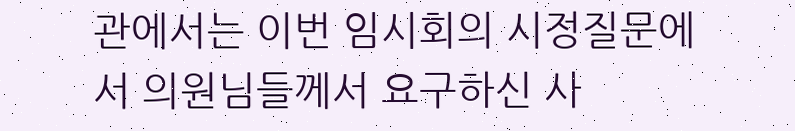관에서는 이번 임시회의 시정질문에서 의원님들께서 요구하신 사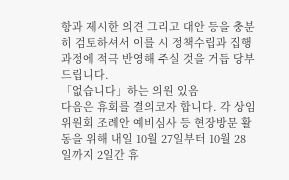항과 제시한 의견 그리고 대안 등을 충분히 검토하셔서 이를 시 정책수립과 집행과정에 적극 반영해 주실 것을 거듭 당부 드립니다.
「없습니다」하는 의원 있음
다음은 휴회를 결의코자 합니다. 각 상임위원회 조례안 예비심사 등 현장방문 활동을 위해 내일 10월 27일부터 10월 28일까지 2일간 휴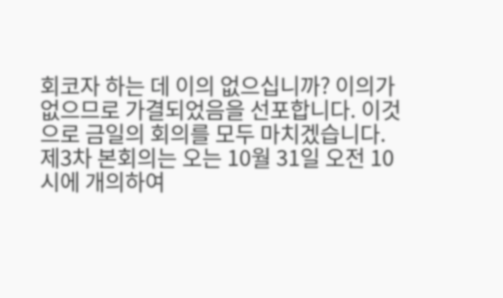회코자 하는 데 이의 없으십니까? 이의가 없으므로 가결되었음을 선포합니다. 이것으로 금일의 회의를 모두 마치겠습니다. 제3차 본회의는 오는 10월 31일 오전 10시에 개의하여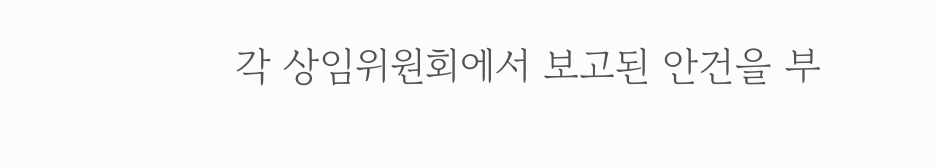각 상임위원회에서 보고된 안건을 부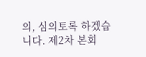의, 심의토록 하겠습니다. 제2차 본회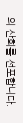의 산회를 선포합니다.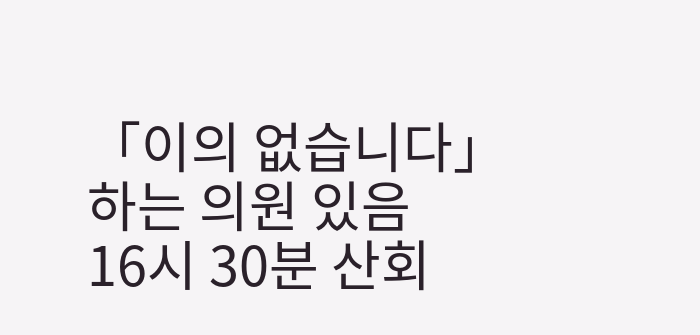「이의 없습니다」하는 의원 있음
16시 30분 산회